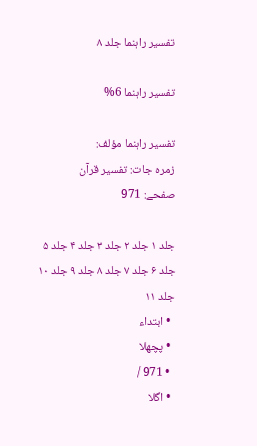تفسير راہنما جلد ۸

تفسير راہنما 6%

تفسير راہنما مؤلف:
زمرہ جات: تفسیر قرآن
صفحے: 971

جلد ۱ جلد ۲ جلد ۳ جلد ۴ جلد ۵ جلد ۶ جلد ۷ جلد ۸ جلد ۹ جلد ۱۰ جلد ۱۱
  • ابتداء
  • پچھلا
  • 971 /
  • اگلا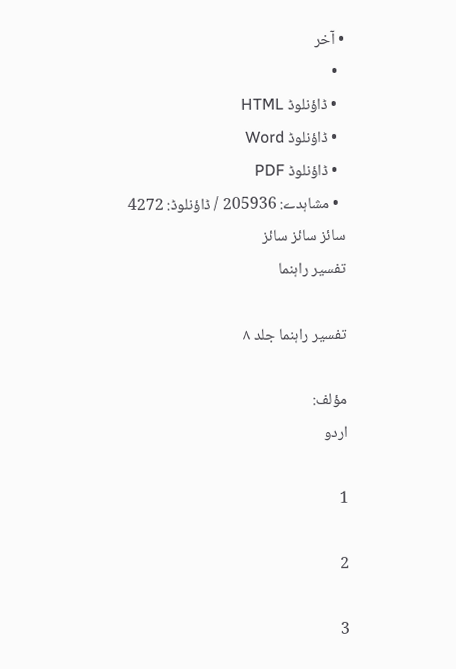• آخر
  •
  • ڈاؤنلوڈ HTML
  • ڈاؤنلوڈ Word
  • ڈاؤنلوڈ PDF
  • مشاہدے: 205936 / ڈاؤنلوڈ: 4272
سائز سائز سائز
تفسير راہنما

تفسير راہنما جلد ۸

مؤلف:
اردو

1

2

3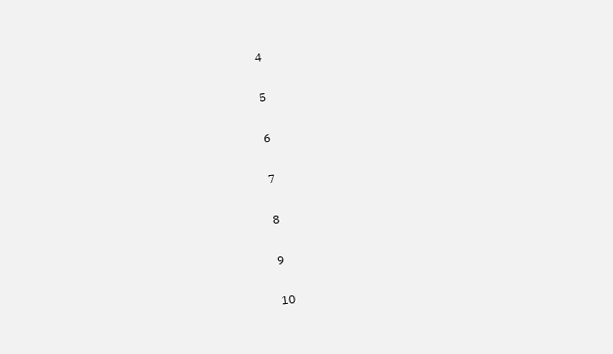4

5

6

7

8

9

10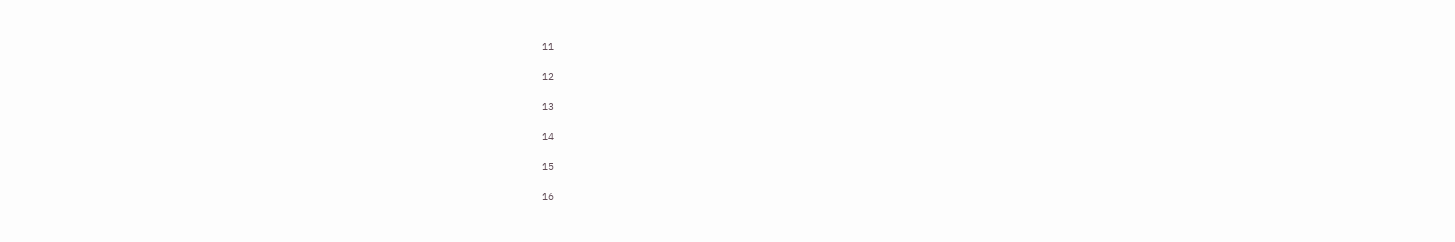11

12

13

14

15

16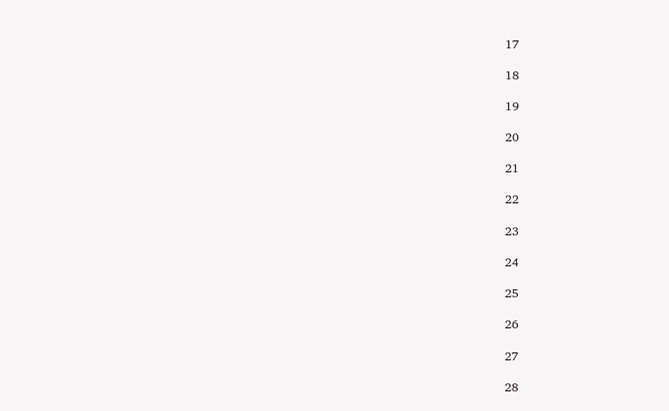17

18

19

20

21

22

23

24

25

26

27

28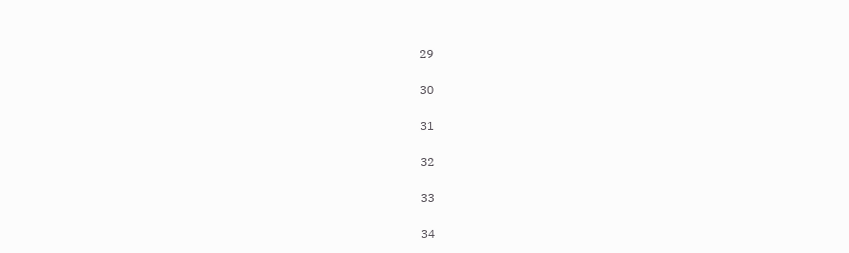29

30

31

32

33

34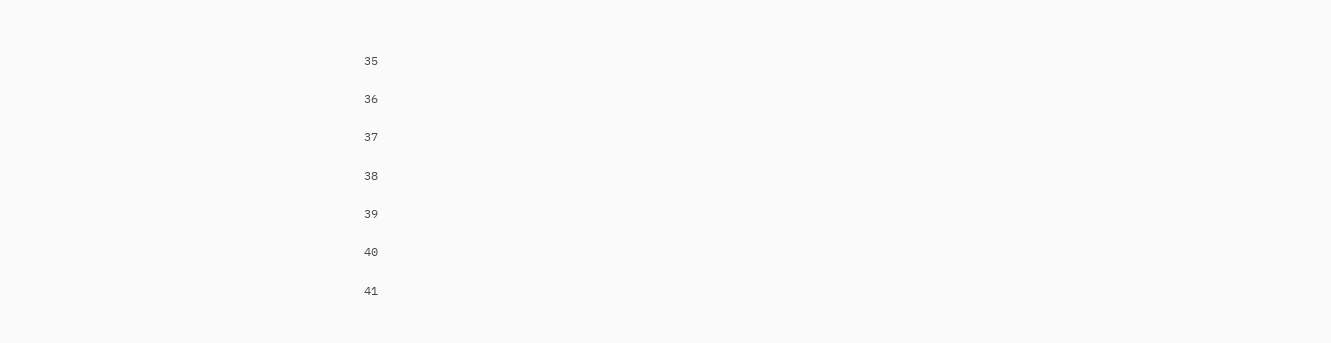35

36

37

38

39

40

41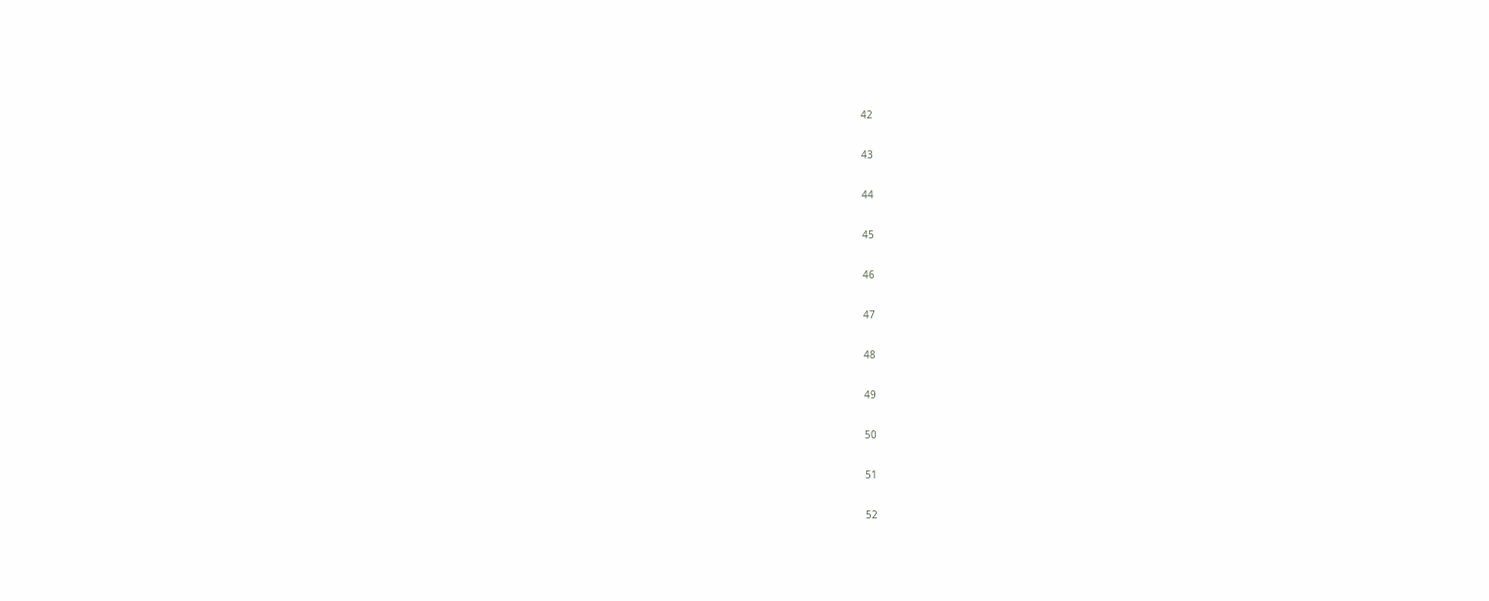42

43

44

45

46

47

48

49

50

51

52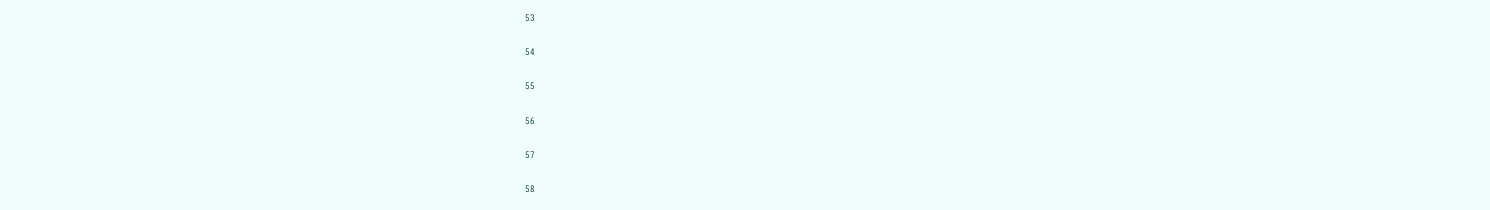53

54

55

56

57

58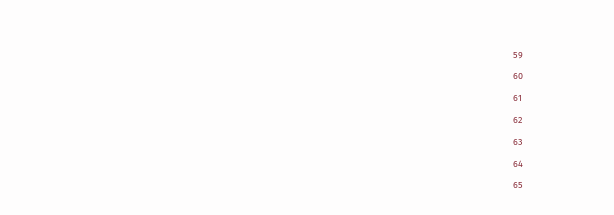59

60

61

62

63

64

65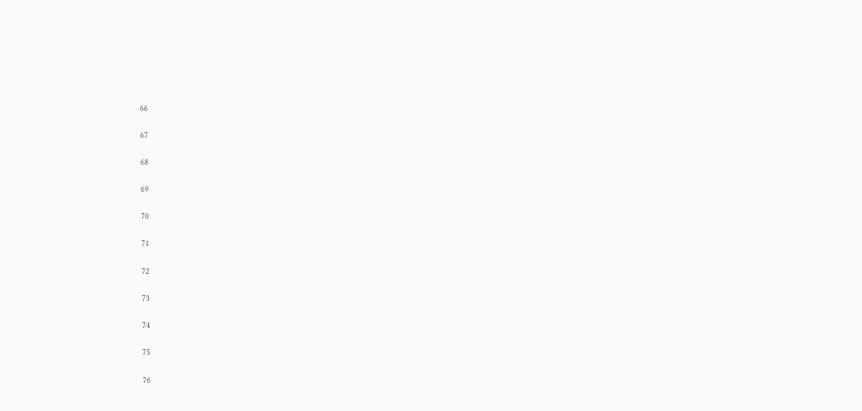66

67

68

69

70

71

72

73

74

75

76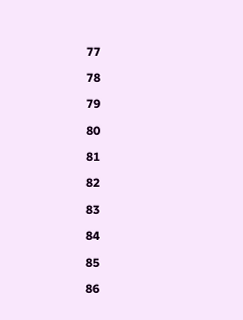77

78

79

80

81

82

83

84

85

86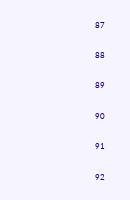87

88

89

90

91

92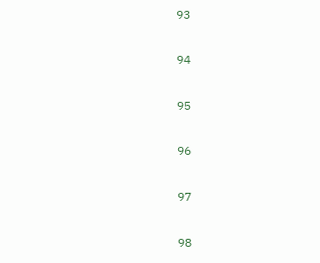93

94

95

96

97

98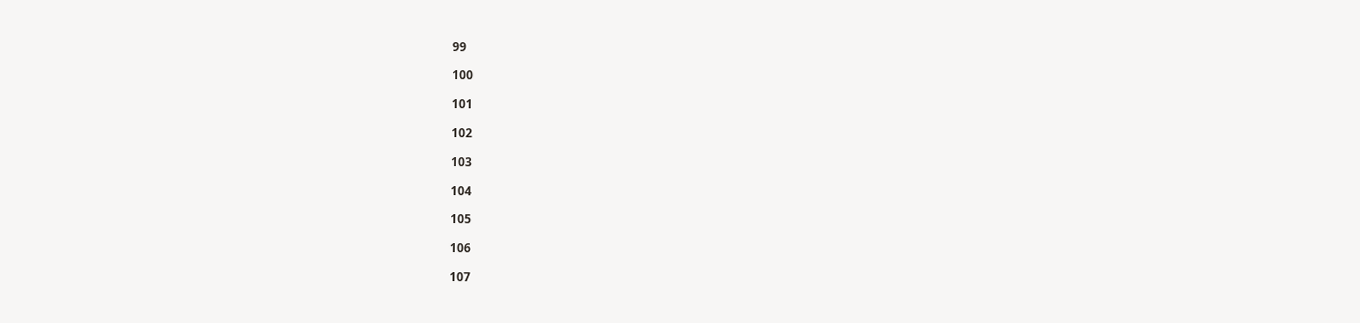99

100

101

102

103

104

105

106

107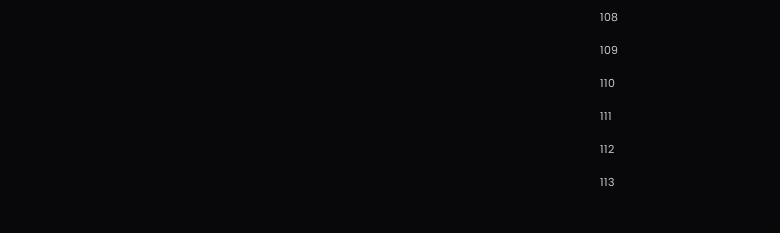108

109

110

111

112

113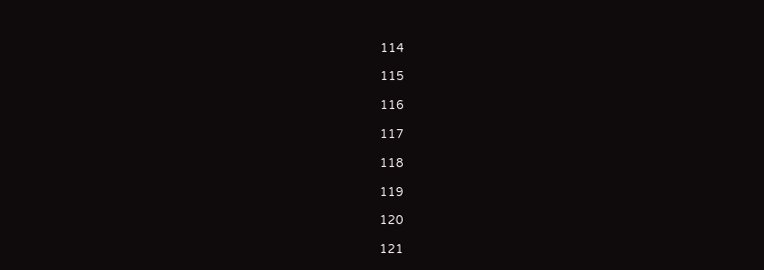114

115

116

117

118

119

120

121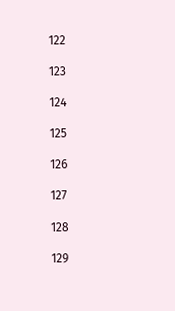122

123

124

125

126

127

128

129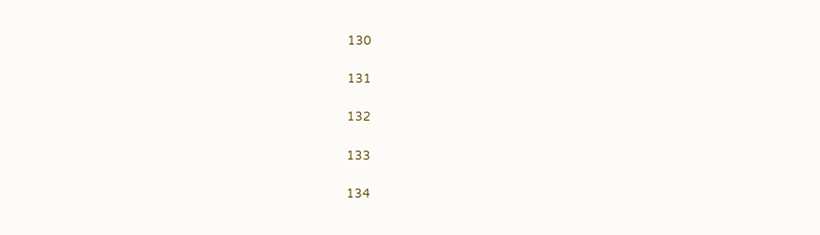130

131

132

133

134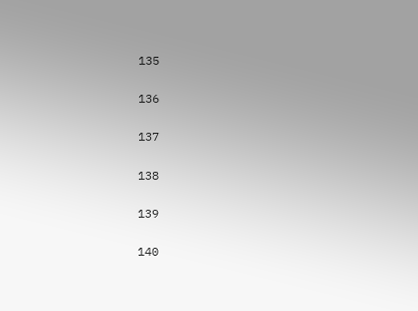135

136

137

138

139

140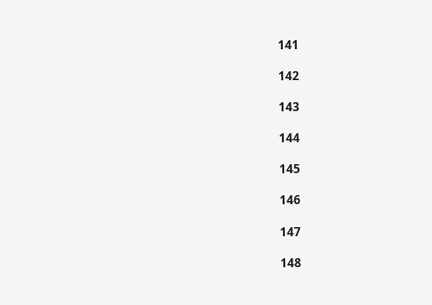141

142

143

144

145

146

147

148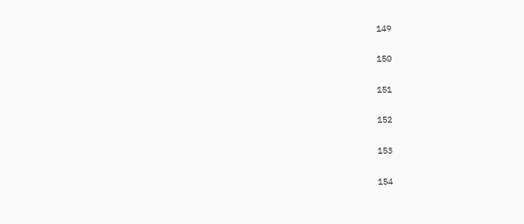149

150

151

152

153

154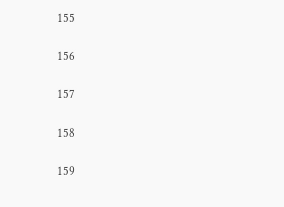155

156

157

158

159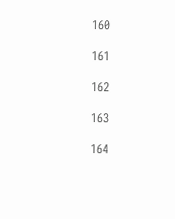160

161

162

163

164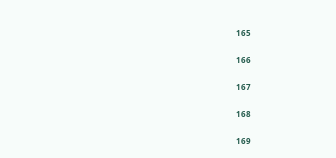165

166

167

168

169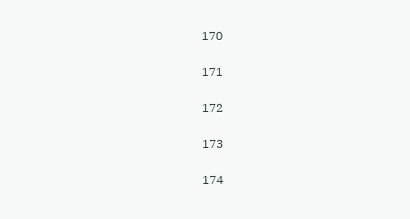170

171

172

173

174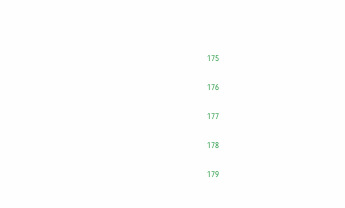175

176

177

178

179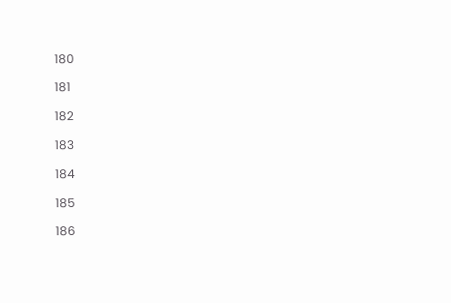180

181

182

183

184

185

186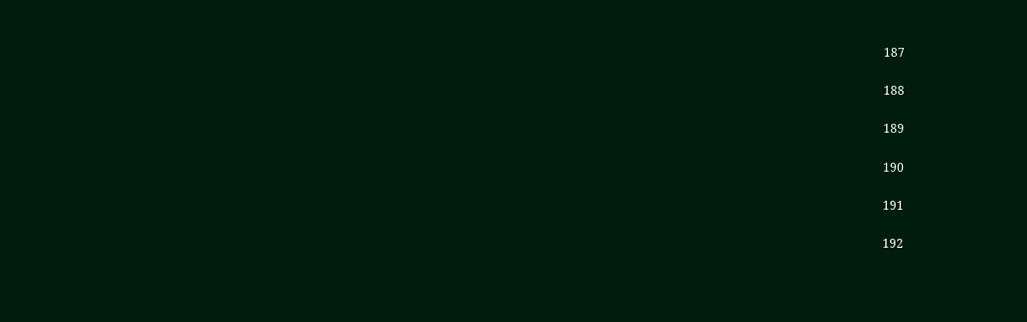187

188

189

190

191

192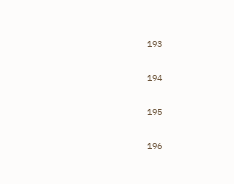193

194

195

196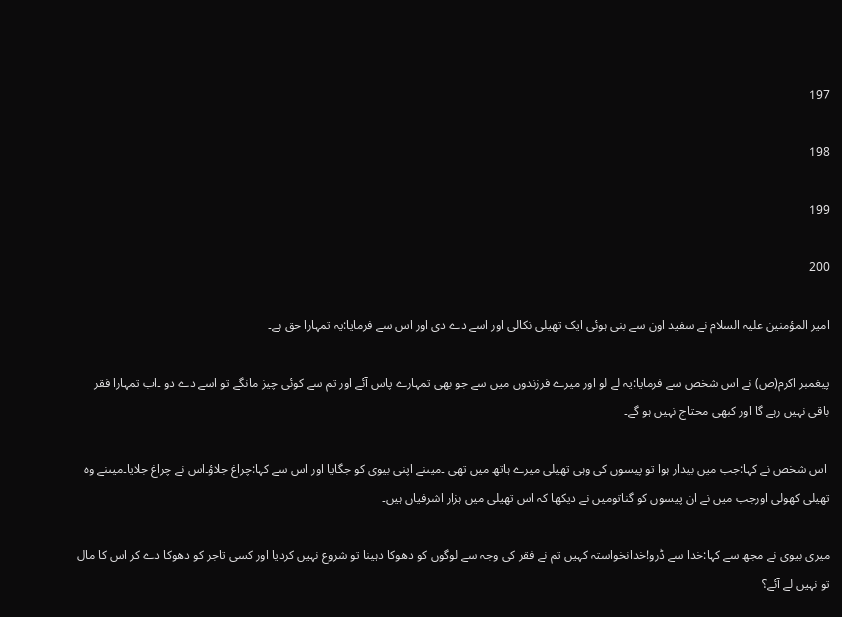197

198

199

200

امیر المؤمنین علیہ السلام نے سفید اون سے بنی ہوئی ایک تھیلی نکالی اور اسے دے دی اور اس سے فرمایا:یہ تمہارا حق ہے۔

پیغمبر اکرم(ص) نے اس شخص سے فرمایا:یہ لے لو اور میرے فرزندوں میں سے جو بھی تمہارے پاس آئے اور تم سے کوئی چیز مانگے تو اسے دے دو ۔اب تمہارا فقر باقی نہیں رہے گا اور کبھی محتاج نہیں ہو گے۔

 اس شخص نے کہا:جب میں بیدار ہوا تو پیسوں کی وہی تھیلی میرے ہاتھ میں تھی ۔میںنے اپنی بیوی کو جگایا اور اس سے کہا:چراغ جلاؤ۔اس نے چراغ جلایا۔میںنے وہ تھیلی کھولی اورجب میں نے ان پیسوں کو گناتومیں نے دیکھا کہ اس تھیلی میں ہزار اشرفیاں ہیں۔

میری بیوی نے مجھ سے کہا:خدا سے ڈرو!خدانخواستہ کہیں تم نے فقر کی وجہ سے لوگوں کو دھوکا دہینا تو شروع نہیں کردیا اور کسی تاجر کو دھوکا دے کر اس کا مال تو نہیں لے آئے؟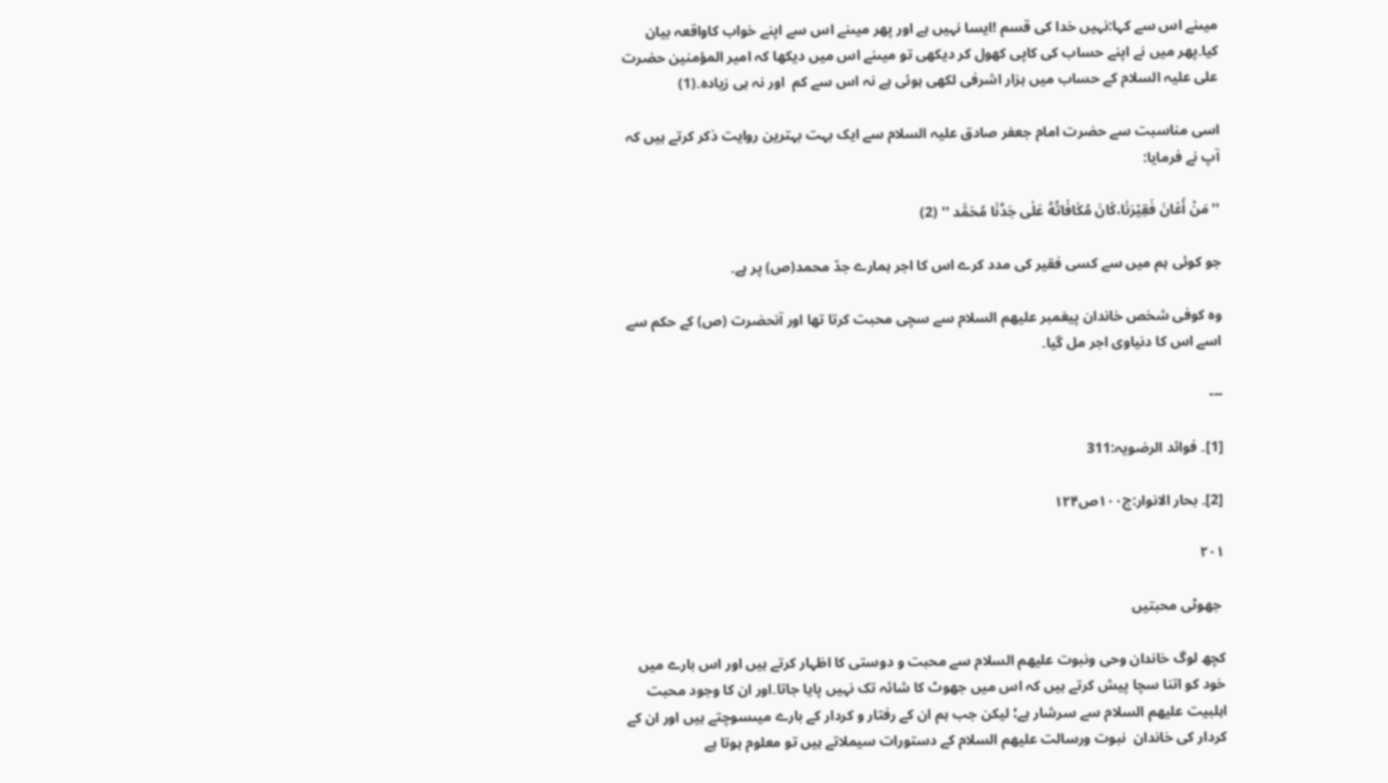میںنے اس سے کہا:نہیں خدا کی قسم !ایسا نہیں ہے اور پھر میںنے اس سے اپنے خواب کاواقعہ بیان کیا۔پھر میں نے اپنے حساب کی کاپی کھول کر دیکھی تو میںنے اس میں دیکھا کہ امیر المؤمنین حضرت علی علیہ السلام کے حساب میں ہزار اشرفی لکھی ہوئی ہے نہ اس سے کم  اور نہ ہی زیادہ۔(1)

اسی مناسبت سے حضرت امام جعفر صادق علیہ السلام سے ایک بہت بہترین روایت ذکر کرتے ہیں کہ آپ نے فرمایا:

''مَنْ أَعٰانَ فَقِیْرَنٰا،کٰانَ مُکٰافٰاتُهُ عَلٰی جَدِّنٰا مُحَمَّد '' (2)

جو کوئی ہم میں سے کسی فقیر کی مدد کرے اس کا اجر ہمارے جدّ محمد(ص) پر ہے۔

وہ کوفی شخص خاندان پیغمبر علیھم السلام سے سچی محبت کرتا تھا اور آنحضرت (ص) کے حکم سے اسے اس کا دنیاوی اجر مل گیا۔

---

[1]۔ فوائد الرضویہ:311

[2]۔ بحار الانوار:ج۱۰۰ص۱۲۴

۲۰۱

 جھوٹی محبتیں

کچھ لوگ خاندان وحی ونبوت علیھم السلام سے محبت و دوستی کا اظہار کرتے ہیں اور اس بارے میں خود کو اتنا سچا پیش کرتے ہیں کہ اس میں جھوٹ کا شائہ تک نہیں پایا جاتا۔اور ان کا وجود محبت اہلبیت علیھم السلام سے سرشار ہے؛ لیکن جب ہم ان کے رفتار و کردار کے بارے میںسوچتے ہیں اور ان کے کردار کی خاندان  نبوت ورسالت علیھم السلام کے دستورات سیملاتے ہیں تو معلوم ہوتا ہے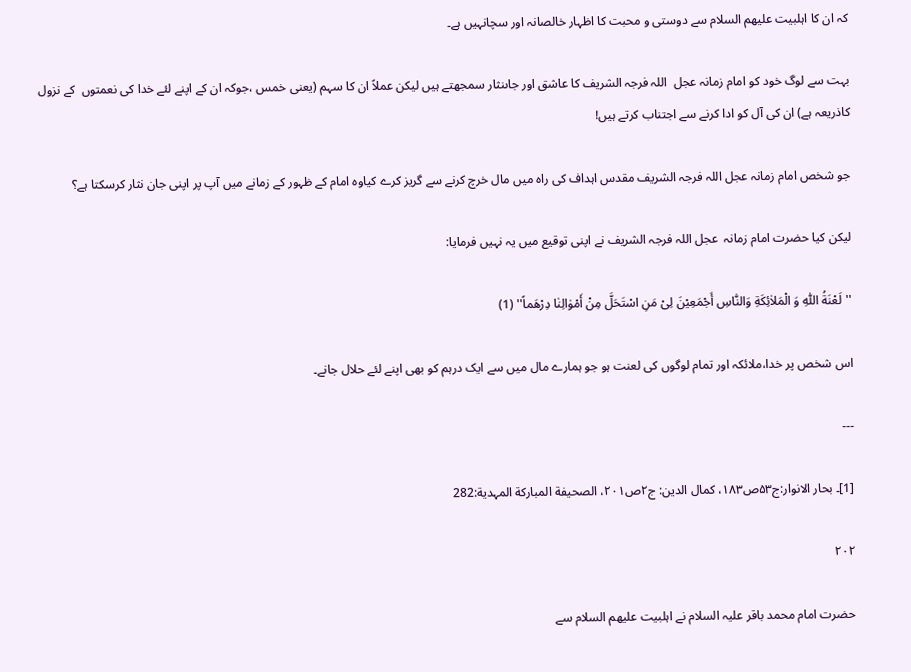کہ ان کا اہلبیت علیھم السلام سے دوستی و محبت کا اظہار خالصانہ اور سچانہیں ہے۔

بہت سے لوگ خود کو امام زمانہ عجل  اللہ فرجہ الشریف کا عاشق اور جاںنثار سمجھتے ہیں لیکن عملاً ان کا سہم (یعنی خمس ،جوکہ ان کے اپنے لئے خدا کی نعمتوں  کے نزول کاذریعہ ہے) ان کی آل کو ادا کرنے سے اجتناب کرتے ہیں!

جو شخص امام زمانہ عجل اللہ فرجہ الشریف مقدس اہداف کی راہ میں مال خرچ کرنے سے گریز کرے کیاوہ امام کے ظہور کے زمانے میں آپ پر اپنی جان نثار کرسکتا ہے؟

لیکن کیا حضرت امام زمانہ  عجل اللہ فرجہ الشریف نے اپنی توقیع میں یہ نہیں فرمایا:

''لَعْنَةُ اللّٰهِ وَ الْمَلاٰئِکَةِ وَالنّٰاسِ أَجْمَعِیْنَ لِیْ مَنِ اسْتَحَلَّ مِنْ أَمْوٰالِنٰا دِرْهَماً'' (1)

اس شخص پر خدا،ملائکہ اور تمام لوگوں کی لعنت ہو جو ہمارے مال میں سے ایک درہم کو بھی اپنے لئے حلال جانے۔

---

[1]۔ بحار الانوار:ج۵۳ص۱۸۳، کمال الدین: ج۲ص۲۰۱، الصحیفة المبارکة المہدیة:282

۲۰۲

حضرت امام محمد باقر علیہ السلام نے اہلبیت علیھم السلام سے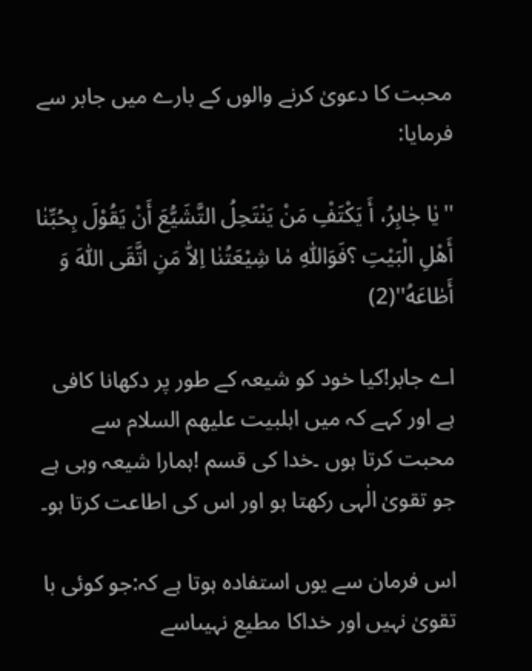محبت کا دعویٰ کرنے والوں کے بارے میں جابر سے فرمایا:

''یٰا جٰابِرُ، أَ یَکْتَفِْ مَنْ یَنْتَحِلُ التَّشَیُّعَ أَنْ یَقُوْلَ بِحُبِّنٰا أَهْلِ الْبَیْتِ ؟فَوَاللّٰهِ مٰا شِیْعَتُنٰا اِلاّٰ مَنِ اتَّقَی اللّٰهَ وَ أَطٰاعَهُ''(2)

اے جابر!کیا خود کو شیعہ کے طور پر دکھانا کافی ہے اور کہے کہ میں اہلبیت علیھم السلام سے محبت کرتا ہوں ۔خدا کی قسم !ہمارا شیعہ وہی ہے جو تقویٰ الٰہی رکھتا ہو اور اس کی اطاعت کرتا ہو۔

اس فرمان سے یوں استفادہ ہوتا ہے کہ:جو کوئی با تقویٰ نہیں اور خداکا مطیع نہیںاسے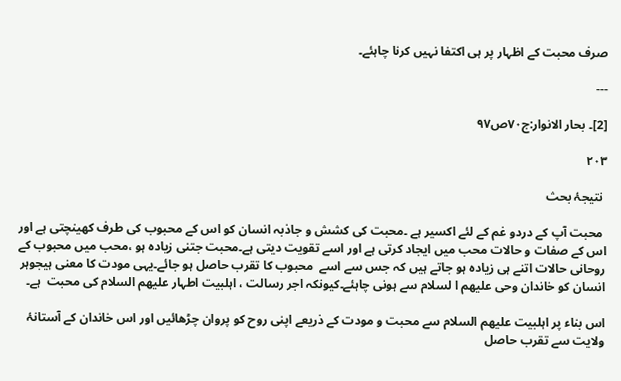صرف محبت کے اظہار پر ہی اکتفا نہیں کرنا چاہئے۔

---

[2]۔ بحار الانوار:ج۷۰ص۹۷

۲۰۳

 نتیجۂ بحث

 محبت آپ کے دردو غم کے لئے اکسیر ہے ۔محبت کی کشش و جاذبہ انسان کو اس کے محبوب کی طرف کھینچتی ہے اور اس کے صفات و حالات محب میں ایجاد کرتی ہے اور اسے تقویت دیتی ہے۔محبت جتنی زیادہ ہو ،محب میں محبوب کے روحانی حالات اتنے ہی زیادہ ہو جاتے ہیں کہ جس سے اسے  محبوب کا تقرب حاصل ہو جائے۔یہی مودت کا معنی ہیجوہر انسان کو خاندان وحی علیھم ا لسلام سے ہونی چاہئے۔کیونکہ اجر رسالت ، اہلبیت اطہار علیھم السلام کی محبت  ہے۔

اس بناء پر اہلبیت علیھم السلام سے محبت و مودت کے ذریعے اپنی روح کو پروان چڑھائیں اور اس خاندان کے آستانۂ ولایت سے تقرب حاصل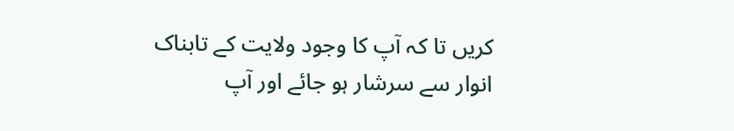کریں تا کہ آپ کا وجود ولایت کے تابناک انوار سے سرشار ہو جائے اور آپ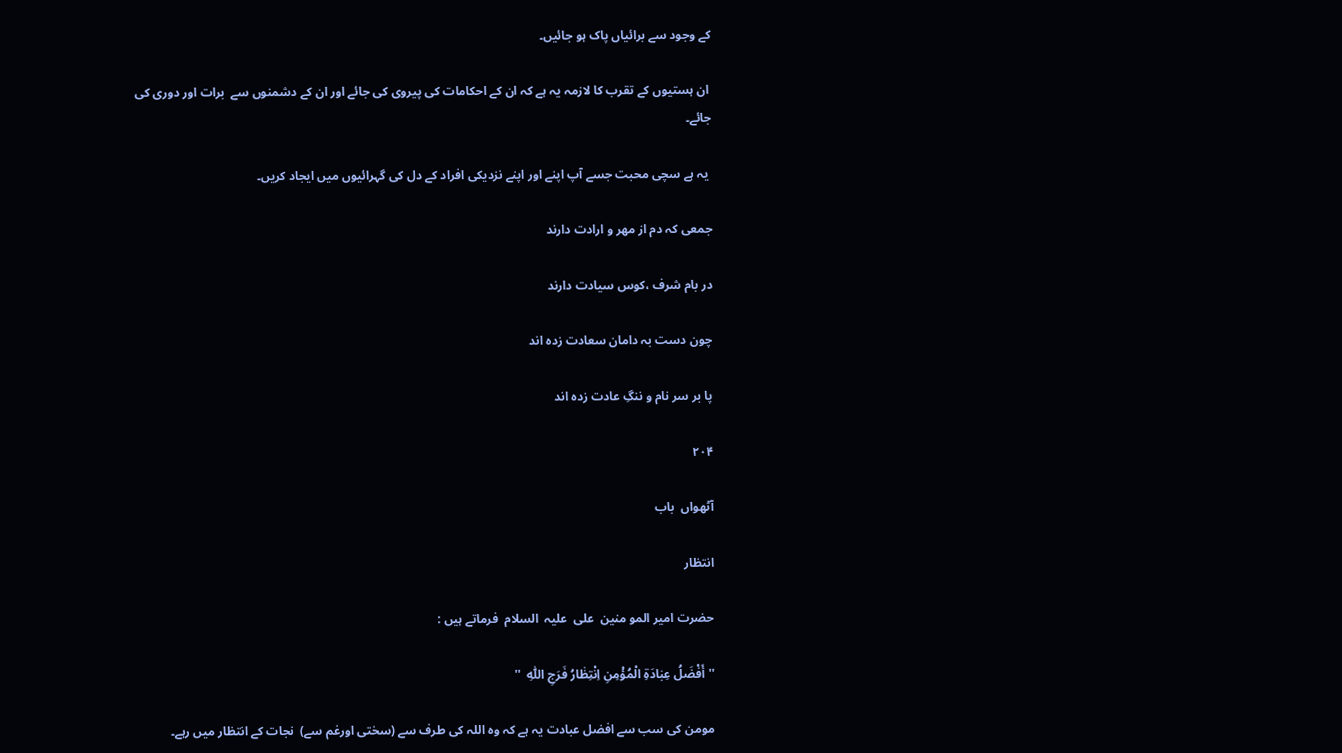کے وجود سے برائیاں پاک ہو جائیں۔

 ان ہستیوں کے تقرب کا لازمہ یہ ہے کہ ان کے احکامات کی پیروی کی جائے اور ان کے دشمنوں سے  برات اور دوری کی جائے۔

 یہ ہے سچی محبت جسے آپ اپنے اور اپنے نزدیکی افراد کے دل کی گہرائیوں میں ایجاد کریں۔

جمعی کہ دم از مھر و ارادت دارند

در بام شرف ،کوس سیادت دارند

چون دست بہ دامان سعادت زدہ اند

پا بر سر نام و ننگِ عادت زدہ اند

۲۰۴

آٹھواں  باب

انتظار

حضرت امیر المو منین  علی  علیہ  السلام  فرماتے ہیں :

''أَفْضَلُ عِبٰادَةِ الْمُؤْمِنِ اِنْتِظٰارُ فَرَجِ اللّٰهِ  ''

مومن کی سب سے افضل عبادت یہ ہے کہ وہ اللہ کی طرف سے (سختی اورغم سے)  نجات کے انتظار میں رہے۔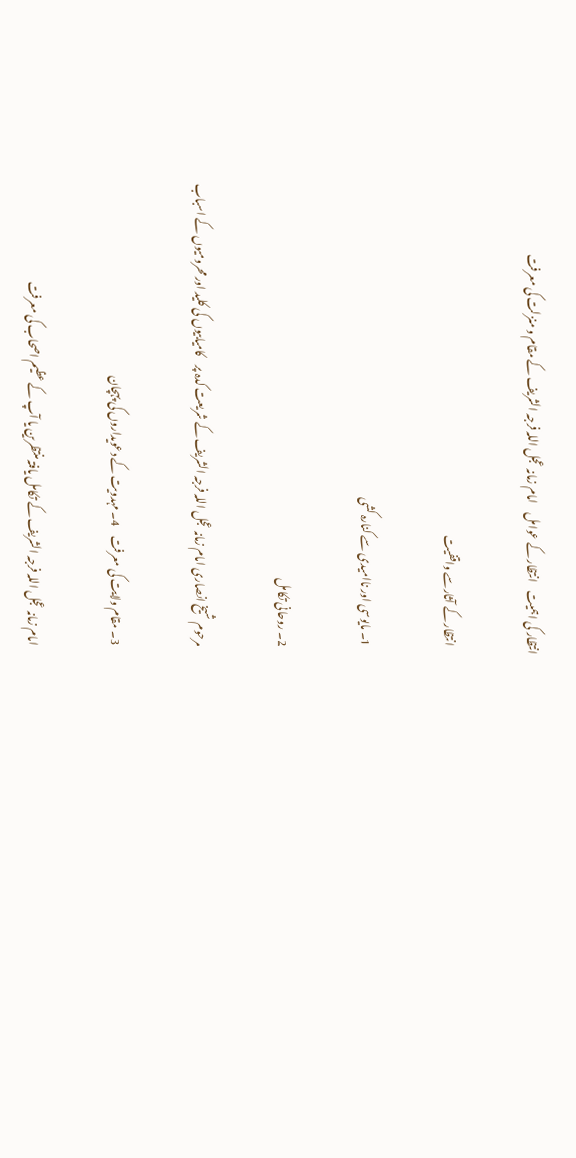انتظار کی اہمیت    انتظار کے عوامل    امام زمانہ عجل اللہ فرجہ الشریف کے مقام و منزلت کی معرفت

    انتظار کے آثارسے واقفیت

    1۔ مایوسی اور ناامیدی سے کنارہ کشی

    2۔ روحانی تکامل

    مرحوم شیخ انصاری امام زمانہ عجل اللہ فرجہ الشریف کے شریعت کدہ پر    کامیابیوں کی کلید اور محرومیوں کے اسباب

    3۔ مقام ولایت کی معرفت    4۔ مہدویت کے دعویداروں کی پہچان

    امام زمانہ عجل اللہ فرجہ الشریف کے تکامل یافتہ منتظرین یا آپ کے عظیم اصحاب کی معرفت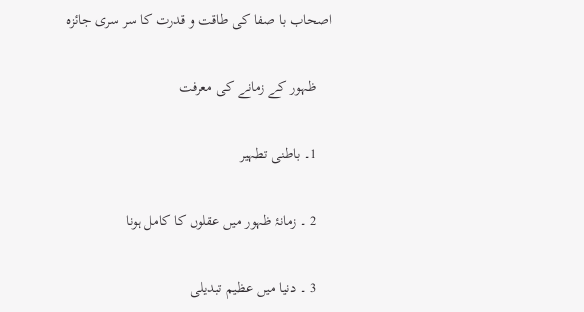اصحاب با صفا کی طاقت و قدرت کا سر سری جائزہ

    ظہور کے زمانے کی معرفت

    1۔ باطنی تطہیر

    2 ۔ زمانۂ ظہور میں عقلوں کا کامل ہونا

    3 ۔ دنیا میں عظیم تبدیلی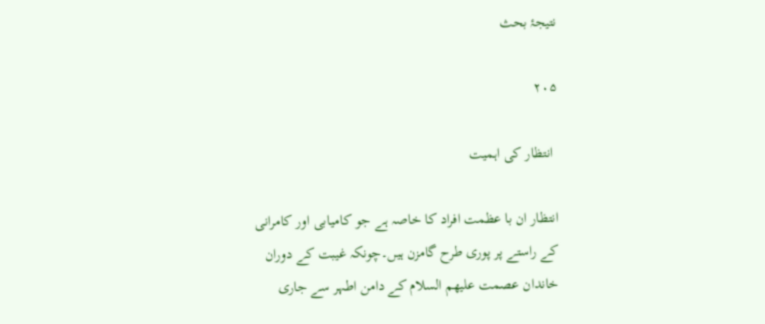نتیجۂ بحث

۲۰۵

 انتظار کی اہمیت

انتظار ان با عظمت افراد کا خاصہ ہے جو کامیابی اور کامرانی کے راستے پر پوری طرح گامزن ہیں۔چونکہ غیبت کے دوران خاندان عصمت علیھم السلام کے دامن اطہر سے جاری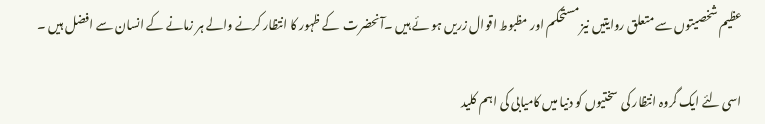عظیم شخصیتوں سے متعلق روایتیں نیز مستحکم اور مظبوط اقوال زریں ہو ئے ہیں ۔آنحضرت  کے ظہور کا انتظار کرنے والے ہر زمانے کے انسان سے افضل ہیں ۔

اسی لئے ایک گروہ انتظار کی  سختیوں کو دنیا میں کامیابی کی اہم کلید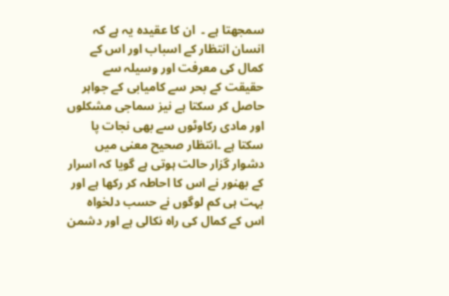سمجھتا ہے ۔  ان کا عقیدہ یہ ہے کہ انسان انتظار کے اسباب اور اس کے کمال کی معرفت اور وسیلہ سے حقیقت کے بحر سے کامیابی کے جواہر حاصل کر سکتا ہے نیز سماجی مشکلوں اور مادی رکاوٹوں سے بھی نجات پا سکتا ہے ۔انتظار صحیح معنی میں دشوار گزار حالت ہوتی ہے گویا کہ اسرار کے بھنور نے اس کا احاطہ کر رکھا ہے اور بہت ہی کم لوگوں نے حسب دلخواہ اس کے کمال کی راہ نکالی ہے اور دشمن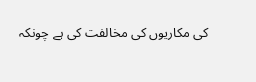کی مکاریوں کی مخالفت کی ہے چونکہ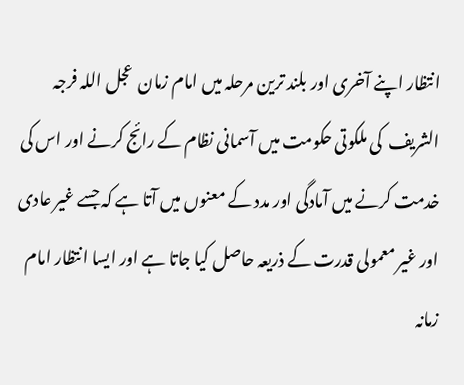انتظار اپنے آخری اور بلند ترین مرحلہ میں امام زمان  عجل اللہ فرجہ الشریف  کی ملکوتی حکومت میں آسمانی نظام کے رائج کرنے اور اس کی خدمت کرنے میں آمادگی اور مدد کے معنوں میں آتا ہے کہ جسے غیر عادی اور غیر معمولی قدرت کے ذریعہ حاصل کیا جاتا ہے اور ایسا انتظار امام زمانہ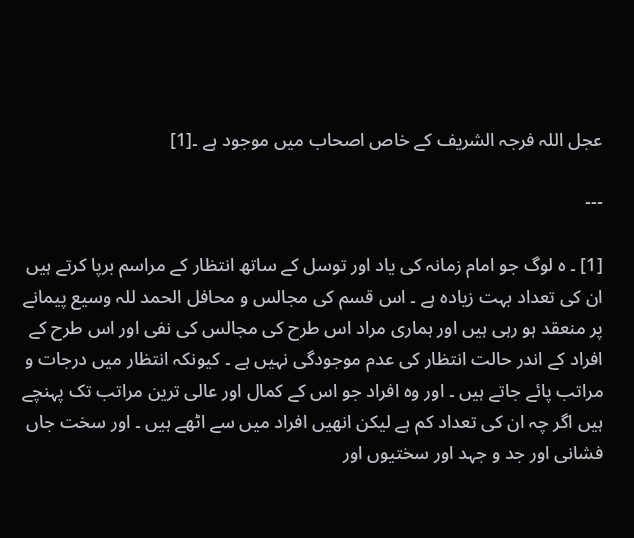عجل اللہ فرجہ الشریف کے خاص اصحاب میں موجود ہے ۔[1]

---

[1] ۔ ہ لوگ جو امام زمانہ کی یاد اور توسل کے ساتھ انتظار کے مراسم برپا کرتے ہیں ان کی تعداد بہت زیادہ ہے ۔ اس قسم کی مجالس و محافل الحمد للہ وسیع پیمانے پر منعقد ہو رہی ہیں اور ہماری مراد اس طرح کی مجالس کی نفی اور اس طرح کے افراد کے اندر حالت انتظار کی عدم موجودگی نہیں ہے ۔ کیونکہ انتظار میں درجات و مراتب پائے جاتے ہیں ۔ اور وہ افراد جو اس کے کمال اور عالی ترین مراتب تک پہنچے ہیں اگر چہ ان کی تعداد کم ہے لیکن انھیں افراد میں سے اٹھے ہیں ۔ اور سخت جاں فشانی اور جد و جہد اور سختیوں اور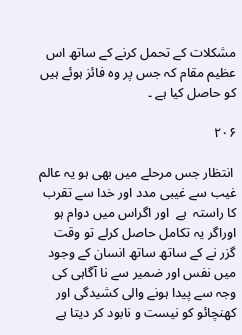مشکلات کے تحمل کرنے کے ساتھ اس عظیم مقام کہ جس پر وہ فائز ہوئے ہیں کو حاصل کیا ہے ۔

۲۰۶

 انتظار جس مرحلے میں بھی ہو یہ عالم غیب سے غیبی مدد اور خدا سے تقرب کا راستہ  ہے  اور اگراس میں دوام ہو اوراگر یہ تکامل حاصل کرلے تو وقت گزر نے کے ساتھ ساتھ انسان کے وجود میں نفس اور ضمیر سے نا آگاہی کی وجہ سے پیدا ہونے والی کشیدگی اور کھنچائو کو نیست و نابود کر دیتا ہے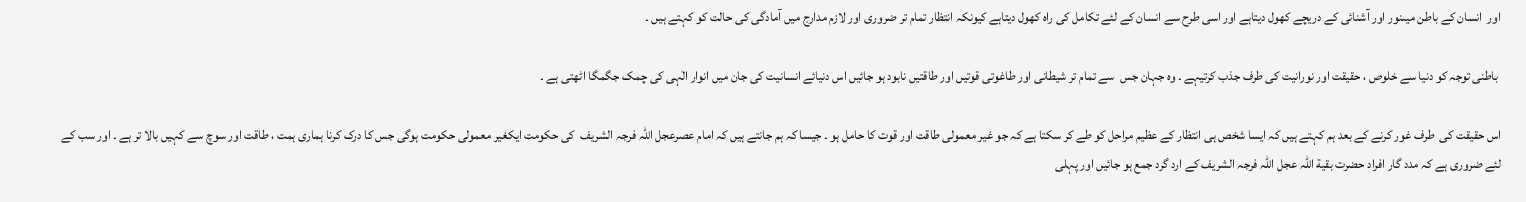اور  انسان کے باطن میںنور اور آشنائی کے دریچے کھول دیتاہے اور اسی طرح سے انسان کے لئے تکامل کی راہ کھول دیتاہے کیونکہ انتظار تمام تر ضروری اور لازم مدارج میں آمادگی کی حالت کو کہتے ہیں ۔

 باطنی توجہ کو دنیا سے خلوص ، حقیقت اور نورانیت کی طرف جذب کرتیہے ۔ وہ جہان جس  سے تمام تر شیطانی اور طاغوتی قوتیں اور طاقتیں نابود ہو جائیں اس دنیائے انسانیت کی جان میں انوار الٰہی کی چمک جگمگا اٹھتی ہے ۔

اس حقیقت کی  طرف غور کرنے کے بعد ہم کہتے ہیں کہ ایسا شخص ہی انتظار کے عظیم مراحل کو طے کر سکتا ہے کہ جو غیر معمولی طاقت اور قوت کا حامل ہو ۔ جیسا کہ ہم جانتے ہیں کہ امام عصرعجل اللہ فرجہ الشریف  کی حکومت ایکغیر معمولی حکومت ہوگی جس کا درک کرنا ہماری ہمت ، طاقت اور سوچ سے کہیں بالا تر ہے ۔ اور سب کے لئے ضروری ہے کہ مدد گار افراد حضرت بقیة اللہ عجل اللہ فرجہ الشریف کے ارد گرد جمع ہو جائیں اور پہلی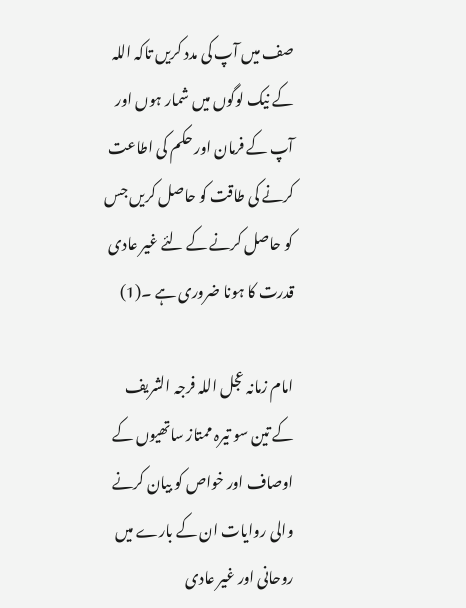صف میں آپ کی مدد کریں تاکہ اللہ کے نیک لوگوں میں شمار ہوں اور آپ کے فرمان اور حکم کی اطاعت کرنے کی طاقت کو حاصل کریں جس کو حاصل کرنے کے لئے غیر عادی قدرت کا ہونا ضروری ہے ۔(1)

امام زمانہ عجل اللہ فرجہ الشریف کے تین سو تیرہ ممتاز ساتھیوں کے اوصاف اور خواص کو بیان کرنے   والی روایات ان کے بارے میں روحانی اور غیر عادی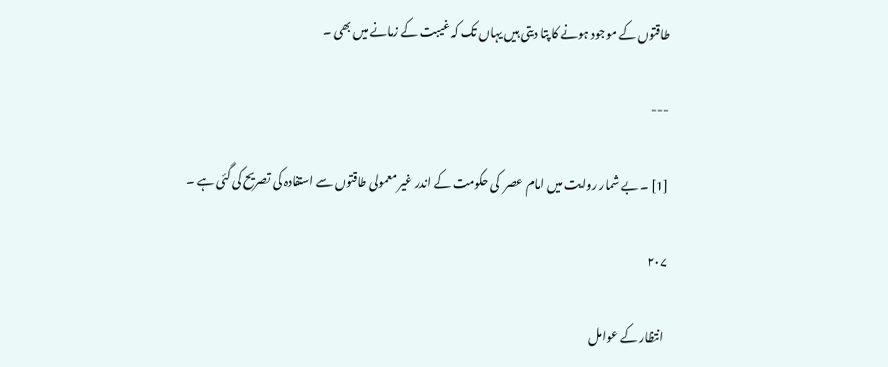طاقتوں کے موجود ہونے کا پتا دیتی ہیں یہاں تک کہ غیبت کے زمانے میں بھی ۔

---

[1] ۔ بے شمار روایت میں امام عصر  کی حکومت کے اندر غیر معمولی طاقتوں سے استفادہ کی تصریح کی گئی ہے ۔

۲۰۷

 انتظار کے عوامل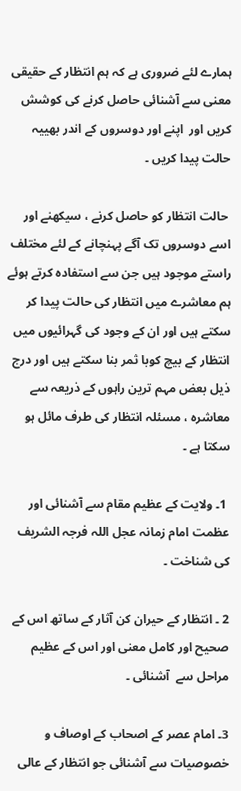ہمارے لئے ضروری ہے کہ ہم انتظار کے حقیقی معنی سے آشنائی حاصل کرنے کی کوشش کریں اور  اپنے اور دوسروں کے اندر بھییہ حالت پیدا کریں ۔

 حالت انتظار کو حاصل کرنے ، سیکھنے اور اسے دوسروں تک آگے پہنچانے کے لئے مختلف راستے موجود ہیں جن سے استفادہ کرتے ہوئے ہم معاشرے میں انتظار کی حالت پیدا کر سکتے ہیں اور ان کے وجود کی گہرائیوں میں انتظار کے بیچ کوبا ثمر بنا سکتے ہیں اور درج ذیل بعض مہم ترین راہوں کے ذریعہ سے معاشرہ ، مسئلہ انتظار کی طرف مائل ہو سکتا ہے ۔

 1۔ ولایت کے عظیم مقام سے آشنائی اور عظمت امام زمانہ عجل اللہ فرجہ الشریف کی شناخت ۔

2 ۔ انتظار کے حیران کن آثار کے ساتھ اس کے صحیح اور کامل معنی اور اس کے عظیم مراحل سے  آشنائی ۔

3۔ امام عصر کے اصحاب کے اوصاف و خصوصیات سے آشنائی جو انتظار کے عالی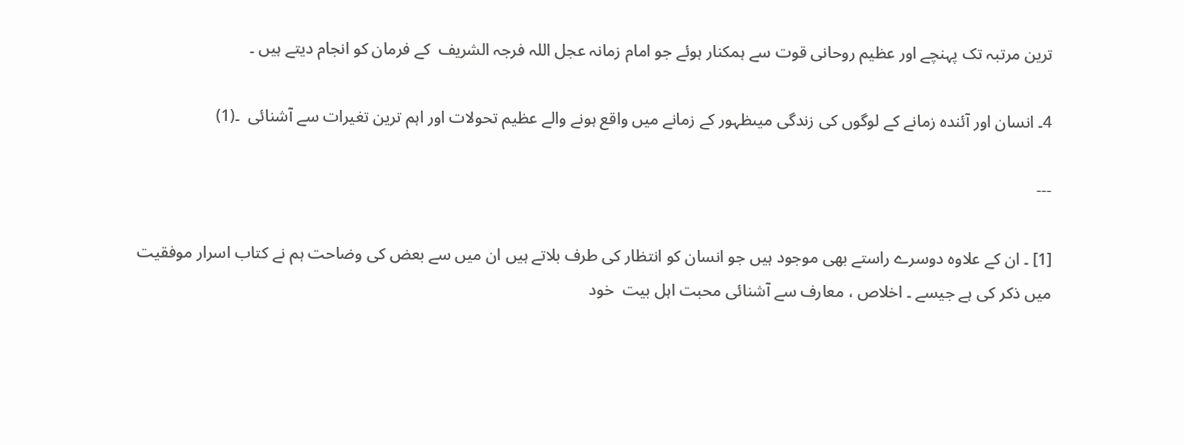ترین مرتبہ تک پہنچے اور عظیم روحانی قوت سے ہمکنار ہوئے جو امام زمانہ عجل اللہ فرجہ الشریف  کے فرمان کو انجام دیتے ہیں ۔

4۔ انسان اور آئندہ زمانے کے لوگوں کی زندگی میںظہور کے زمانے میں واقع ہونے والے عظیم تحولات اور اہم ترین تغیرات سے آشنائی  ۔(1)

---

[1] ۔ ان کے علاوہ دوسرے راستے بھی موجود ہیں جو انسان کو انتظار کی طرف بلاتے ہیں ان میں سے بعض کی وضاحت ہم نے کتاب اسرار موفقیت میں ذکر کی ہے جیسے ۔ اخلاص ، معارف سے آشنائی محبت اہل بیت  خود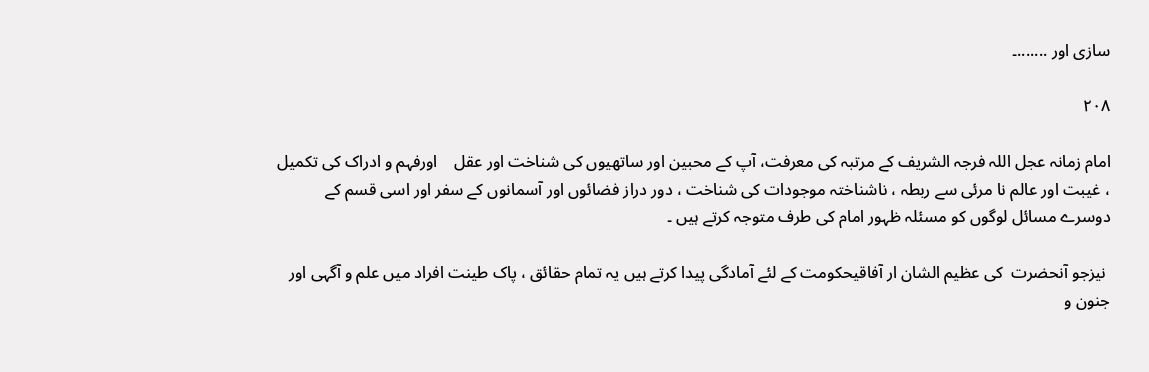سازی اور .......۔

۲۰۸

امام زمانہ عجل اللہ فرجہ الشریف کے مرتبہ کی معرفت، آپ کے محبین اور ساتھیوں کی شناخت اور عقل    اورفہم و ادراک کی تکمیل ، غیبت اور عالم نا مرئی سے ربطہ ، ناشناختہ موجودات کی شناخت ، دور دراز فضائوں اور آسمانوں کے سفر اور اسی قسم کے دوسرے مسائل لوگوں کو مسئلہ ظہور امام کی طرف متوجہ کرتے ہیں ۔

 نیزجو آنحضرت  کی عظیم الشان ار آفاقیحکومت کے لئے آمادگی پیدا کرتے ہیں یہ تمام حقائق ، پاک طینت افراد میں علم و آگہی اور جنون و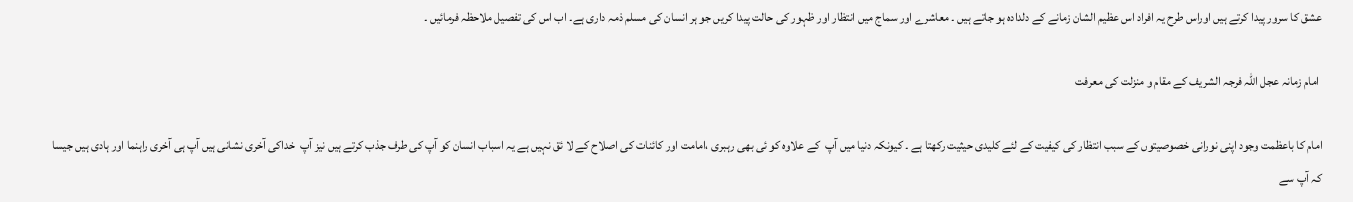عشق کا سرور پیدا کرتے ہیں اوراس طرح یہ افراد اس عظیم الشان زمانے کے دلدادہ ہو جاتے ہیں ۔ معاشرے اور سماج میں انتظار اور ظہور کی حالت پیدا کریں جو ہر انسان کی مسلم ذمہ داری ہے۔ اب اس کی تفصیل ملاحظہ فرمائیں ۔

 امام زمانہ عجل اللہ فرجہ الشریف کے مقام و منزلت کی معرفت

امام کا باعظمت وجود اپنی نورانی خصوصیتوں کے سبب انتظار کی کیفیت کے لئے کلیدی حیثیت رکھتا ہے ۔ کیونکہ دنیا میں آپ  کے علاوہ کو ئی بھی رہبری ،امامت اور کائنات کی اصلاح کے لا ئق نہیں ہے یہ اسباب انسان کو آپ کی طرف جذب کرتے ہیں نیز آپ  خداکی آخری نشانی ہیں آپ ہی آخری راہنما اور ہادی ہیں جیسا کہ آپ سے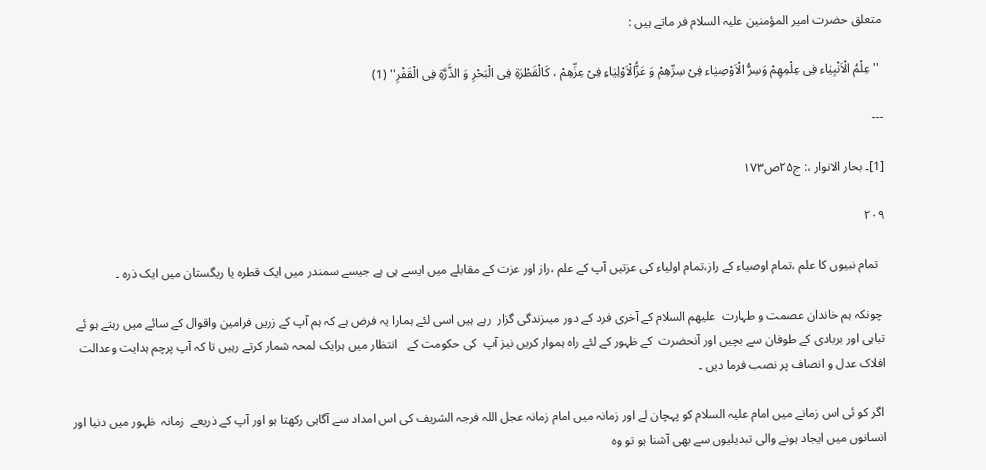متعلق حضرت امیر المؤمنین علیہ السلام فر ماتے ہیں :

 ''عِلْمُ الْاَنْبِیٰاء فِی عِلْمِهِمْ وَسِرُّ الْاَوْصِیٰاء فِیْ سِرِّهِمْ وَ عَزُّالْاَوْلِیٰاءِ فِیْ عِزِّهِمْ ، کَالْقَطْرَةِ فِی الْبَحْرِ وَ الذَّرَّةِ فِی الْقَفْرِ'' (1)

---

[1]۔ بحار الانوار ،: ج۲۵ص۱۷۳

۲۰۹

  تمام نبیوں کا علم ،تمام اوصیاء کے راز،تمام اولیاء کی عزتیں آپ کے علم ،راز اور عزت کے مقابلے میں ایسے ہی ہے جیسے سمندر میں ایک قطرہ یا ریگستان میں ایک ذرہ ۔

 چونکہ ہم خاندان عصمت و طہارت  علیھم السلام کے آخری فرد کے دور میںزندگی گزار  رہے ہیں اسی لئے ہمارا یہ فرض ہے کہ ہم آپ کے زریں فرامین واقوال کے سائے میں رہتے ہو ئے تباہی اور بربادی کے طوفان سے بچیں اور آنحضرت  کے ظہور کے لئے راہ ہموار کریں نیز آپ  کی حکومت کے   انتظار میں ہرایک لمحہ شمار کرتے رہیں تا کہ آپ پرچم ہدایت وعدالت افلاک عدل و انصاف پر نصب فرما دیں ۔

 اگر کو ئی اس زمانے میں امام علیہ السلام کو پہچان لے اور زمانہ میں امام زمانہ عجل اللہ فرجہ الشریف کی اس امداد سے آگاہی رکھتا ہو اور آپ کے ذریعے  زمانہ  ظہور میں دنیا اور انسانوں میں ایجاد ہونے والی تبدیلیوں سے بھی آشنا ہو تو وہ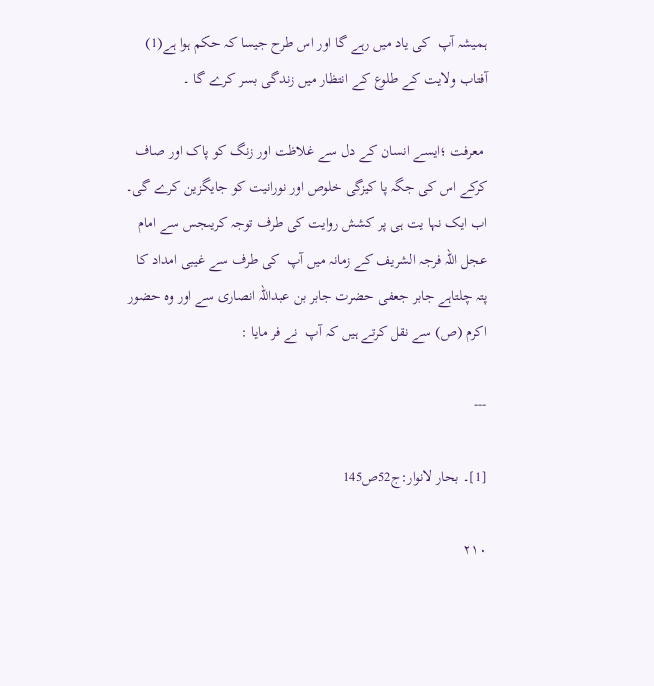ہمیشہ آپ  کی یاد میں رہے گا اور اس طرح جیسا کہ حکم ہوا ہے(1) آفتاب ولایت کے طلوع کے انتظار میں زندگی بسر کرے گا ۔

 معرفت ؛ایسے انسان کے دل سے غلاظت اور زنگ کو پاک اور صاف کرکے اس کی جگہ پا کیزگی خلوص اور نورانیت کو جایگزین کرے گی۔ اب ایک نہا یت ہی پر کشش روایت کی طرف توجہ کریںجس سے امام  عجل اللہ فرجہ الشریف کے زمانہ میں آپ  کی طرف سے غیبی امداد کا پتہ چلتاہے جابر جعفی حضرت جابر بن عبداللہ انصاری سے اور وہ حضور اکرم (ص) سے نقل کرتے ہیں کہ آپ  نے فر مایا :

---

[1]۔ بحار لانوار:ج52ص145

۲۱۰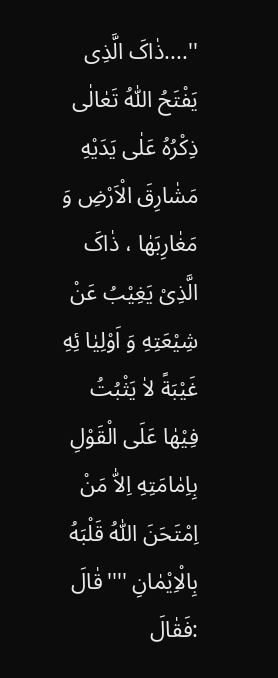''....ذٰاکَ الَّذِی یَفْتَحُ اللّٰهُ تَعٰالٰی ذِکْرُهُ عَلٰی یَدَیْهِ مَشٰارِقَ الْاَرْضِ وَ مَغٰارِبَهٰا ، ذٰاکَ الَّذِیْ یَغِیْبُ عَنْ شِیْعَتِهِ وَ اَوْلِیٰا ئِهِ غَیْبَةً لاٰ یَثْبُتُ فِیْهٰا عَلَی الْقَوْلِ بِاِمٰامَتِهِ اِلاّٰ مَنْ اِمْتَحَنَ اللّٰهُ قَلْبَهُ بِالْاِیْمٰانِ ''''قٰالَ :فَقٰالَ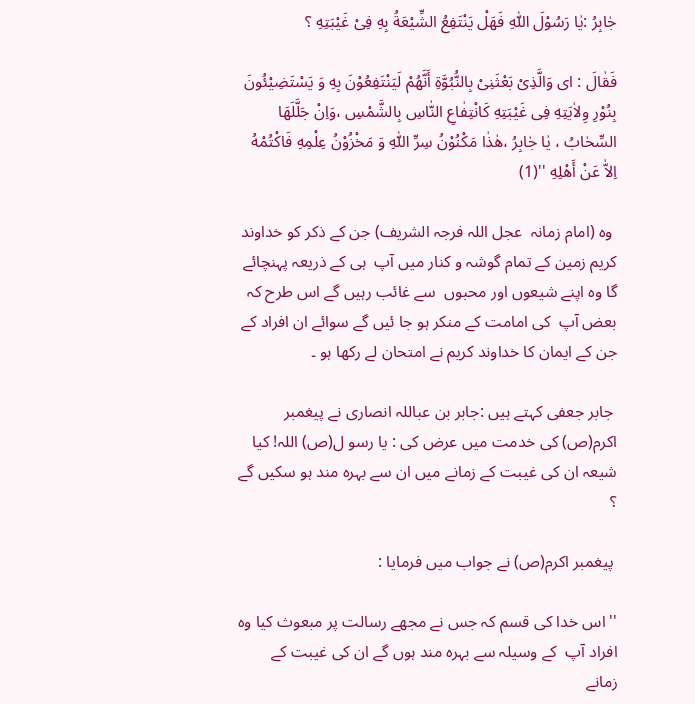جٰابِرُ :یٰا رَسُوْلَ اللّٰهِ فَهَلْ یَنْتَفِعُ الشِّیْعَةُ بِهِ فِیْ غَیْبَتِهِ ؟

فَقٰالَ : ای وَالَّذِیْ بَعْثَنِیْ بِالنُّبُوَّةِ أَنَّهُمْ لَیَنْتَفِعُوْنَ بِهِ وَ یَسْتَضِیْئُونَ بِنُوْرِ وِلاٰیَتِهِ فِی غَیْبَتِهِ کَانْتِفٰاعِ النّٰاسِ بِالشَّمْسِ ،وَاِنْ جَلَّلَهَا السِّحٰابُ ، یٰا جٰابِرُ ،هٰذٰا مَکْنُوْنُ سِرِّ اللّٰهِ وَ مَخْزُوْنُ عِلْمِهِ فَاکْتُمْهُ اِلاّٰ عَنْ أَهْلِهِ ''(1)

 وہ (امام زمانہ  عجل اللہ فرجہ الشریف) جن کے ذکر کو خداوند کریم زمین کے تمام گوشہ و کنار میں آپ  ہی کے ذریعہ پہنچائے گا وہ اپنے شیعوں اور محبوں  سے غائب رہیں گے اس طرح کہ بعض آپ  کی امامت کے منکر ہو جا ئیں گے سوائے ان افراد کے جن کے ایمان کا خداوند کریم نے امتحان لے رکھا ہو ۔

 جابر جعفی کہتے ہیں :جابر بن عباللہ انصاری نے پیغمبر اکرم(ص) کی خدمت میں عرض کی : یا رسو ل(ص) اللہ! کیا شیعہ ان کی غیبت کے زمانے میں ان سے بہرہ مند ہو سکیں گے ؟

 پیغمبر اکرم(ص) نے جواب میں فرمایا :

'' اس خدا کی قسم کہ جس نے مجھے رسالت پر مبعوث کیا وہ افراد آپ  کے وسیلہ سے بہرہ مند ہوں گے ان کی غیبت کے زمانے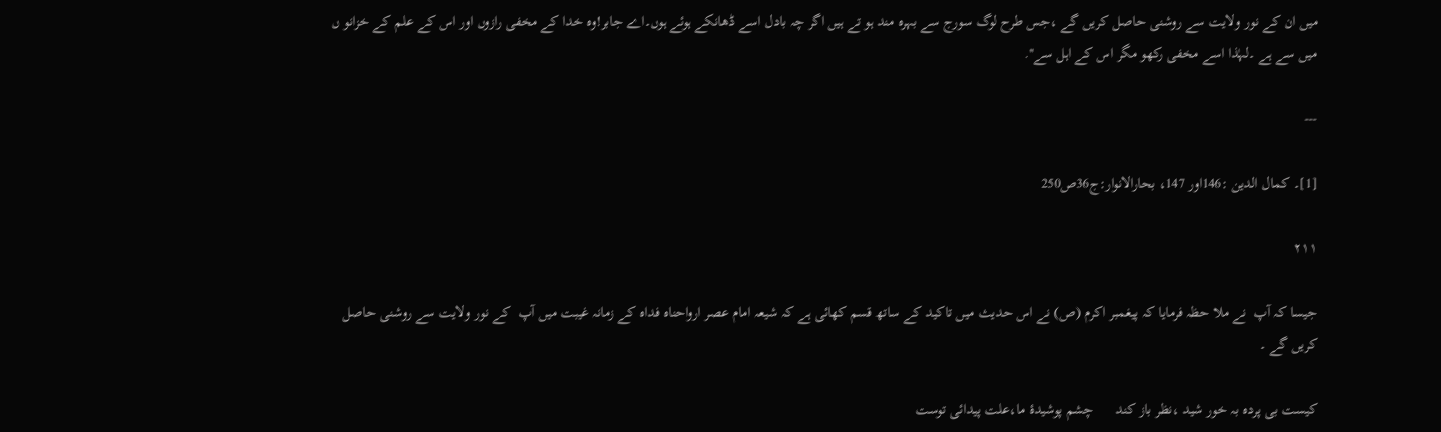میں ان کے نور ولایت سے روشنی حاصل کریں گے ،جس طرح لوگ سورج سے بہرہ مند ہو تے ہیں اگر چہ بادل اسے ڈھانکے ہوئے ہوں۔اے جابر!وہ خدا کے مخفی رازوں اور اس کے علم کے خزانو ں میں سے ہے ۔لہٰذا اسے مخفی رکھو مگر اس کے اہل سے''.

---

[1]۔ کمال الدین :146اور 147، بحارالانوار:ج36ص250

۲۱۱

جیسا کہ آپ  نے ملا حظہ فرمایا کہ پیغمبر اکرم (ص) نے اس حدیث میں تاکید کے ساتھ قسم کھائی ہے کہ شیعہ امام عصر ارواحناہ فداہ کے زمانہ غیبت میں آپ  کے نور ولایت سے روشنی حاصل کریں گے ۔

کیست بی پردہ بہ خور شید ،نظر باز کند      چشم پوشیدۂ ما،علت پیدائی توست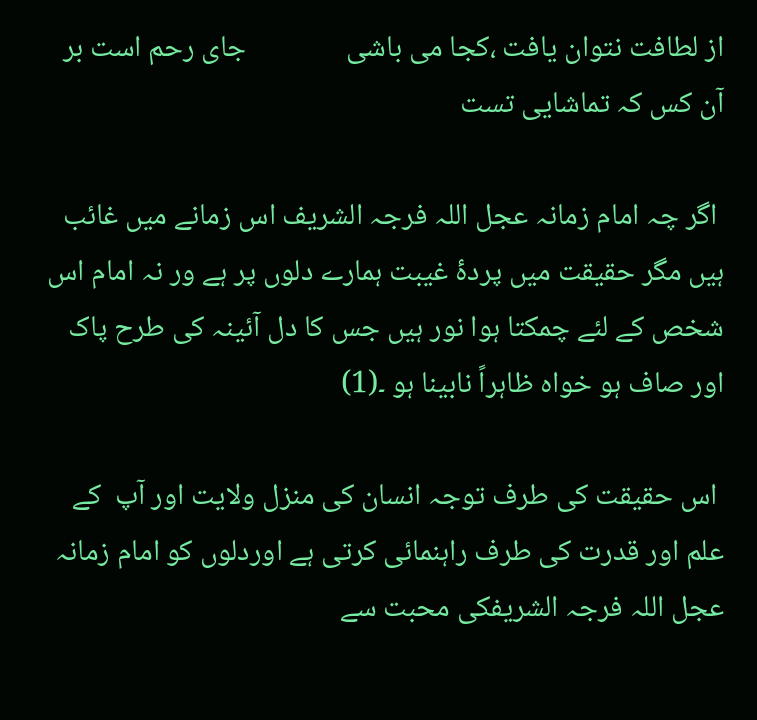از لطافت نتوان یافت ،کجا می باشی               جای رحم است بر آن کس کہ تماشایی تست

 اگر چہ امام زمانہ عجل اللہ فرجہ الشریف اس زمانے میں غائب ہیں مگر حقیقت میں پردۂ غیبت ہمارے دلوں پر ہے ور نہ امام اس شخص کے لئے چمکتا ہوا نور ہیں جس کا دل آئینہ کی طرح پاک اور صاف ہو خواہ ظاہراً نابینا ہو ۔(1)

 اس حقیقت کی طرف توجہ انسان کی منزل ولایت اور آپ  کے علم اور قدرت کی طرف راہنمائی کرتی ہے اوردلوں کو امام زمانہ  عجل اللہ فرجہ الشریفکی محبت سے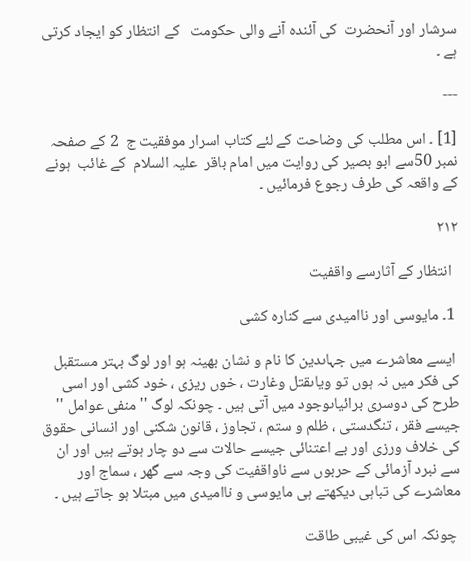سرشار اور آنحضرت  کی آئندہ آنے والی حکومت   کے انتظار کو ایجاد کرتی ہے ۔

---

[1] ۔ اس مطلب کی وضاحت کے لئے کتاب اسرار موفقیت ج  2 کے صفحہ نمبر 50سے ابو بصیر کی روایت میں امام باقر  علیہ السلام  کے غائب  ہونے کے واقعہ کی طرف رجوع فرمائیں ۔

۲۱۲

  انتظار کے آثارسے واقفیت

 1۔ مایوسی اور ناامیدی سے کنارہ کشی

 ایسے معاشرے میں جہاںدین کا نام و نشان بھینہ ہو اور لوگ بہتر مستقبل کی فکر میں نہ ہوں تو ویاںقتل وغارت ، خوں ریزی ، خود کشی اور اسی طرح کی دوسری برائیاںوجود میں آتی ہیں ۔ چونکہ لوگ '' منفی عوامل '' جیسے فقر ، تنگدستی ، ظلم و ستم ، تجاوز ، قانون شکنی اور انسانی حقوق کی خلاف ورزی اور بے اعتنائی جیسے حالات سے دو چار ہوتے ہیں اور ان سے نبرد آزمائی کے حربوں سے ناواقفیت کی وجہ سے گھر ، سماج اور معاشرے کی تباہی دیکھتے ہی مایوسی و ناامیدی میں مبتلا ہو جاتے ہیں ۔

 چونکہ اس کی غیبی طاقت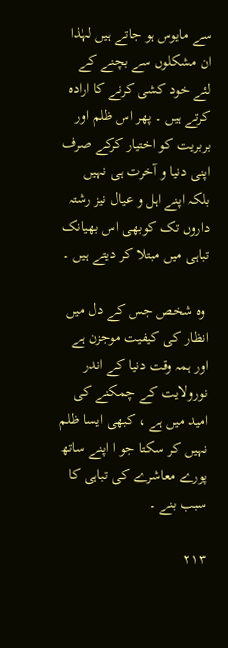سے مایوس ہو جاتے ہیں لہٰذا ان مشکلوں سے بچنے کے لئے خود کشی کرنے کا ارادہ کرتے ہیں ۔ پھر اس ظلم اور بربریت کو اختیار کرکے صرف اپنی دنیا و آخرت ہی نہیں بلکہ اپنے اہل و عیال نیز رشتہ داروں تک کوبھی اس بھیانک تباہی میں مبتلا کر دیتے ہیں ۔

 وہ شخص جس کے دل میں انظار کی کیفیت موجزن ہے اور ہمہ وقت دنیا کے اندر نورولایت کے چمکنے کی امید میں ہے ، کبھی ایسا ظلم نہیں کر سکتا جو ا اپنے ساتھ پورے معاشرے کی تباہی کا سبب بنے ۔

۲۱۳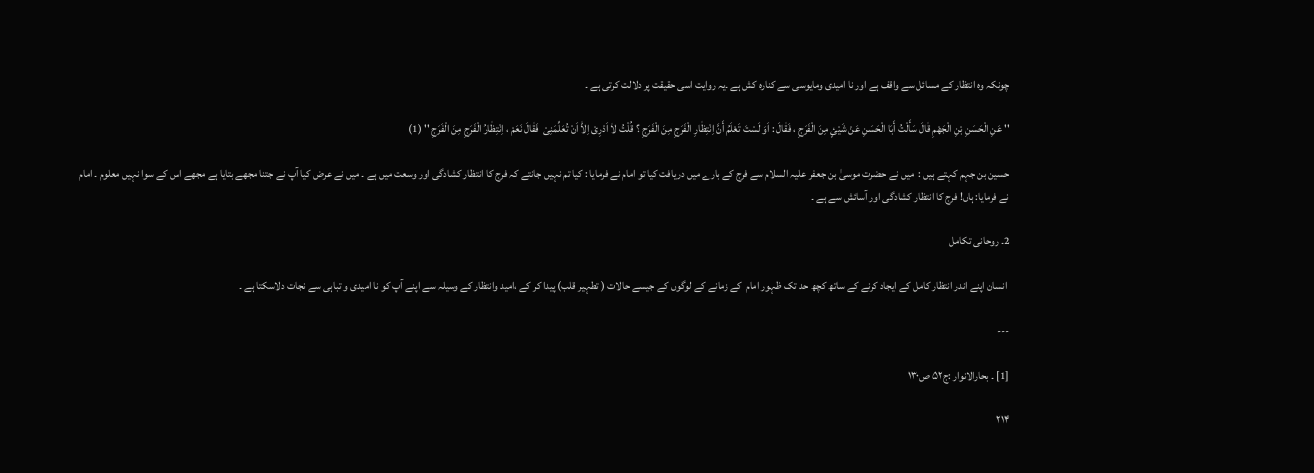چونکہ وہ انتظار کے مسائل سے واقف ہے اور نا امیدی ومایوسی سے کنارہ کش ہے ۔یہ روایت اسی حقیقت پر دلالت کرتی ہے ۔

'' عَنِ الْحَسَنِ بْنِ الْجَهْمِ قٰالَ سَأَلْتُ أَبَا الْحَسَنِ عَنْ شَیْئٍ مِنَ الْفَرَجِ ، فَقٰالَ : اَوَ لَسْتَ تَعْلَمُ أَنَّ اِنْتِظٰارِ الْفَرَجِ مِنَ الْفَرَجِ ؟ قُلْتُ لاٰ اَدْرِیْ اِلاّٰ اَنْ تُعَلِّمَنِیْ  فَقٰالَ نَعَمْ ، اِنْتِظٰارُ الْفَرَجِ مِنَ الْفَرَجِ '' (1)

حسین بن جہم کہتے ہیں :  میں نے حضرت موسیٰ بن جعفر علیہ السلام سے فرج کے بارے میں دریافت کیا تو امام نے فرمایا : کیا تم نہیں جانتے کہ فرج کا انتظار کشادگی اور وسعت میں ہے ۔ میں نے عرض کیا آپ نے جتنا مجھے بتایا ہے مجھے اس کے سوا نہیں معلوم ۔ امام نے فرمایا: ہاں! فرج کا انتظار کشادگی اور آسائش سے ہے ۔

2۔ روحانی تکامل

 انسان اپنے اندر انتظار کامل کے ایجاد کرنے کے ساتھ کچھ حد تک ظہور امام  کے زمانے کے لوگوں کے جیسے حالات ( تطہیر قلب) پیدا کر کے ،امید وانتظار کے وسیلہ سے اپنے آپ کو نا امیدی و تباہی سے نجات دلاسکتا ہے ۔

---

[1] ۔ بحارالانوار :ج۵۲ ص۱۳۰

۲۱۴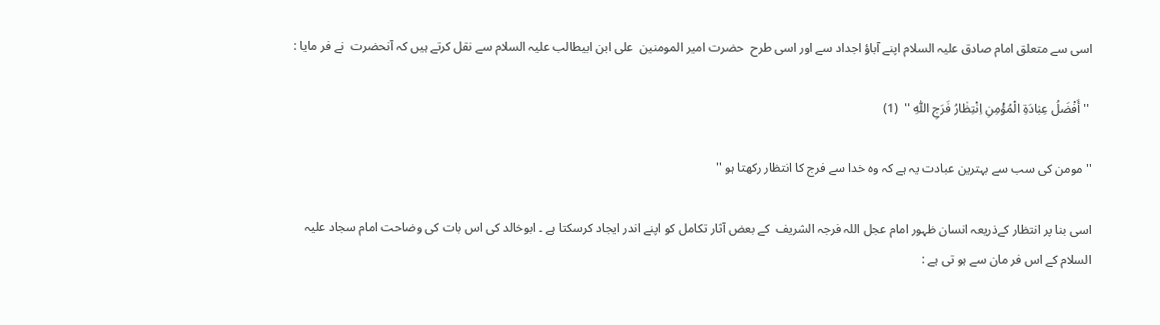اسی سے متعلق امام صادق علیہ السلام اپنے آباؤ اجداد سے اور اسی طرح  حضرت امیر المومنین  علی ابن ابیطالب علیہ السلام سے نقل کرتے ہیں کہ آنحضرت  نے فر مایا :

 ''أَفْضَلُ عِبٰادَةِ الْمُؤْمِنِ اِنْتِظٰارُ فَرَجِ اللّٰهِ ''  (1)

''مومن کی سب سے بہترین عبادت یہ ہے کہ وہ خدا سے فرج کا انتظار رکھتا ہو ''

اسی بنا پر انتظار کےذریعہ انسان ظہور امام عجل اللہ فرجہ الشریف  کے بعض آثار تکامل کو اپنے اندر ایجاد کرسکتا ہے ۔ ابوخالد کی اس بات کی وضاحت امام سجاد علیہ السلام کے اس فر مان سے ہو تی ہے :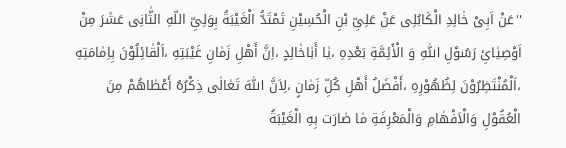''عَنْ اَبِیْ خٰالِدِ الْکٰابُلِی عَنْ عَلِیِّ بْنِ الْحُسِیْنِ تَمْتَدُّ الْغَیْبَةُ بِوَلِیِّ اللّهِ الثّٰانِی عَشَرَ مِنْ اَوْصِیٰائِ رَسُوْلِ اللّٰهِ وَ الْأَئِمَّةِ بَعْدِهِ ،یٰا أَبٰاخٰالِدٍ ،اِنَّ أَهْلِ زَمٰانِ غَیْبَتِهِ ،اَلْقٰائِلُوْنَ بِاِمٰامَتِهِ ،اَلْمُنْتَظِرُوْنَ لِظُهُوْرِهِ ،أَفْضَلُ أَهْلِ کُلِّ زَمٰانٍ ،لِاَنَّ اللّٰهَ تَعٰالٰی ذِکْرُهُ أَعْطٰاهُمْ مِنَ الْعُقُوْلِ وَالْاَفْهٰامِ وَالْمَعْرِفَةِ مٰا صٰارَت بِهِ الْغَیْبَةُ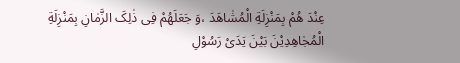عِنْدَ هُمْ بِمَنْزِلَةِ الْمُشٰاهَدَ ،وَ جَعَلَهُمْ فِی ذٰلِکَ الزَّمٰانِ بِمَنْزِلَةِ الْمُجٰاهِدِیْنَ بَیْنَ یَدَیْ رَسُوْلِ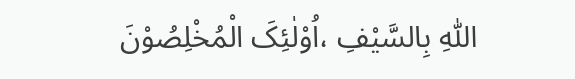اللّٰهِ بِالسَّیْفِ ،اُوْلٰئِکَ الْمُخْلِصُوْنَ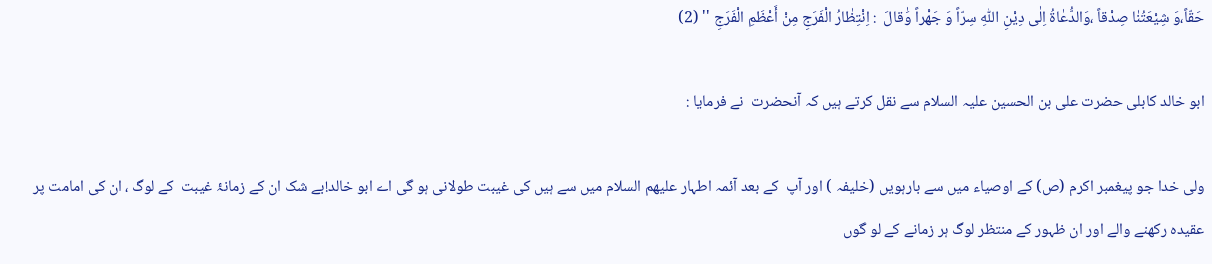حَقّاً،وَ شِیْعَتُنٰا صِدْقاً ،وَالدُّعٰاةُ اِلٰی دِیْنِ اللّٰهِ سِرّاً وَ جَهْراً وَٰقالَ  : اِنْتِظٰارُ الْفَرَجِ مِنْ أَعْظَمِ الْفَرَجِ '' (2)

ابو خالد کابلی حضرت علی بن الحسین علیہ السلام سے نقل کرتے ہیں کہ آنحضرت  نے فرمایا :

ولی خدا جو پیغمبر اکرم (ص) کے اوصیاء میں سے بارہویں (خلیفہ ) اور آپ  کے بعد آئمہ اطہار علیھم السلام میں سے ہیں کی غیبت طولانی ہو گی اے ابو خالد!بے شک ان کے زمانۂ غیبت  کے لوگ ، ان کی امامت پر عقیدہ رکھنے والے اور ان ظہور کے منتظر لوگ ہر زمانے کے لو گوں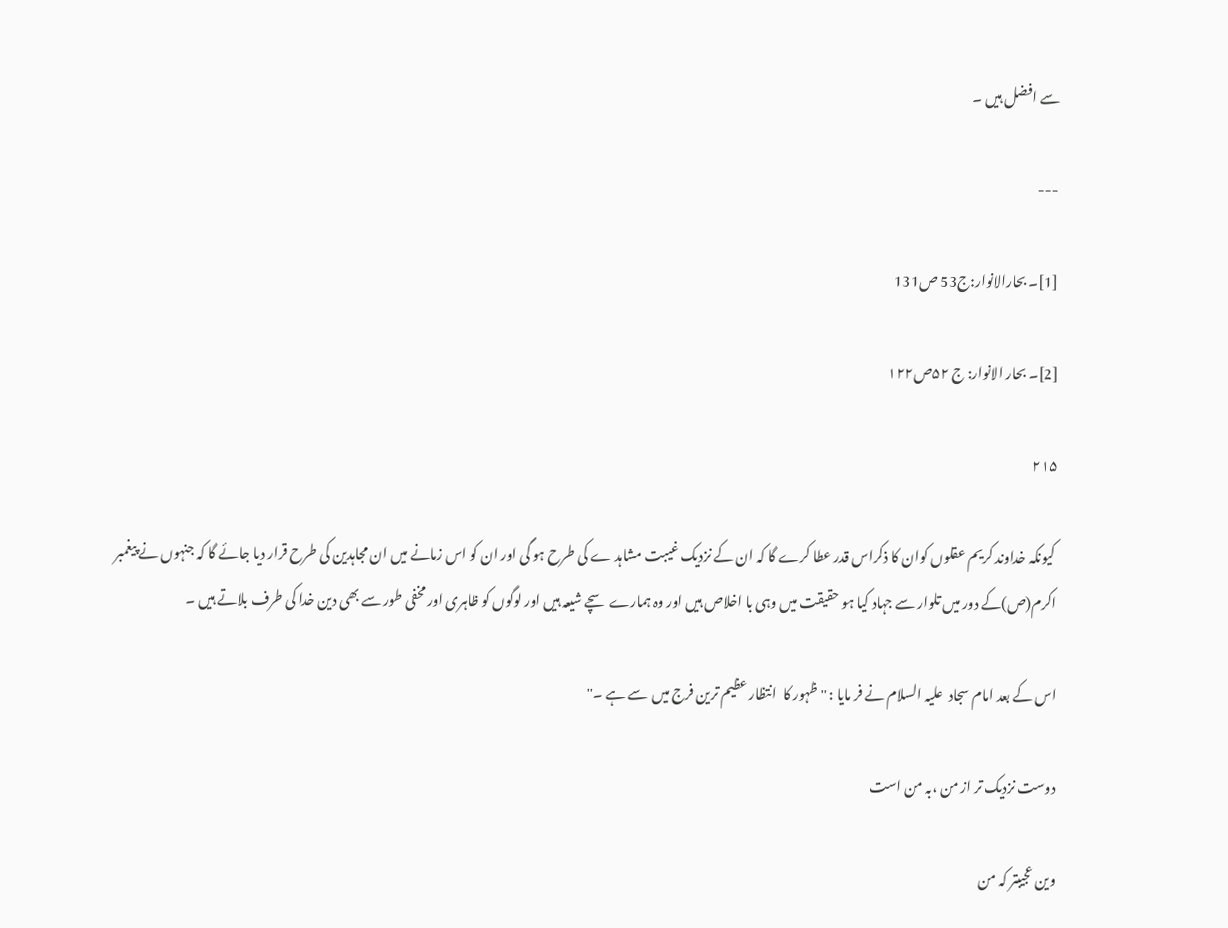سے افضل ہیں ۔

---

[1]۔ بحارالانوار:ج53 ص131

[2]۔ بحار الانوار: ج ۵۲ص۱۲۲

۲۱۵

 کیونکہ خداوند کریم عقلوں کوان کا ذکراس قدر عطا کرے گا کہ ان کے نزدیک غیبت مشاہد ے کی طرح ہو گی اور ان کو اس زمانے میں ان مجاہدین کی طرح قرار دیا جائے گا کہ جنہوں نے پیغمبر اکرم(ص)کے دور میں تلوار سے جہاد کیا ہو حقیقت میں وہی با اخلاص ہیں اور وہ ہمارے سچے شیعہ ہیں اور لوگوں کو ظاہری اور مخفی طور سے بھی دین خدا کی طرف بلاتے ہیں ۔

اس کے بعد امام سجاد  علیہ السلام نے فر مایا : ''ظہور کا  انتظار عظیم ترین فرج میں  سے ہے ۔''

دوست نزدیک تر از من ،بہ من است

وین عجیبتر کہ من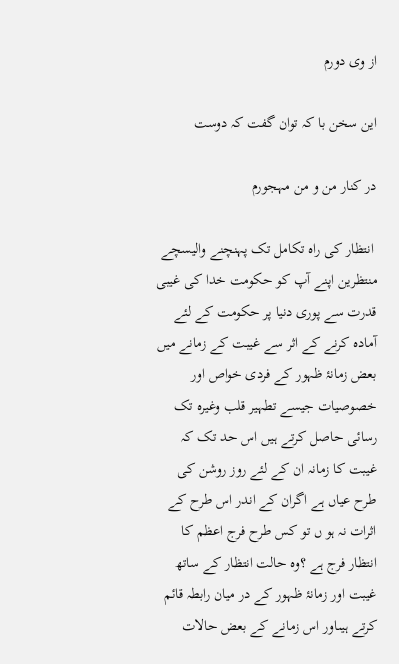از وی دورم

این سخن با کہ توان گفت کہ دوست

در کنار من و من مہجورم

 انتظار کی راہ تکامل تک پہنچنے والیسچے منتظرین اپنے آپ کو حکومت خدا کی غیبی قدرت سے پوری دنیا پر حکومت کے لئے آمادہ کرنے کے اثر سے غیبت کے زمانے میں بعض زمانۂ ظہور کے فردی خواص اور خصوصیات جیسے تطہیر قلب وغیرہ تک رسائی حاصل کرتے ہیں اس حد تک کہ غیبت کا زمانہ ان کے لئے روز روشن کی طرح عیاں ہے اگران کے اندر اس طرح کے اثرات نہ ہو ں تو کس طرح فرج اعظم کا انتظار فرج ہے ؟وہ حالت انتظار کے ساتھ غیبت اور زمانۂ ظہور کے در میان رابطہ قائم کرتے ہیںاور اس زمانے کے بعض حالات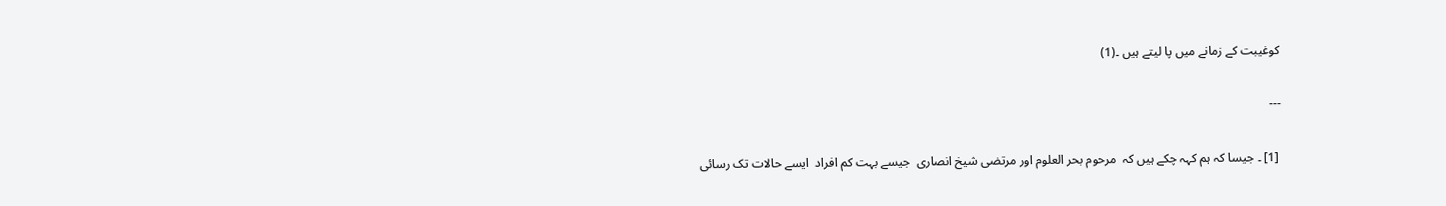کوغیبت کے زمانے میں پا لیتے ہیں ۔(1)

---

 [1] ۔ جیسا کہ ہم کہہ چکے ہیں کہ  مرحوم بحر العلوم اور مرتضی شیخ انصاری  جیسے بہت کم افراد  ایسے حالات تک رسائی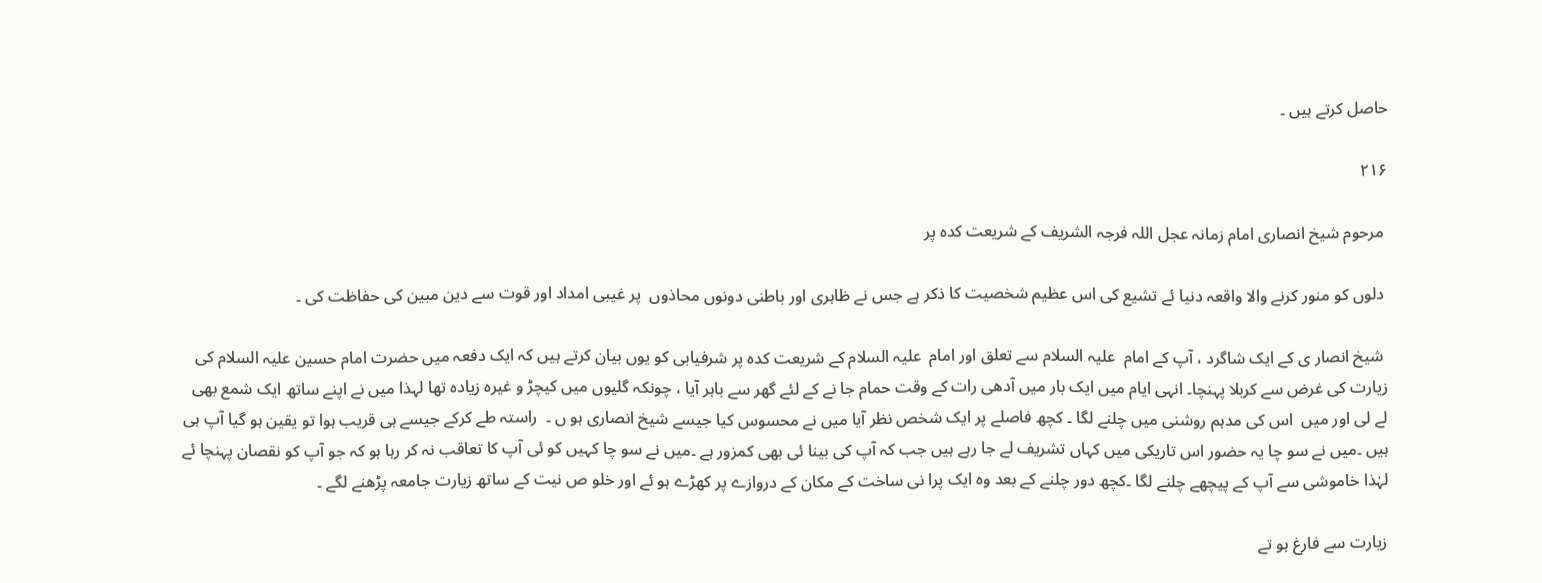حاصل کرتے ہیں ۔

۲۱۶

 مرحوم شیخ انصاری امام زمانہ عجل اللہ فرجہ الشریف کے شریعت کدہ پر

 دلوں کو منور کرنے والا واقعہ دنیا ئے تشیع کی اس عظیم شخصیت کا ذکر ہے جس نے ظاہری اور باطنی دونوں محاذوں  پر غیبی امداد اور قوت سے دین مبین کی حفاظت کی ۔

 شیخ انصار ی کے ایک شاگرد ، آپ کے امام  علیہ السلام سے تعلق اور امام  علیہ السلام کے شریعت کدہ پر شرفیابی کو یوں بیان کرتے ہیں کہ ایک دفعہ میں حضرت امام حسین علیہ السلام کی زیارت کی غرض سے کربلا پہنچا۔ انہی ایام میں ایک بار میں آدھی رات کے وقت حمام جا نے کے لئے گھر سے باہر آیا ، چونکہ گلیوں میں کیچڑ و غیرہ زیادہ تھا لہذا میں نے اپنے ساتھ ایک شمع بھی لے لی اور میں  اس کی مدہم روشنی میں چلنے لگا ۔ کچھ فاصلے پر ایک شخص نظر آیا میں نے محسوس کیا جیسے شیخ انصاری ہو ں ۔  راستہ طے کرکے جیسے ہی قریب ہوا تو یقین ہو گیا آپ ہی ہیں ۔میں نے سو چا یہ حضور اس تاریکی میں کہاں تشریف لے جا رہے ہیں جب کہ آپ کی بینا ئی بھی کمزور ہے ۔میں نے سو چا کہیں کو ئی آپ کا تعاقب نہ کر رہا ہو کہ جو آپ کو نقصان پہنچا ئے لہٰذا خاموشی سے آپ کے پیچھے چلنے لگا ۔کچھ دور چلنے کے بعد وہ ایک پرا نی ساخت کے مکان کے دروازے پر کھڑے ہو ئے اور خلو ص نیت کے ساتھ زیارت جامعہ پڑھنے لگے ۔

زیارت سے فارغ ہو تے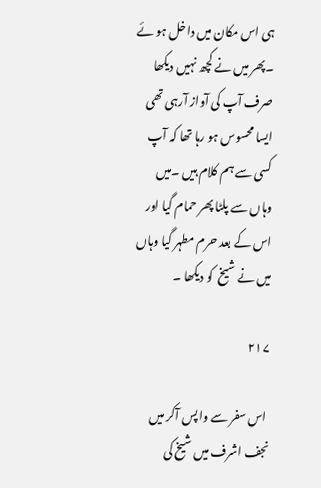ہی اس مکان میں داخل ہو ئے ۔پھر میں نے کچھ نہیں دیکھا صرف آپ کی آواز آرہی تھی ایسا محسوس ہو رہا تھا کہ آپ کسی سے ہم کلام ہیں ۔میں وہاں سے پلٹا پھر حمام گیا اور اس کے بعد حرم مطہر گیا وہاں میں نے شیخ  کو دیکھا ۔

۲۱۷

 اس سفر سے واپس آکر میں نجف اشرف میں شیخ کی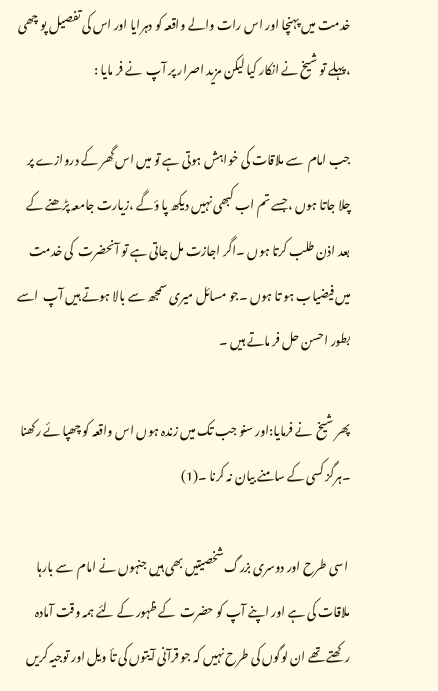خدمت میں پہنچا اور اس رات والے واقعہ کو دہرایا اور اس کی تفصیل پو چھی ،پہلے تو شیخ نے انکار کیا لیکن مزید اصرار پر آپ  نے فر مایا :

جب امام  سے ملاقات کی خواہش ہوتی ہے تو میں اس گھر کے دروازے پر چلا جاتا ہوں ،جسے تم اب کبھی نہیں دیکھ پا ؤگے ،زیارت جامعہ پڑھنے کے بعد اذن طلب کرتا ہوں ۔اگر اجازت مل جاتی ہے تو آنحضرت  کی خدمت میں فیضیاب ہو تا ہوں ۔جو مسائل میری سمجھ سے بالا ہوتے ہیں آپ  اسے بطور احسن حل فر ماتے ہیں ۔

پھر شیخ  نے فرمایا:اور سنو جب تک میں زندہ ہوں اس واقعہ کو چھپا ئے رکھنا ۔ہرگز کسی کے سامنے بیان نہ کرنا ۔(1)

 اسی طرح اور دوسری بزرگ شخصیتیں بھی ہیں جنہوں نے امام  سے بارہا ملاقات کی ہے اور اپنے آپ کو حضرت  کے ظہور کے لئے ہمہ وقت آمادہ رکھتے تھے ان لوگوں کی طرح نہیں کہ جو قرآنی آیتوں کی تأ ویل اور توجیہ کریں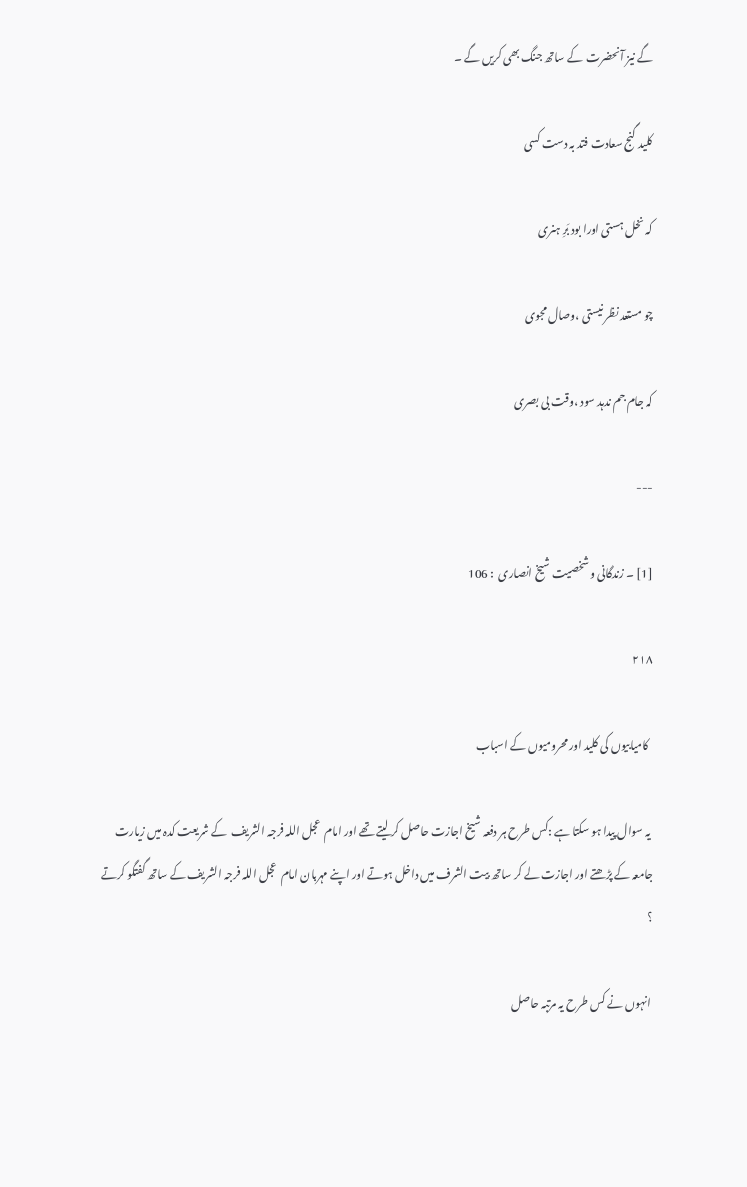گے نیز آنحضرت  کے ساتھ جنگ بھی کریں گے ۔

کلید گنج سعادت فتد بہ دست کسی

کہ نخل ہستی اورا بود بَرِ ہنری

چو مستعد نظر نیستی ،وصال مجوی

کہ جام جم ندہد سود ،وقت بی بصری

---

[1] ۔ زندگانی و شخصیت شیخ انصاری  : 106

۲۱۸

  کامیابیوں کی کلید اور محرومیوں کے اسباب

 یہ سوال پیدا ہو سکتا ہے :کس طرح ہر دفعہ شیخ اجازت حاصل کر لیتے تھے اور امام  عجل اللہ فرجہ الشریف  کے شریعت کدہ میں زیارت جامعہ کے پڑھتے اور اجازت لے کر ساتھ بیت الشرف میں داخل ہوتے اور اپنے مہربان امام  عجل اللہ فرجہ الشریف کے ساتھ گفتگو کرتے ؟

 انہوں نے کس طرح یہ مرتبہ حاصل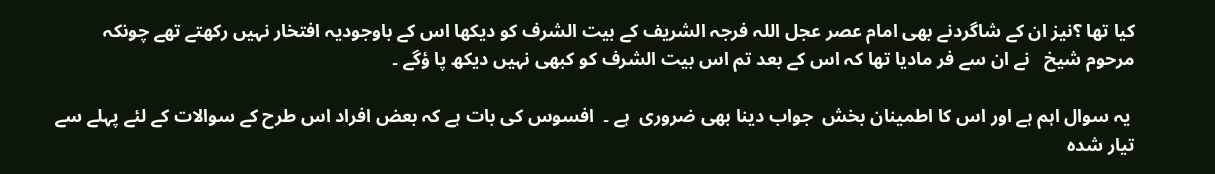کیا تھا ؟نیز ان کے شاگردنے بھی امام عصر عجل اللہ فرجہ الشریف کے بیت الشرف کو دیکھا اس کے باوجودیہ افتخار نہیں رکھتے تھے چونکہ مرحوم شیخ   نے ان سے فر مادیا تھا کہ اس کے بعد تم اس بیت الشرف کو کبھی نہیں دیکھ پا ؤگے ۔

 یہ سوال اہم ہے اور اس کا اطمینان بخش  جواب دینا بھی ضروری  ہے ۔  افسوس کی بات ہے کہ بعض افراد اس طرح کے سوالات کے لئے پہلے سے تیار شدہ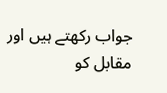جواب رکھتے ہیں اور مقابل کو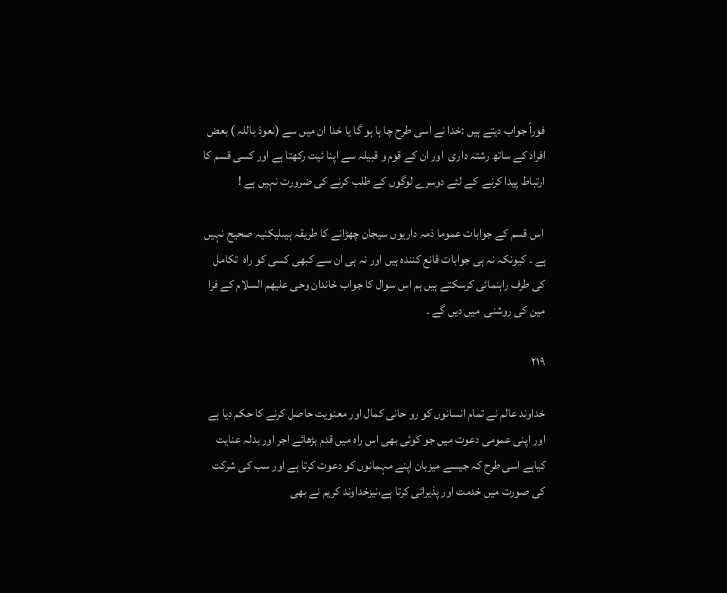فوراً جواب دیتے ہیں :خدا نے اسی طرح چا ہا ہو گا یا خدا ان میں سے (نعوذ باللہ ) بعض افراد کے ساتھ رشتہ داری  اور ان کے قوم و قبیلہ سے اپنا ئیت رکھتا ہے اور کسی قسم کا ارتباط پیدا کرنے  کے لئے دوسرے لوگوں کے طلب کرنے کی ضرورت نہیں ہے !

 اس قسم کے جوابات عموما ذمہ داریوں سیجان چھڑانے کا طریقہ ہیںلیکنیہ صحیح نہیں ہے ۔ کیونکہ نہ ہی جوابات قانع کنندہ ہیں اور نہ ہی ان سے کبھی کسی کو راہ  تکامل کی طرف راہنمائی کرسکتے ہیں ہم اس سوال کا جواب خاندان وحی علیھم السلام کے فرا مین کی روشنی  میں دیں گے ۔

۲۱۹

خداوند عالم نے تمام انسانوں کو رو حانی کمال اور معنویت حاصل کرنے کا حکم دیا ہے اور اپنی عمومی دعوت میں جو کوئی بھی اس راہ میں قدم بڑھائے اجر اور بدلہ عنایت کیاہے اسی طرح کہ جیسے میزبان اپنے مہمانوں کو دعوت کرتا ہے اور سب کی شرکت کی صورت میں خدمت اور پذیرائی کرتا ہے،نیزخداوند کریم نے بھی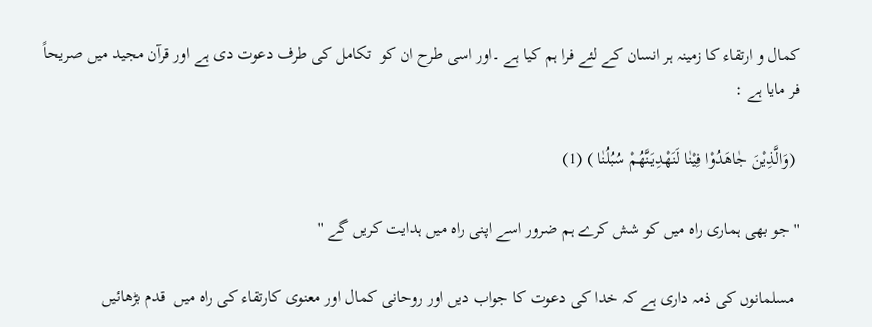کمال و ارتقاء کا زمینہ ہر انسان کے لئے فرا ہم کیا ہے ۔اور اسی طرح ان کو  تکامل کی طرف دعوت دی ہے اور قرآن مجید میں صریحاً فر مایا ہے :

 (وَالَّذِیْنَ جٰاهَدُوْا فِیْنٰا لَنَهْدِیَنَّهُمْ سُبُلُنٰا ) (1)

''جو بھی ہماری راہ میں کو شش کرے ہم ضرور اسے اپنی راہ میں ہدایت کریں گے ''

 مسلمانوں کی ذمہ داری ہے کہ خدا کی دعوت کا جواب دیں اور روحانی کمال اور معنوی کارتقاء کی راہ میں  قدم بڑھائیں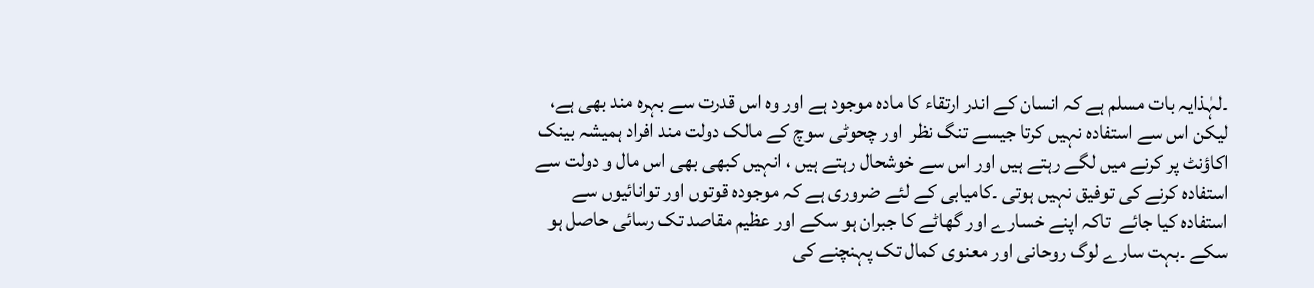۔لہٰذایہ بات مسلم ہے کہ انسان کے اندر ارتقاء کا مادہ موجود ہے اور وہ اس قدرت سے بہرہ مند بھی ہے، لیکن اس سے استفادہ نہیں کرتا جیسے تنگ نظر  اور چحوٹی سوچ کے مالک دولت مند افراد ہمیشہ بینک اکاؤنٹ پر کرنے میں لگے رہتے ہیں اور اس سے خوشحال رہتے ہیں ، انہیں کبھی بھی اس مال و دولت سے استفادہ کرنے کی توفیق نہیں ہوتی ۔کامیابی کے لئے ضروری ہے کہ موجودہ قوتوں اور توانائیوں سے استفادہ کیا جائے  تاکہ اپنے خسارے اور گھاٹے کا جبران ہو سکے اور عظیم مقاصد تک رسائی حاصل ہو سکے ۔بہت سارے لوگ روحانی اور معنوی کمال تک پہنچنے کی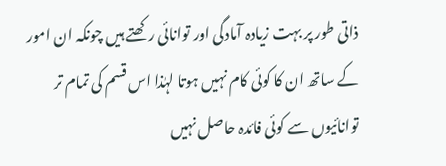ذاتی طور پر بہت زیادہ آمادگی اور توانائی رکھتے ہیں چونکہ ان امور کے ساتھ ان کا کوئی کام نہیں ہوتا لہٰذا اس قسم کی تمام تر توانائیوں سے کوئی فائدہ حاصل نہیں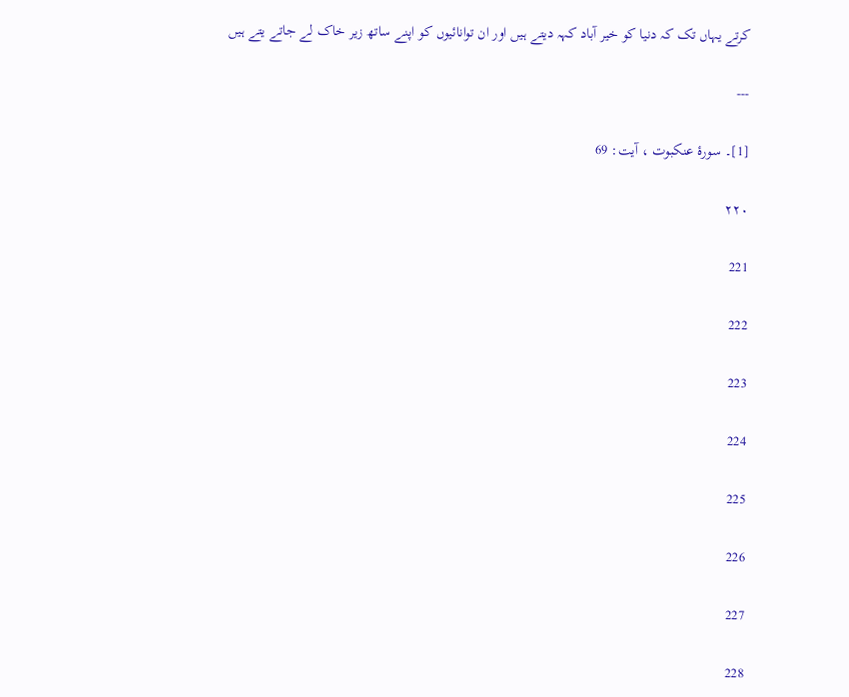کرتے یہاں تک کہ دنیا کو خیر آباد کہہ دیتے ہیں اور ان توانائیوں کو اپنے ساتھ زیر خاک لے جاتے یتے ہیں

---

[1]۔ سورۂ عنکبوت ، آیت: 69

۲۲۰

221

222

223

224

225

226

227

228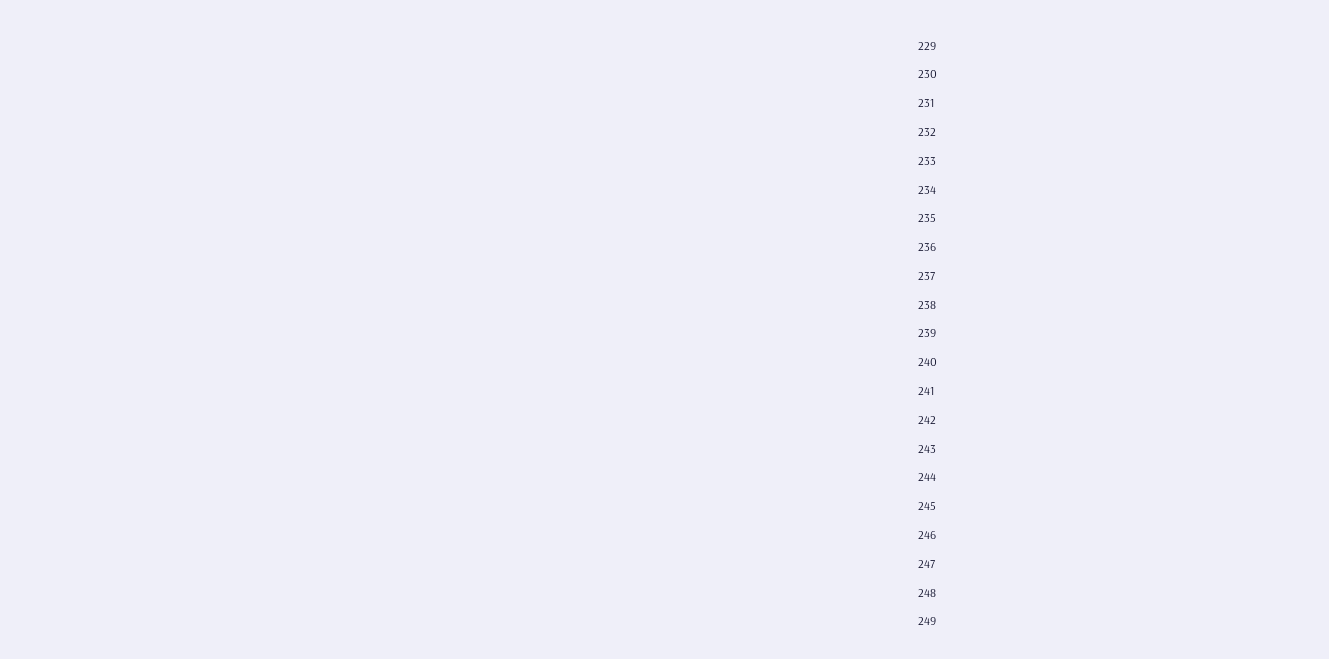229

230

231

232

233

234

235

236

237

238

239

240

241

242

243

244

245

246

247

248

249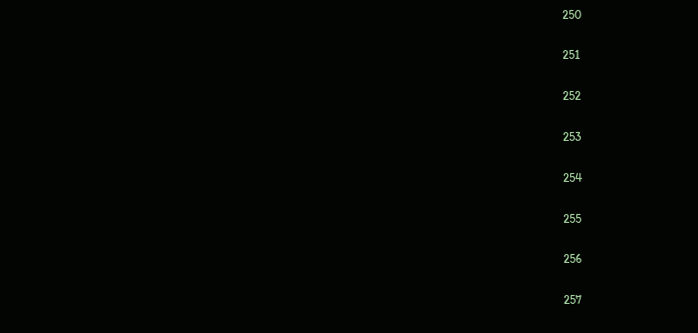250

251

252

253

254

255

256

257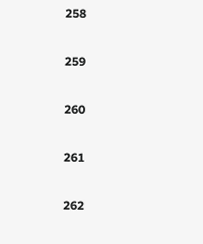258

259

260

261

262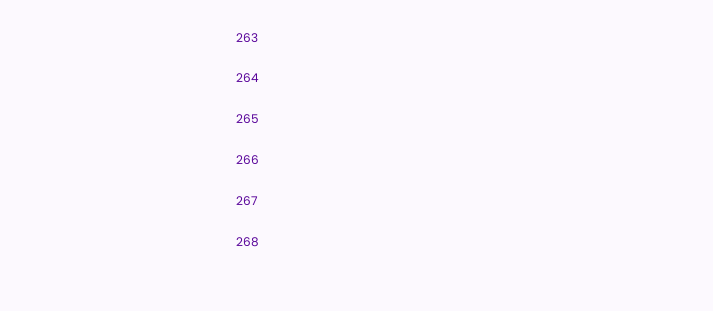263

264

265

266

267

268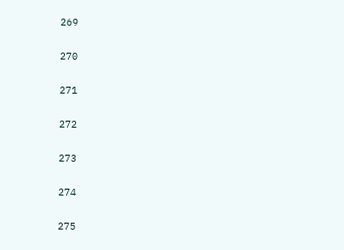269

270

271

272

273

274

275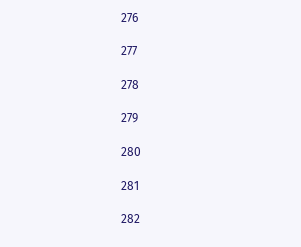276

277

278

279

280

281

282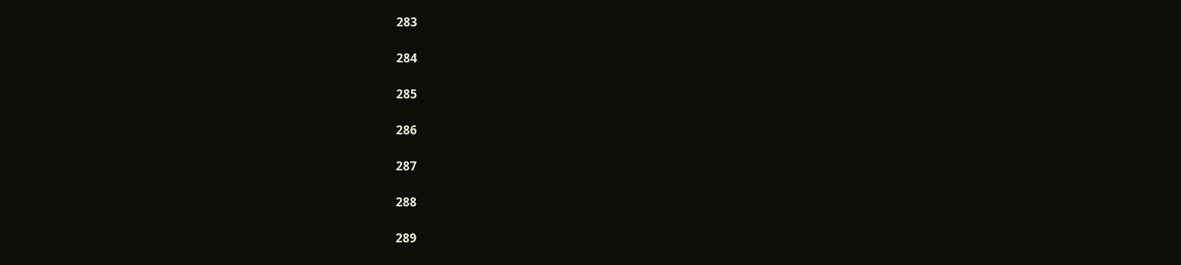283

284

285

286

287

288

289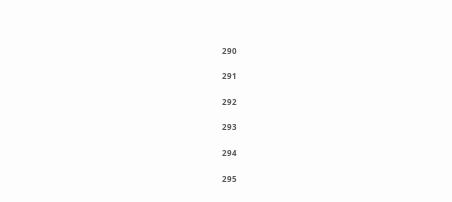290

291

292

293

294

295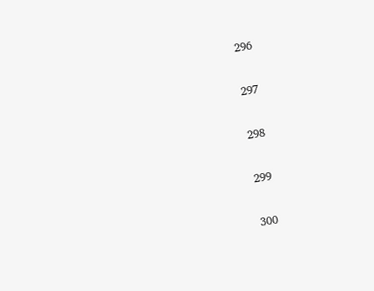296

297

298

299

300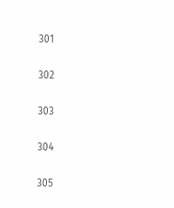301

302

303

304

305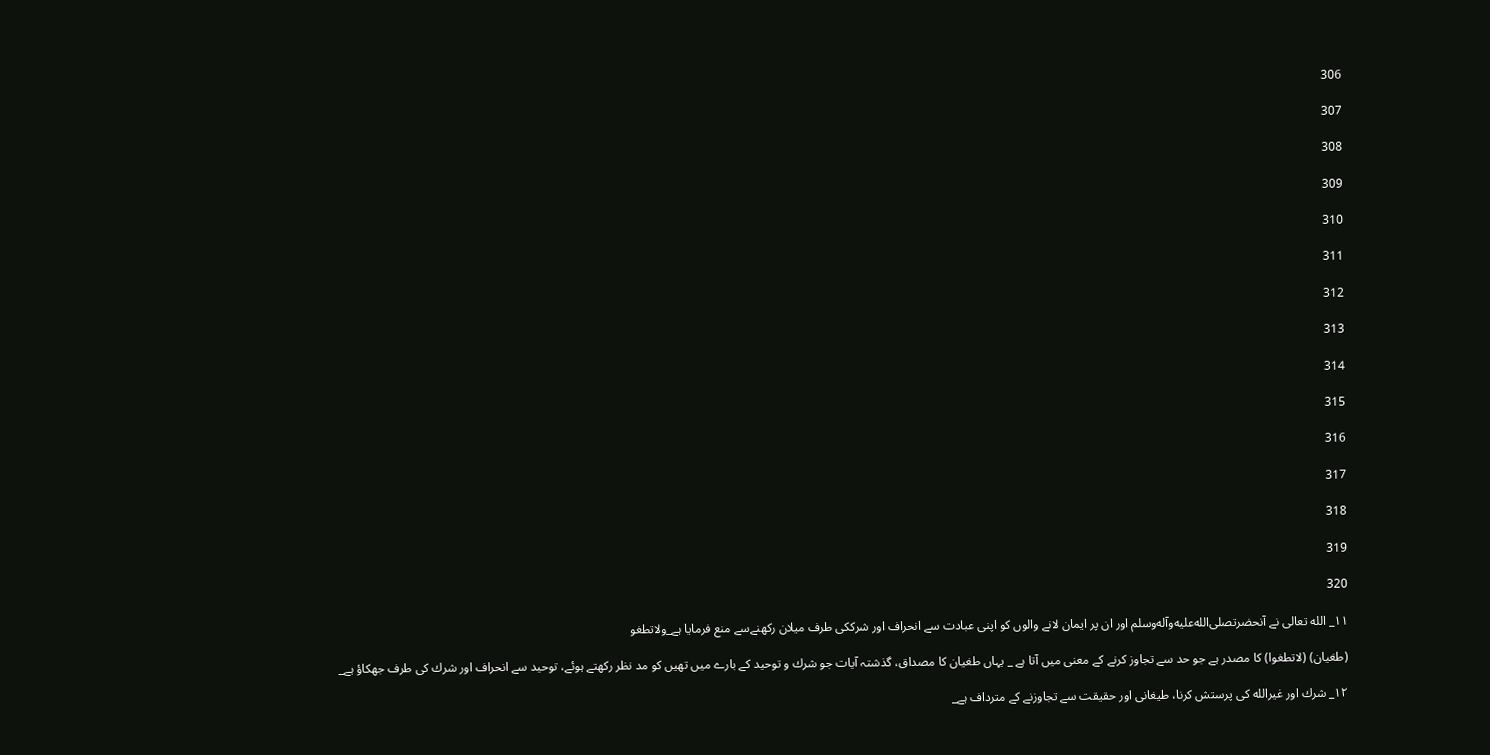306

307

308

309

310

311

312

313

314

315

316

317

318

319

320

۱۱_ الله تعالى نے آنحضرتصلى‌الله‌عليه‌وآله‌وسلم اور ان پر ايمان لانے والوں كو اپنى عبادت سے انحراف اور شرككى طرف ميلان ركھنےسے منع فرمايا ہے_ولاتطغو

(طغيان) (لاتطغوا) كا مصدر ہے جو حد سے تجاوز كرنے كے معنى ميں آتا ہے _ يہاں طغيان كا مصداق، گذشتہ آيات جو شرك و توحيد كے بارے ميں تھيں كو مد نظر ركھتے ہوئے، توحيد سے انحراف اور شرك كى طرف جھكاؤ ہے_

۱۲_ شرك اور غيرالله كى پرستش كرنا، طيغانى اور حقيقت سے تجاوزنے كے مترداف ہے_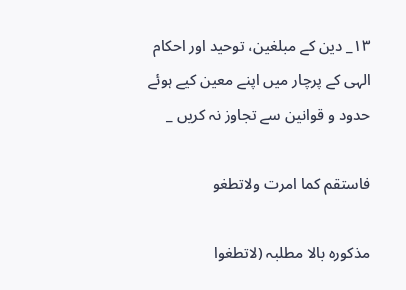۱۳_ دين كے مبلغين، توحيد اور احكام الہى كے پرچار ميں اپنے معين كيے ہوئے حدود و قوانين سے تجاوز نہ كريں _

فاستقم كما امرت ولاتطغو

مذكورہ بالا مطلبہ (لاتطغوا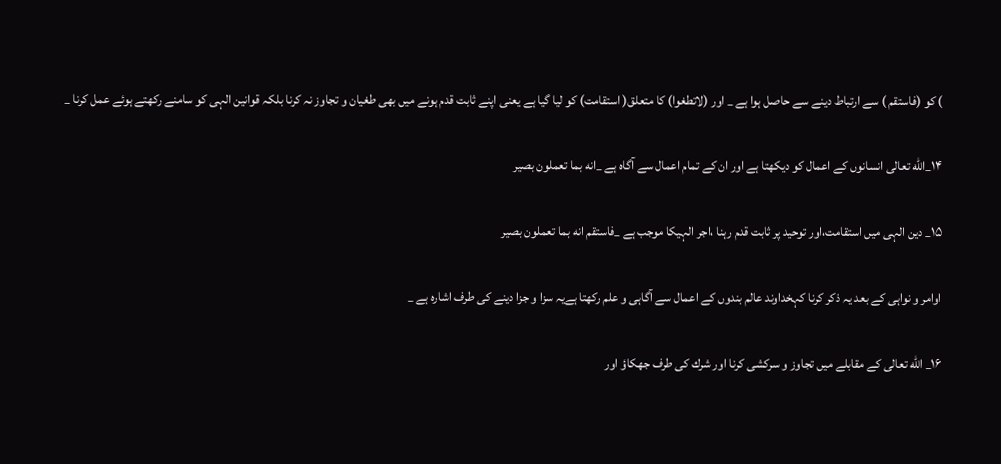) كو (فاستقم ) سے ارتباط دينے سے حاصل ہوا ہے _ اور (لاتطغوا) كا متعلق( استقامت) كو ليا گيا ہے يعنى اپنے ثابت قدم ہونے ميں بھى طغيان و تجاوز نہ كرنا بلكہ قوانين الہى كو سامنے ركھتے ہوئے عمل كرنا _

۱۴_الله تعالى انسانوں كے اعمال كو ديكھتا ہے اور ان كے تمام اعمال سے آگاہ ہے _انه بما تعملون بصير

۱۵_ دين الہى ميں استقامت،اور توحيد پر ثابت قدم رہنا ،اجر الہيكا موجب ہے _فاستقم انه بما تعملون بصير

اوامر و نواہى كے بعد يہ ذكر كرنا كہخداوند عالم بندوں كے اعمال سے آگاہى و علم ركھتا ہےيہ سزا و جزا دينے كى طرف اشارہ ہے _

۱۶_ الله تعالى كے مقابلے ميں تجاوز و سركشى كرنا اور شرك كى طرف جھكاؤ اور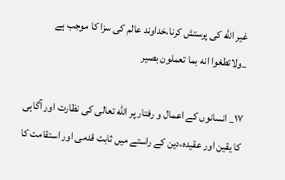غير الله كى پرستش كرنا،خداوند عالم كى سزا كا موجب ہے _ولاتطغوا انه بما تعملون بصير

۱۷_ انسانوں كے اعمال و رفتار پر الله تعالى كى نظارت اور آگاہى كا يقين اور عقيدہ،دين كے راستے ميں ثابت قدمى اور استقامت كا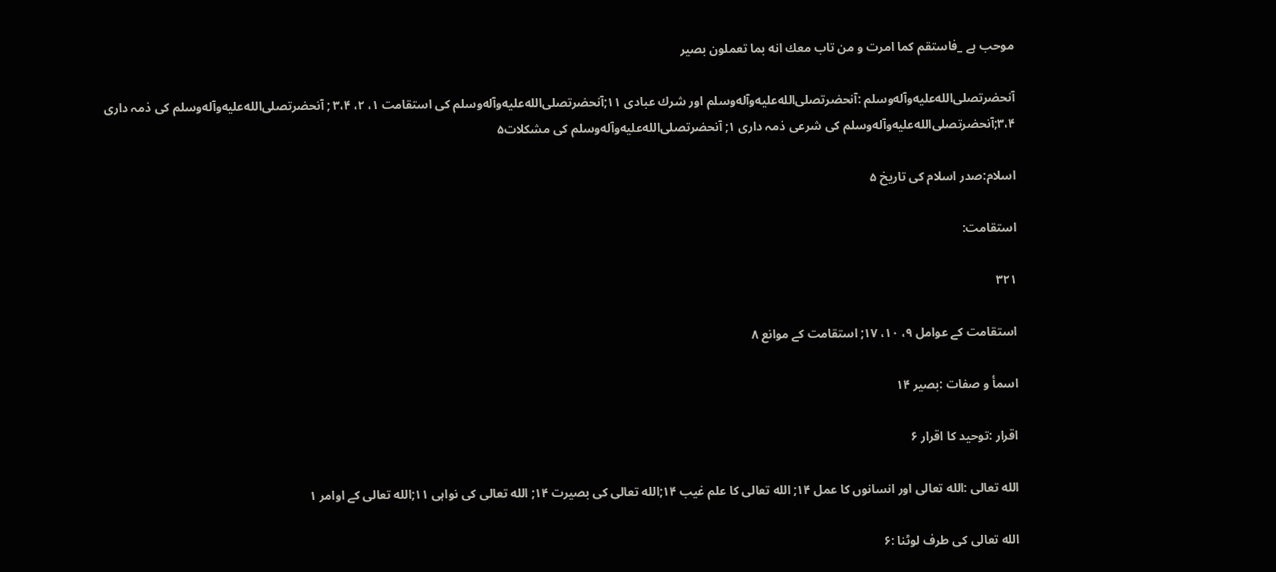موحب ہے _فاستقم كما امرت و من تاب معك انه بما تعملون بصير

آنحضرتصلى‌الله‌عليه‌وآله‌وسلم :آنحضرتصلى‌الله‌عليه‌وآله‌وسلم اور شرك عبادى ۱۱;آنحضرتصلى‌الله‌عليه‌وآله‌وسلم كى استقامت ۱، ۲، ۳،۴ ; آنحضرتصلى‌الله‌عليه‌وآله‌وسلم كى ذمہ دارى ۳،۴;آنحضرتصلى‌الله‌عليه‌وآله‌وسلم كى شرعى ذمہ دارى ۱; آنحضرتصلى‌الله‌عليه‌وآله‌وسلم كى مشكلات۵

اسلام:صدر اسلام كى تاريخ ۵

استقامت:

۳۲۱

استقامت كے عوامل ۹، ۱۰، ۱۷; استقامت كے موانع ۸

اسمأ و صفات :بصير ۱۴

اقرار :توحيد كا اقرار ۶

الله تعالى :الله تعالى اور انسانوں كا عمل ۱۴; الله تعالى كا علم غيب ۱۴;الله تعالى كى بصيرت ۱۴; الله تعالى كى نواہى ۱۱;الله تعالى كے اوامر ۱

الله تعالى كى طرف لوٹنا :۶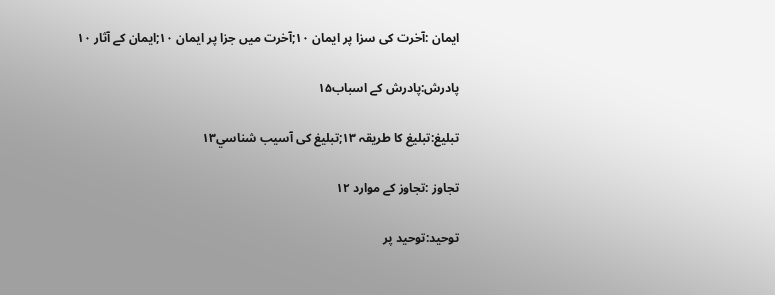ايمان :آخرت كى سزا پر ايمان ۱۰;آخرت ميں جزا پر ايمان ۱۰;ايمان كے آثار ۱۰

پادرش:پادرش كے اسباب۱۵

تبليغ:تبليغ كا طريقہ ۱۳;تبليغ كى آسيب شناسي۱۳

تجاوز :تجاوز كے موارد ۱۲

توحيد:توحيد پر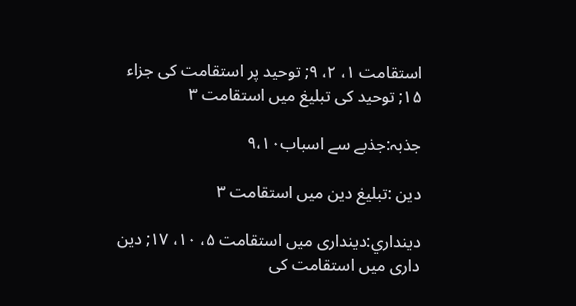استقامت ۱، ۲، ۹; توحيد پر استقامت كى جزاء ۱۵; توحيد كى تبليغ ميں استقامت ۳

جذبہ:جذبے سے اسباب۹،۱۰

دين :تبليغ دين ميں استقامت ۳

دينداري:ديندارى ميں استقامت ۵، ۱۰، ۱۷; دين دارى ميں استقامت كى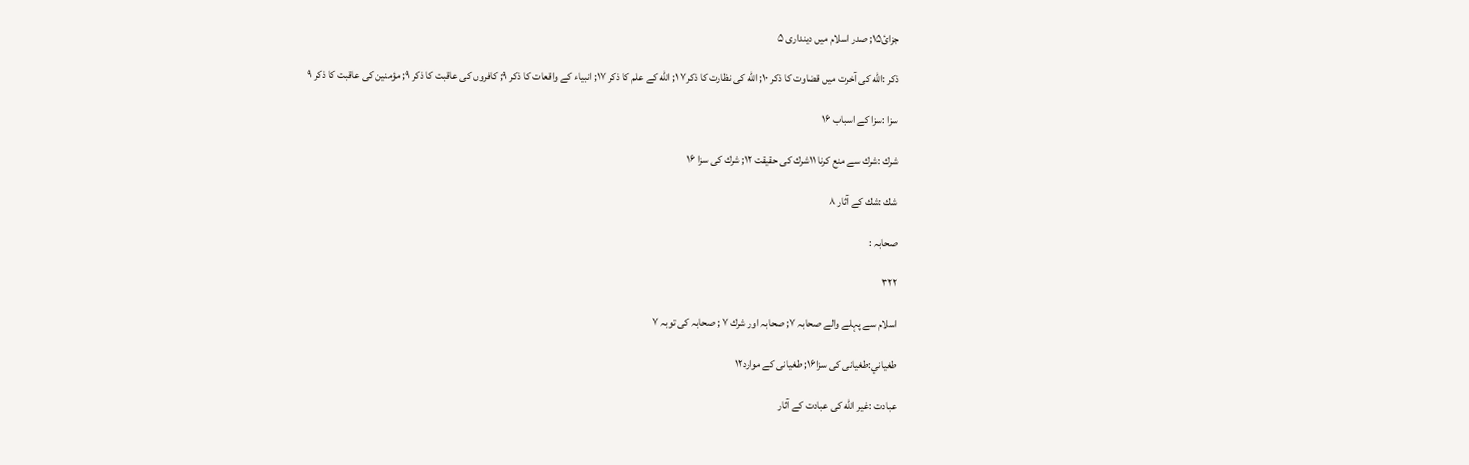جزائ۱۵; صدر اسلام ميں ديندارى ۵

ذكر :الله كى آخرت ميں قضاوت كا ذكر ۱۰; الله كى نظارت كا ذكر۷ ۱; الله كے علم كا ذكر ۱۷; انبياء كے واقعات كا ذكر ۹; كافروں كى عاقبت كا ذكر ۹; مؤمنين كى عاقبت كا ذكر ۹

سزا :سزا كے اسباب ۱۶

شرك :شرك سے منع كرنا ۱۱شرك كى حقيقت ۱۲; شرك كى سزا ۱۶

شك :شك كے آثار ۸

صحابہ :

۳۲۲

اسلام سے پہلے والے صحابہ ۷; صحابہ اور شرك ۷ ; صحابہ كى توبہ ۷

طغياني:طغيانى كى سزا۱۶; طغيانى كے موارد۱۲

عبادت :غير الله كى عبادت كے آثار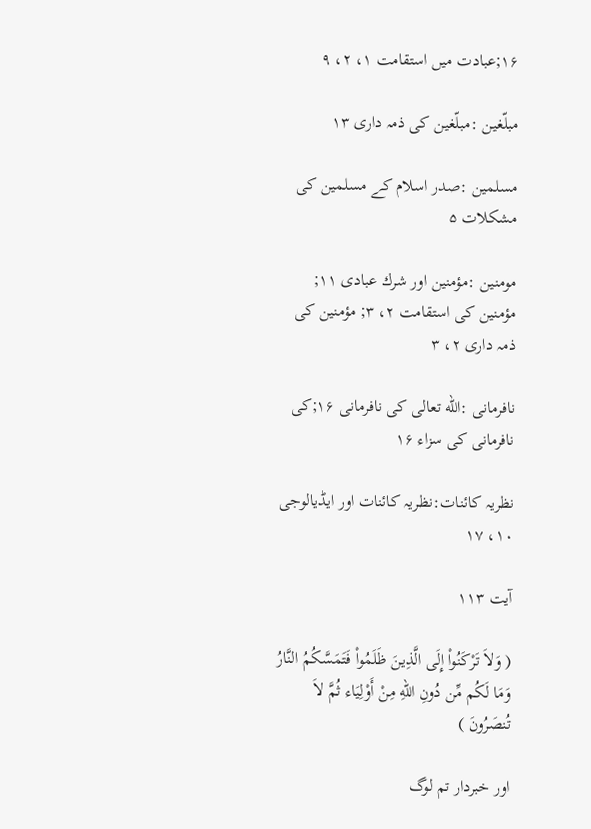۱۶;عبادت ميں استقامت ۱، ۲، ۹

مبلّغين :مبلّغين كى ذمہ دارى ۱۳

مسلمين :صدر اسلام كے مسلمين كى مشكلات ۵

مومنين :مؤمنين اور شرك عبادى ۱۱; مؤمنين كى استقامت ۲، ۳; مؤمنين كى ذمہ دارى ۲، ۳

نافرمانى :الله تعالى كى نافرمانى ۱۶;كى نافرمانى كى سزاء ۱۶

نظريہ كائنات:نظريہ كائنات اور ايڈيالوجى ۱۰، ۱۷

آیت ۱۱۳

( وَلاَ تَرْكَنُواْ إِلَى الَّذِينَ ظَلَمُواْ فَتَمَسَّكُمُ النَّارُ وَمَا لَكُم مِّن دُونِ اللّهِ مِنْ أَوْلِيَاء ثُمَّ لاَ تُنصَرُونَ )

اور خبردار تم لوگ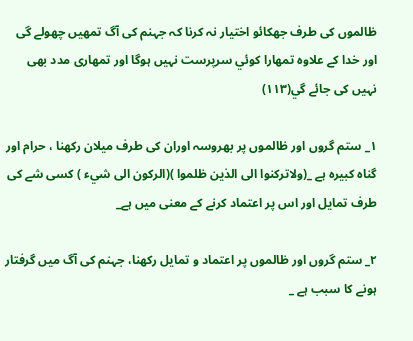ظالموں كى طرف جھكائو اختيار نہ كرنا كہ جہنم كى آگ تمھيں چھولے گى اور خدا كے علاوہ تمھارا كوئي سرپرست نہيں ہوگا اور تمھارى مدد بھى نہيں كى جائے گي(۱۱۳)

۱_ ستم گروں اور ظالموں پر بھروسہ اوران كى طرف ميلان ركھنا ، حرام اور گناہ كبيرہ ہے _(ولاتركنوا الى الذين ظلموا )(الركون الى شيء ) كسى شے كى طرف تمايل اور اس پر اعتماد كرنے كے معنى ميں ہے_

۲_ ستم گروں اور ظالموں پر اعتماد و تمايل ركھنا، جہنم كى آگ ميں گرفتار ہونے كا سبب ہے _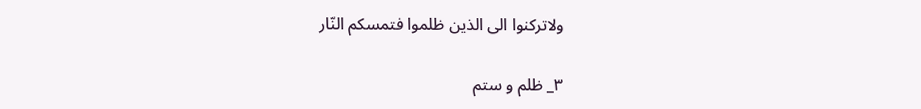ولاتركنوا الى الذين ظلموا فتمسكم النّار

۳_ ظلم و ستم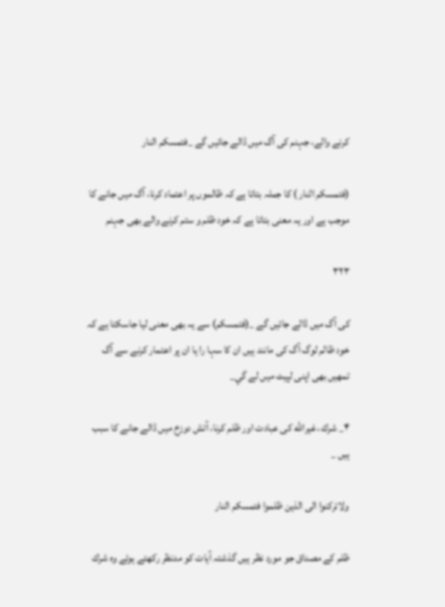كرنے والے، جہنم كى آگ ميں ڈالے جائيں گے _فتمسكم النار

(فتمسكم النار ) كا جملہ بتاتا ہے كہ ظالموں پر اعتماد كرنا، آگ ميں جانے كا موجب ہے اور يہ معنى بتاتا ہے كہ خود ظلم و ستم كرنے والے بھى جہنم

۳۲۳

كى آگ ميں ڈالے جائيں گے _(فتمسكم) سے يہ بھى معنى ليا جاسكتا ہے كہ خود ظالم لوگ آگ كى مانند ہيں ان كا سہا را يا ان پر اعتمار كرنے سے آگ تمھيں بھى اپنى لپيٹ ميں لے گي_

۴_ شرك ،غيرالله كى عبادت اور ظلم كرنا، آتش دوزخ ميں ڈالے جانے كا سبب ہيں _

ولاتركنوا الى الذين ظلموا فتمسكم النار

ظلم كے مصداق جو مورد نظر ہيں گذشتہ آيات كو مدنظر ركھتے ہوئے وہ شرك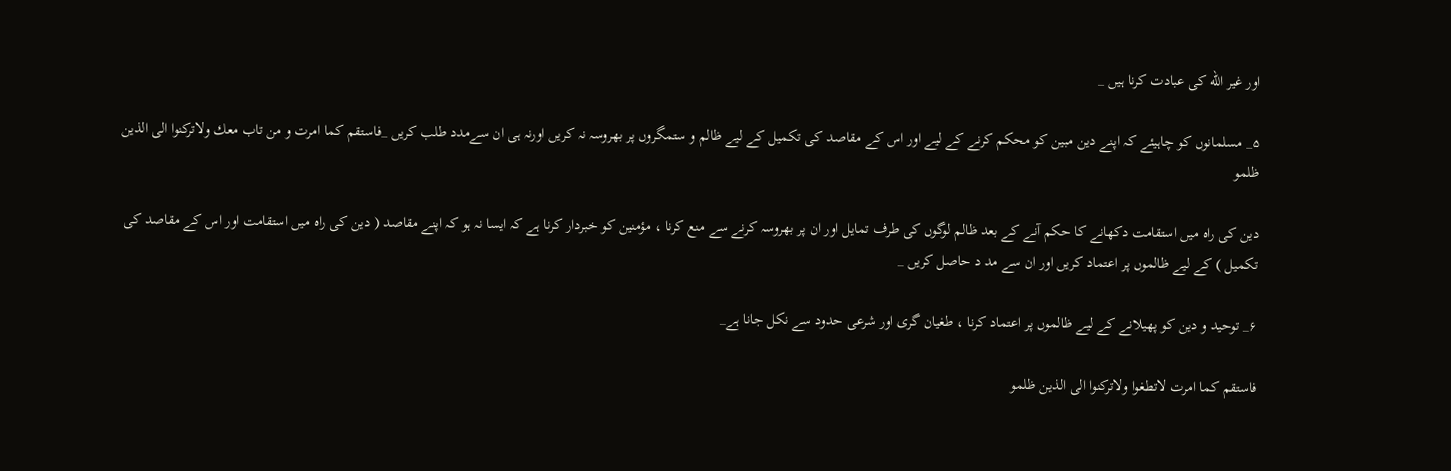اور غير الله كى عبادت كرنا ہيں _

۵_ مسلمانوں كو چاہيئے كہ اپنے دين مبين كو محكم كرنے كے ليے اور اس كے مقاصد كى تكميل كے ليے ظالم و ستمگروں پر بھروسہ نہ كريں اورنہ ہى ان سےمدد طلب كريں _فاستقم كما امرت و من تاب معك ولاتركنوا الى الذين ظلمو

دين كى راہ ميں استقامت دكھانے كا حكم آنے كے بعد ظالم لوگوں كى طرف تمايل اور ان پر بھروسہ كرنے سے منع كرنا ، مؤمنين كو خبردار كرنا ہے كہ ايسا نہ ہو كہ اپنے مقاصد ( دين كى راہ ميں استقامت اور اس كے مقاصد كى تكميل ) كے ليے ظالموں پر اعتماد كريں اور ان سے مد د حاصل كريں _

۶_ توحيد و دين كو پھيلانے كے ليے ظالموں پر اعتماد كرنا ، طغيان گرى اور شرعى حدود سے نكل جانا ہے_

فاستقم كما امرت لاتطغوا ولاتركنوا الى الذين ظلمو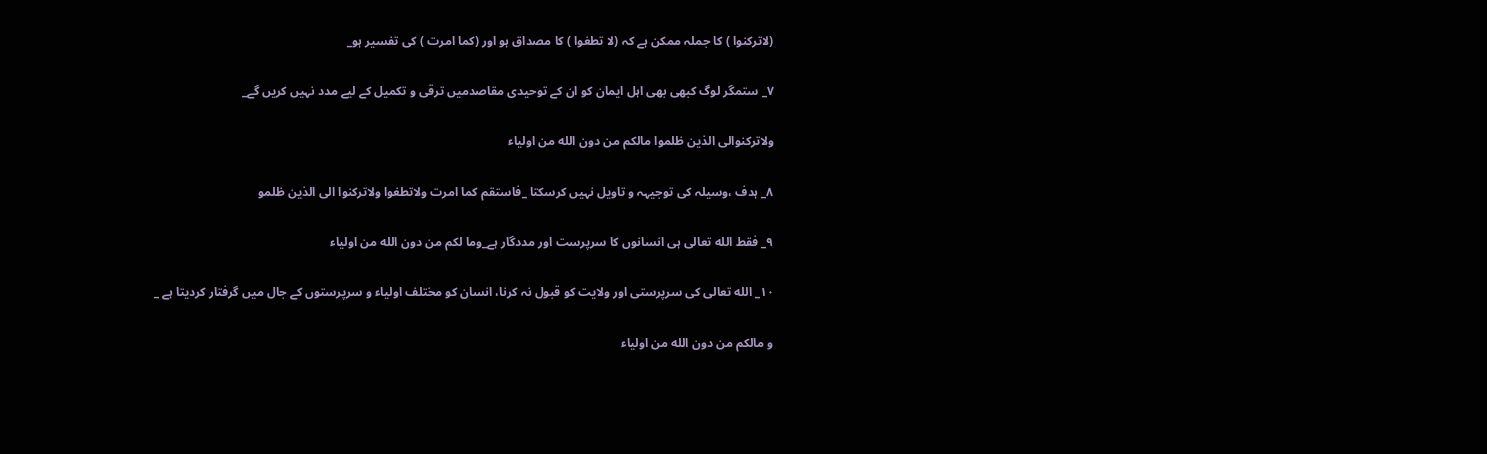(لاتركنوا ) كا جملہ ممكن ہے كہ (لا تطغوا ) كا مصداق ہو اور (كما امرت ) كى تفسير ہو_

۷_ ستمگر لوگ كبھى بھى اہل ايمان كو ان كے توحيدى مقاصدميں ترقى و تكميل كے ليے مدد نہيں كريں گے_

ولاتركنوالى الذين ظلموا مالكم من دون الله من اولياء

۸_ ہدف ،وسيلہ كى توجيہہ و تاويل نہيں كرسكتا _فاستقم كما امرت ولاتطغوا ولاتركنوا الى الذين ظلمو

۹_ فقط الله تعالى ہى انسانوں كا سرپرست اور مددگار ہے_وما لكم من دون الله من اولياء

۱۰_ الله تعالى كى سرپرستى اور ولايت كو قبول نہ كرنا، انسان كو مختلف اولياء و سرپرستوں كے جال ميں گرفتار كرديتا ہے _

و مالكم من دون الله من اولياء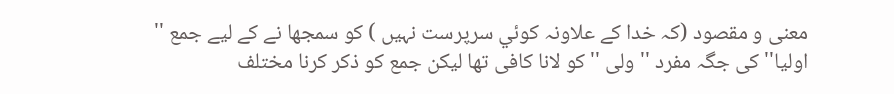معنى و مقصود (كہ خدا كے علاونہ كوئي سرپرست نہيں ) كو سمجھا نے كے ليے جمع '' اوليا''كى جگہ مفرد ''ولى '' كو لانا كافى تھا ليكن جمع كو ذكر كرنا مختلف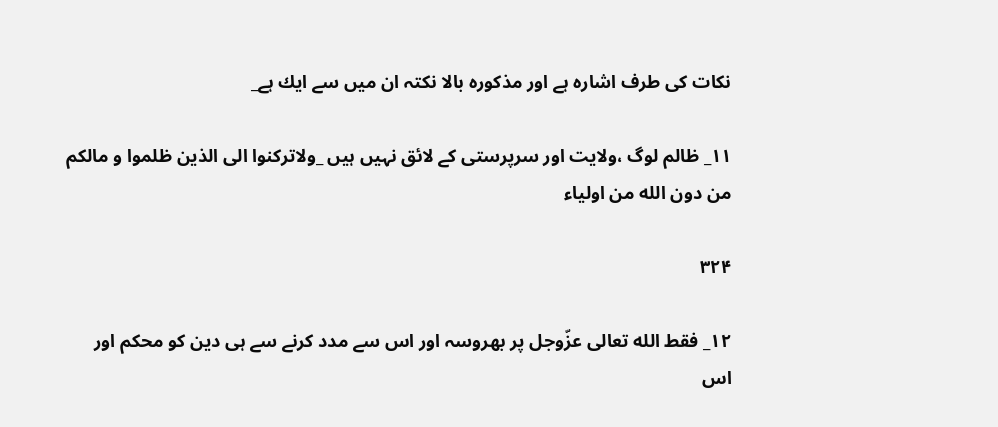نكات كى طرف اشارہ ہے اور مذكورہ بالا نكتہ ان ميں سے ايك ہے_

۱۱_ ظالم لوگ ،ولايت اور سرپرستى كے لائق نہيں ہيں _ولاتركنوا الى الذين ظلموا و مالكم من دون الله من اولياء

۳۲۴

۱۲_ فقط الله تعالى عزّوجل پر بھروسہ اور اس سے مدد كرنے سے ہى دين كو محكم اور اس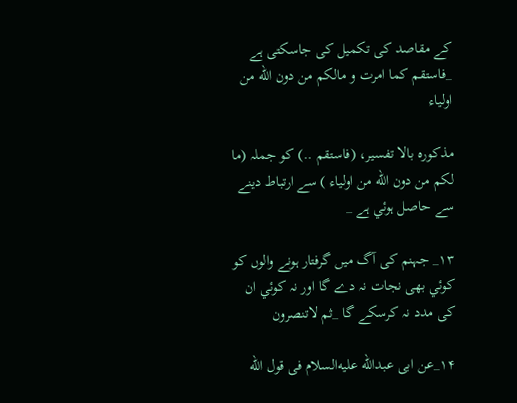كے مقاصد كى تكميل كى جاسكتى ہے _فاستقم كما امرت و مالكم من دون الله من اولياء

مذكورہ بالا تفسير، (فاستقم ..) كو جملہ (ما لكم من دون الله من اولياء ) سے ارتباط دينے سے حاصل ہوئي ہے _

۱۳_ جہنم كى آگ ميں گرفتار ہونے والوں كو كوئي بھى نجات نہ دے گا اور نہ كوئي ان كى مدد نہ كرسكے گا _ثم لاتنصرون

۱۴_عن ابى عبدالله عليه‌السلام فى قول الله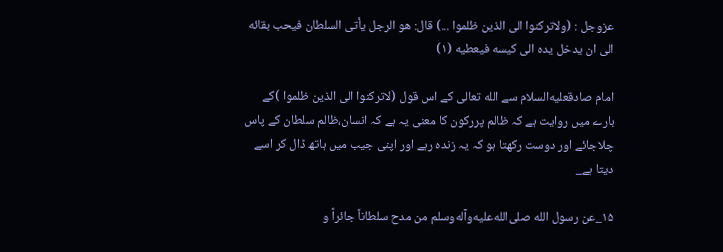عزوجل : (ولاتركنوا الى الذين ظلموا ...) قال: هو الرجل يأتى السلطان فيحب بقائه الى ان يدخل يده الى كيسه فيعطيه (۱)

امام صادقعليه‌السلام سے الله تعالى كے اس قول (لاتركنوا الى الذين ظلموا )كے بارے ميں روايت ہے كہ ظالم پرركون كا معنى يہ ہے كہ انسان،ظالم سلطان كے پاس چلاجائے اور دوست ركھتا ہو كہ يہ زندہ رہے اور اپنى جيب ميں ہاتھ ڈال كر اسے ديتا ہے_

۱۵_عن رسول الله صلى‌الله‌عليه‌وآله‌وسلم من مدح سلطاناً جائراً و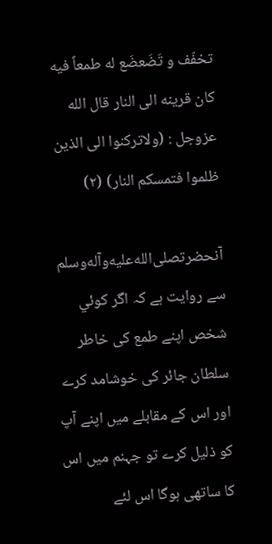تخفّف و تَضَعضَع له طمعاً فيه كان قرينه الى النار قال الله عزوجل : (ولاتركنوا الى الذين ظلموا فتمسكم النار) (۲)

آنحضرتصلى‌الله‌عليه‌وآله‌وسلم سے روايت ہے كہ اگر كوئي شخص اپنے طمع كى خاطر سلطان جائر كى خوشامد كرے اور اس كے مقابلے ميں اپنے آپ كو ذليل كرے تو جہنم ميں اس كا ساتھى ہوگا اس لئے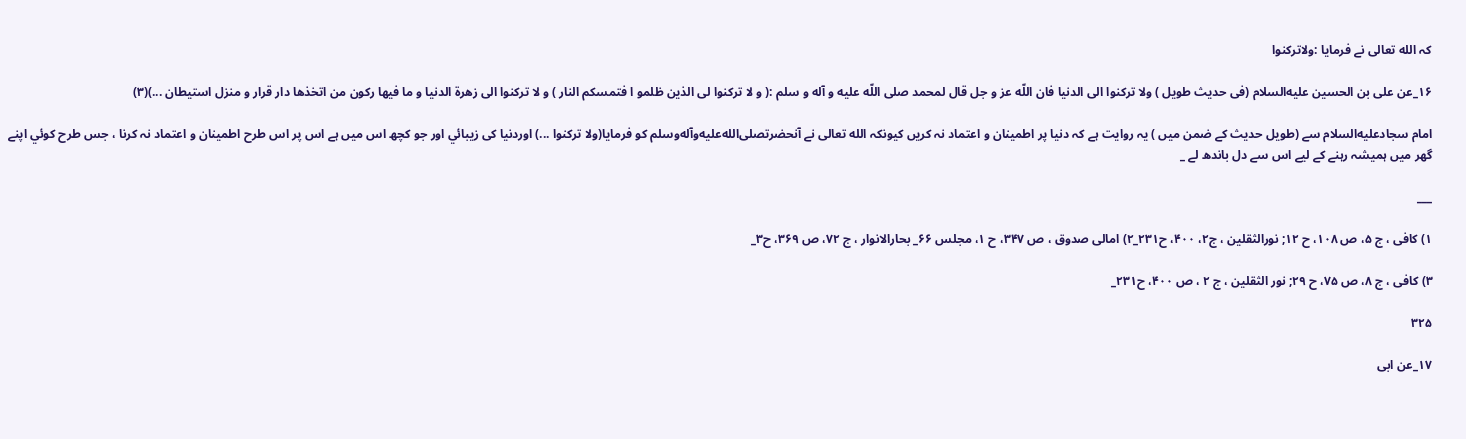كہ الله تعالى نے فرمايا :ولاتركنوا

۱۶_عن على بن الحسين عليه‌السلام (فى حديث طويل ) ولا تركنوا الى الدنيا فان اللّه عز و جل قال لمحمد صلى اللّه عليه و آله و سلم :( و لا تركنوا لى الذين ظلمو ا فتمسكم النار ) و لا تركنوا الى زهرة الدنيا و ما فيها ركون من اتخذها دار قرار و منزل استيطان ...)(۳)

امام سجادعليه‌السلام سے (طويل حديث كے ضمن ميں ) يہ روايت ہے كہ دنيا پر اطمينان و اعتماد نہ كريں كيونكہ الله تعالى نے آنحضرتصلى‌الله‌عليه‌وآله‌وسلم كو فرمايا(ولا تركنوا ...) اوردنيا كى زيبائي اور جو كچھ اس ميں ہے اس پر اس طرح اطمينان و اعتماد نہ كرنا ، جس طرح كوئي اپنے گھر ميں ہميشہ رہنے كے ليے اس سے دل باندھ لے _

___

۱) كافى ، ج ۵، ص ۱۰۸، ح ۱۲; نورالثقلين ، ج۲، ۴۰۰، ح۲۳۱_۲) امالى صدوق ، ص ۳۴۷، ح ۱، مجلس ۶۶_ بحارالانوار ، ج ۷۲، ص ۳۶۹، ح۳_

۳) كافى ، ج ۸، ص ۷۵، ح ۲۹; نور الثقلين ، ج ۲ ، ص ۴۰۰، ح۲۳۱_

۳۲۵

۱۷_عن ابى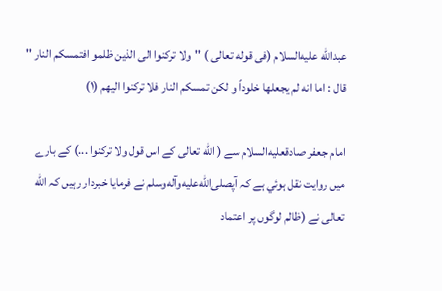عبدالله عليه‌السلام (فى قوله تعالى ) ''ولا تركنوا الى الذين ظلمو افتمسكم النار '' قال : اما انه لم يجعلها خلوداً و لكن تمسكم النار فلا تركنوا اليهم (۱)

امام جعفر صادقعليه‌السلام سے ( الله تعالى كے اس قول ولا تركنوا ...) كے بارے ميں روايت نقل ہوئي ہے كہ آپصلى‌الله‌عليه‌وآله‌وسلم نے فرمايا خبردار رہيں كہ الله تعالى نے (ظالم لوگوں پر اعتماد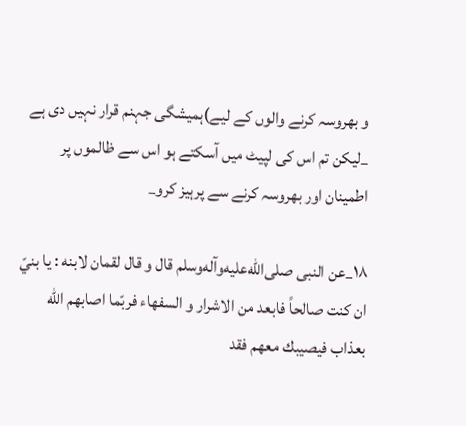و بھروسہ كرنے والوں كے ليے)ہميشگى جہنم قرار نہيں دى ہے _ليكن تم اس كى لپيٹ ميں آسكتے ہو اس سے ظالموں پر اطمينان اور بھروسہ كرنے سے پرہيز كرو_

۱۸_عن النبى صلى‌الله‌عليه‌وآله‌وسلم قال و قال لقمان لابنه : يا بنيّ ان كنت صالحاً فابعد من الاشرار و السفهاء فربّما اصابهم الله بعذاب فيصيبك معهم فقد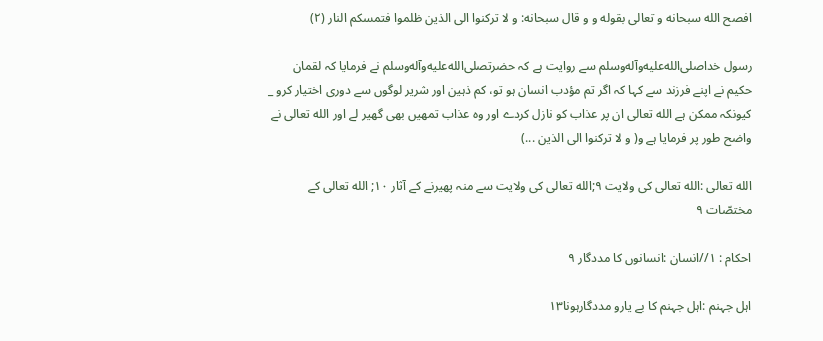افصح الله سبحانه و تعالى بقوله و و قال سبحانه: و لا تركنوا الى الذين ظلموا فتمسكم النار (۲)

رسول خداصلى‌الله‌عليه‌وآله‌وسلم سے روايت ہے كہ حضرتصلى‌الله‌عليه‌وآله‌وسلم نے فرمايا كہ لقمان حكيم نے اپنے فرزند سے كہا كہ اگر تم مؤدب انسان ہو تو، كم ذہين اور شرير لوگوں سے دورى اختيار كرو _ كيونكہ ممكن ہے الله تعالى ان پر عذاب كو نازل كردے اور وہ عذاب تمھيں بھى گھير لے اور الله تعالى نے واضح طور پر فرمايا ہے و( و لا تركنوا الى الذين ...)

الله تعالى :الله تعالى كى ولايت ۹;الله تعالى كى ولايت سے منہ پھيرنے كے آثار ۱۰; الله تعالى كے مختصّات ۹

احكام : ۱//انسان :انسانوں كا مددگار ۹

اہل جہنم :اہل جہنم كا بے يارو مددگارہونا۱۳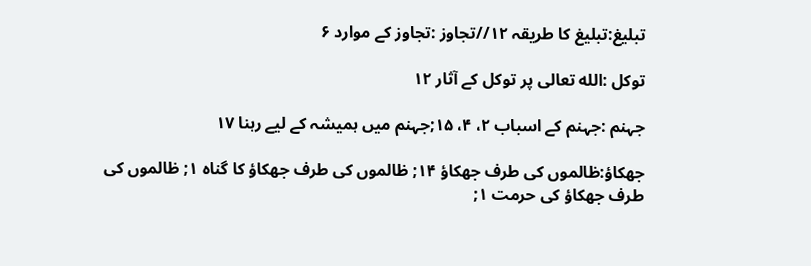تبليغ:تبليغ كا طريقہ ۱۲//تجاوز :تجاوز كے موارد ۶

توكل :الله تعالى پر توكل كے آثار ۱۲

جہنم :جہنم كے اسباب ۲، ۴، ۱۵;جہنم ميں ہميشہ كے ليے رہنا ۱۷

جھكاؤ:ظالموں كى طرف جھكاؤ ۱۴; ظالموں كى طرف جھكاؤ كا گناہ ۱; ظالموں كى طرف جھكاؤ كى حرمت ۱;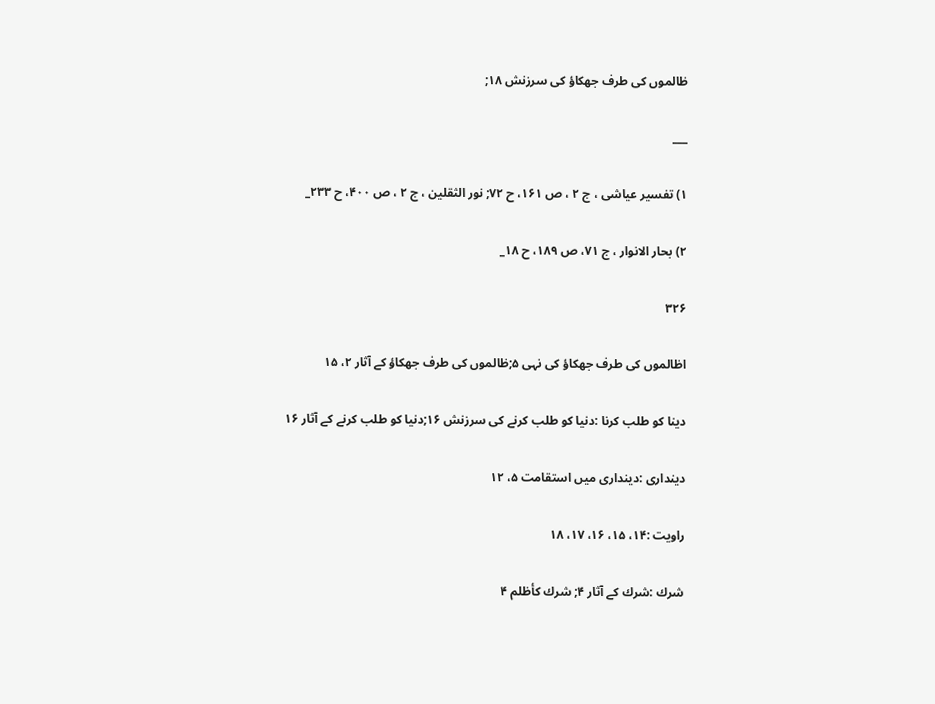ظالموں كى طرف جھكاؤ كى سرزنش ۱۸;

___

۱) تفسير عياشى ، ج ۲ ، ص ۱۶۱، ح ۷۲; نور الثقلين ، ج ۲ ، ص ۴۰۰، ح ۲۳۳_

۲) بحار الانوار ، ج ۷۱، ص ۱۸۹، ح ۱۸_

۳۲۶

اظالموں كى طرف جھكاؤ كى نہى ۵;ظالموں كى طرف جھكاؤ كے آثار ۲، ۱۵

دينا كو طلب كرنا :دنيا كو طلب كرنے كى سرزنش ۱۶;دنيا كو طلب كرنے كے آثار ۱۶

ديندارى :ديندارى ميں استقامت ۵، ۱۲

راويت :۱۴، ۱۵، ۱۶، ۱۷، ۱۸

شرك :شرك كے آثار ۴; شرك كأظلم ۴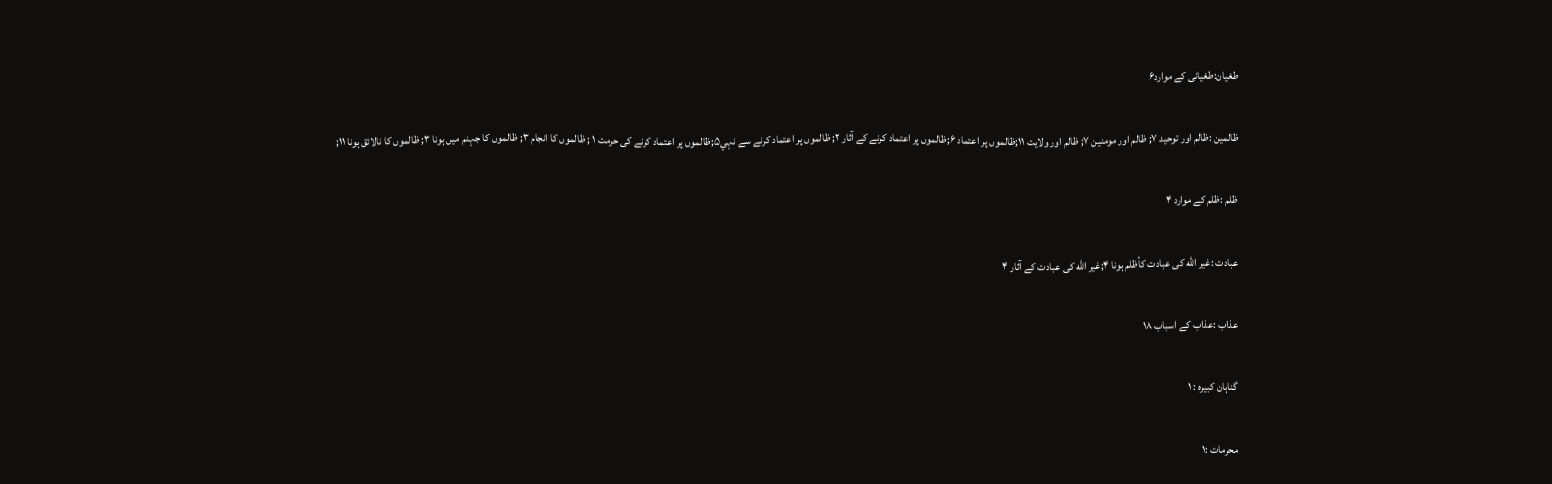طغيان:طغيانى كے موارد۶

ظالمين :ظالم اور توحيد ۷; ظالم اور مومنين ۷; ظالم اور ولايت ۱۱;ظالموں پر اعتماد ۶;ظالموں پر اعتماد كرنے كے آثار ۲; ظالموں پر اعتماد كرنے سے نہي۵;ظالموں پر اعتماد كرنے كى حرمت ۱ ; ظالموں كا انجام ۳; ظالموں كا جہنم ميں ہونا ۳; ظالموں كا نالائق ہونا ۱۱;

ظلم :ظلم كے موارد ۴

عبادت :غير الله كى عبادت كأظلم ہونا ۴;غير الله كى عبادت كے آثار ۴

عذاب :عذاب كے اسباب ۱۸

گناہان كبيرہ : ۱

محرمات :۱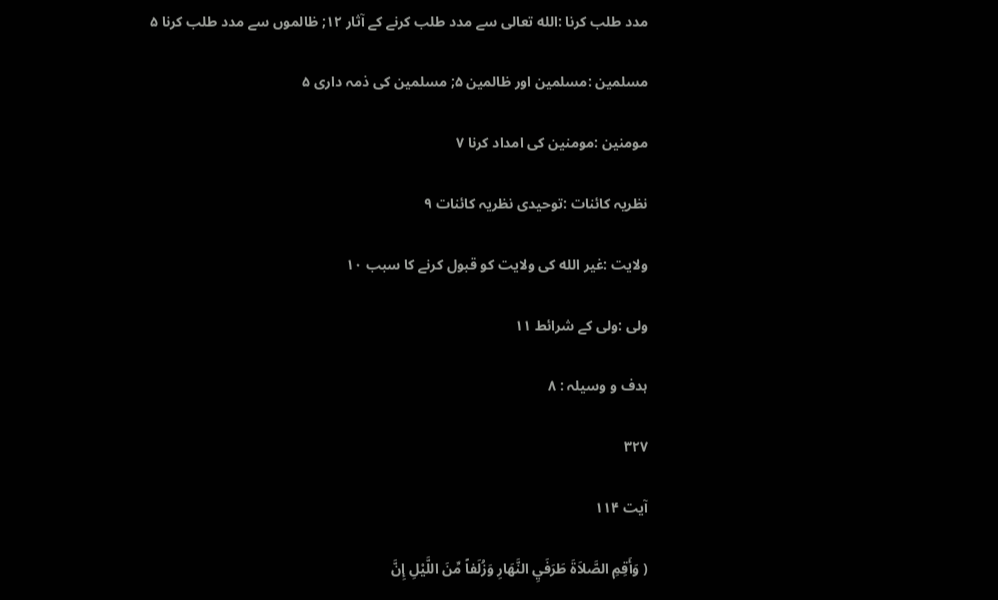مدد طلب كرنا :الله تعالى سے مدد طلب كرنے كے آثار ۱۲; ظالموں سے مدد طلب كرنا ۵

مسلمين :مسلمين اور ظالمين ۵; مسلمين كى ذمہ دارى ۵

مومنين :مومنين كى امداد كرنا ۷

نظريہ كائنات :توحيدى نظريہ كائنات ۹

ولايت :غير الله كى ولايت كو قبول كرنے كا سبب ۱۰

ولى :ولى كے شرائط ۱۱

ہدف و وسيلہ : ۸

۳۲۷

آیت ۱۱۴

( وَأَقِمِ الصَّلاَةَ طَرَفَيِ النَّهَارِ وَزُلَفاً مِّنَ اللَّيْلِ إِنَّ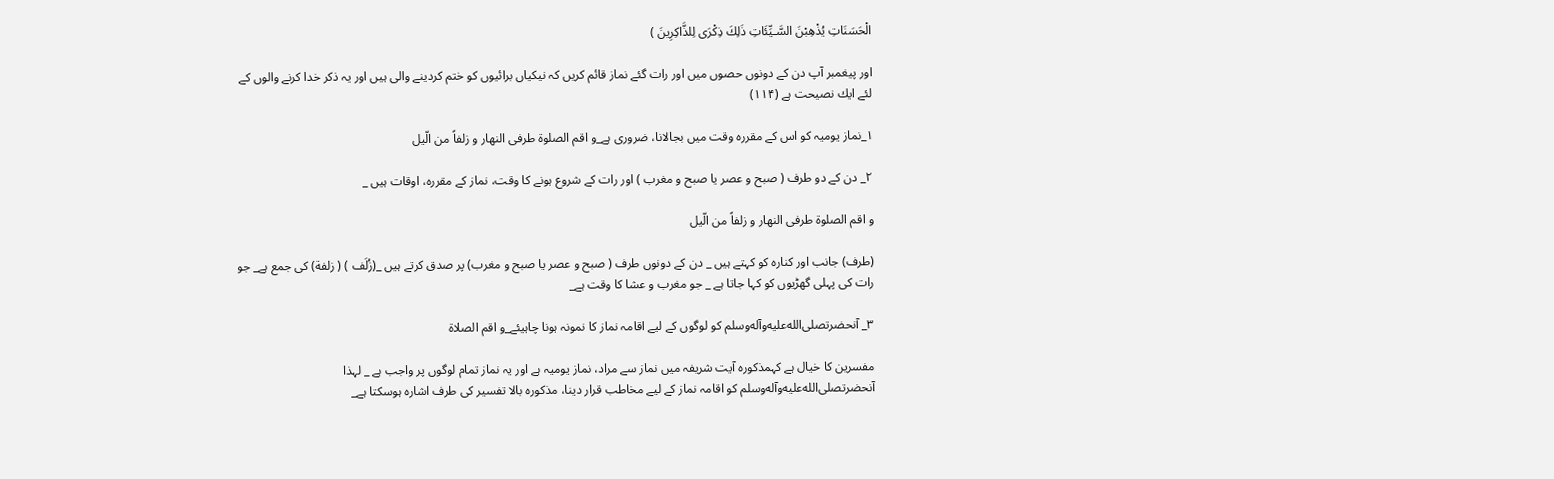الْحَسَنَاتِ يُذْهِبْنَ السَّـيِّئَاتِ ذَلِكَ ذِكْرَى لِلذَّاكِرِينَ )

اور پيغمبر آپ دن كے دونوں حصوں ميں اور رات گئے نماز قائم كريں كہ نيكياں برائيوں كو ختم كردينے والى ہيں اور يہ ذكر خدا كرنے والوں كے لئے ايك نصيحت ہے (۱۱۴)

۱_نماز يوميہ كو اس كے مقررہ وقت ميں بجالانا، ضرورى ہے_و اقم الصلوة طرفى النهار و زلفاً من الّيل

۲_ دن كے دو طرف ( صبح و عصر يا صبح و مغرب ) اور رات كے شروع ہونے كا وقت، نماز كے مقررہ، اوقات ہيں _

و اقم الصلوة طرفى النهار و زلفاً من الّيل

(طرف) جانب اور كنارہ كو كہتے ہيں _ دن كے دونوں طرف ( صبح و عصر يا صبح و مغرب) پر صدق كرتے ہيں _(زُلَف ) ( زلفة) كى جمع ہے_ جو رات كى پہلى گھڑيوں كو كہا جاتا ہے _ جو مغرب و عشا كا وقت ہے_

۳_ آنحضرتصلى‌الله‌عليه‌وآله‌وسلم كو لوگوں كے ليے اقامہ نماز كا نمونہ ہونا چاہيئے_و اقم الصلاة

مفسرين كا خيال ہے كہمذكورہ آيت شريفہ ميں نماز سے مراد، نماز يوميہ ہے اور يہ نماز تمام لوگوں پر واجب ہے _ لہذا آنحضرتصلى‌الله‌عليه‌وآله‌وسلم كو اقامہ نماز كے ليے مخاطب قرار دينا، مذكورہ بالا تفسير كى طرف اشارہ ہوسكتا ہے_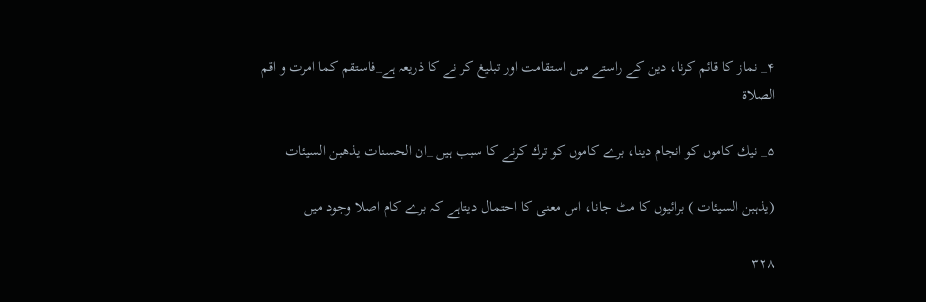۴_ نماز كا قائم كرنا، دين كے راستے ميں استقامت اور تبليغ كر نے كا ذريعہ ہے_فاستقم كما امرت و اقم الصلاة

۵_ نيك كاموں كو انجام دينا، برے كاموں كو ترك كرنے كا سبب ہيں _ان الحسنات يذهبن السيئات

(يذہبن السيئات ) برائيوں كا مٹ جانا، اس معنى كا احتمال ديتاہے كہ برے كام اصلا وجود ميں

۳۲۸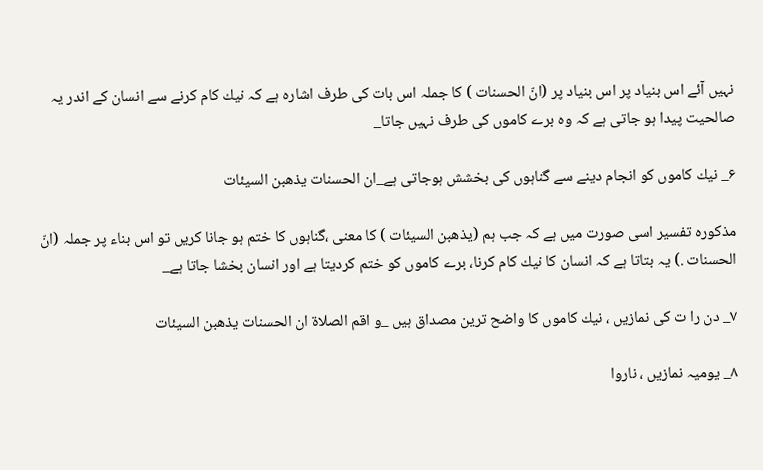نہيں آئے اس بنياد پر اس بنياد پر (انّ الحسنات ) كا جملہ اس بات كى طرف اشارہ ہے كہ نيك كام كرنے سے انسان كے اندر يہ صالحيت پيدا ہو جاتى ہے كہ وہ برے كاموں كى طرف نہيں جاتا_

۶_ نيك كاموں كو انجام دينے سے گناہوں كى بخشش ہوجاتى ہے_ان الحسنات يذهبن السيئات

مذكورہ تفسير اسى صورت ميں ہے كہ جب ہم (يذهبن السيئات ) كا معنى ،گناہوں كا ختم ہو جانا كريں تو اس بناء پر جملہ (انّ الحسنات .) يہ بتاتا ہے كہ انسان كا نيك كام كرنا، برے كاموں كو ختم كرديتا ہے اور انسان بخشا جاتا ہے_

۷_ دن را ت كى نمازيں ، نيك كاموں كا واضح ترين مصداق ہيں _و اقم الصلاة ان الحسنات يذهبن السيئات

۸_ يوميہ نمازيں ، ناروا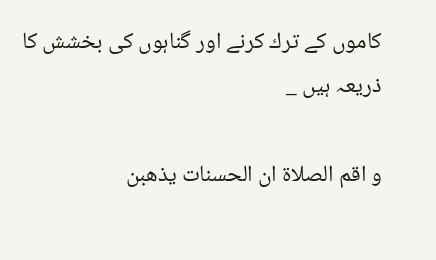كاموں كے ترك كرنے اور گناہوں كى بخشش كا ذريعہ ہيں _

و اقم الصلاة ان الحسنات يذهبن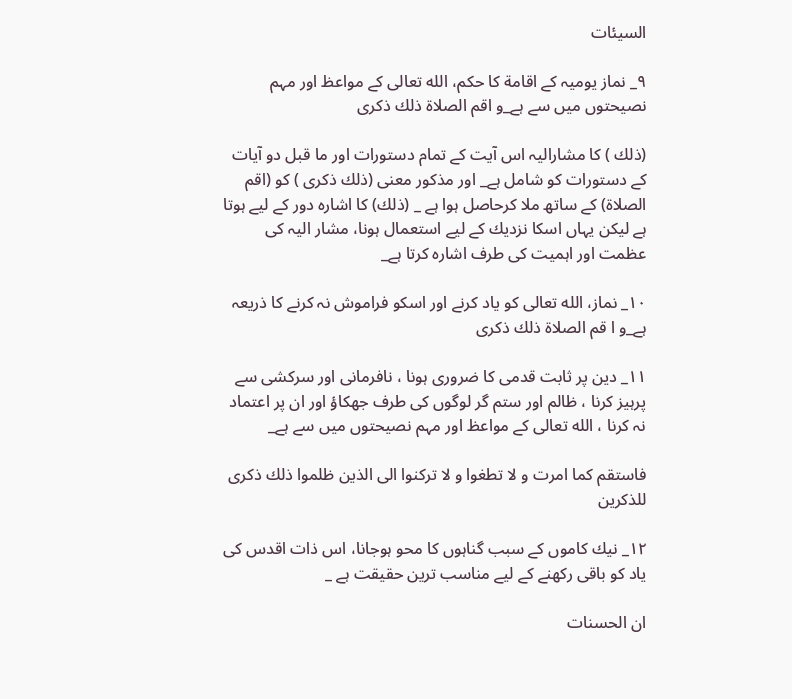السيئات

۹_ نماز يوميہ كے اقامة كا حكم، الله تعالى كے مواعظ اور مہم نصيحتوں ميں سے ہے_و اقم الصلاة ذلك ذكرى

(ذلك ) كا مشاراليہ اس آيت كے تمام دستورات اور ما قبل دو آيات كے دستورات كو شامل ہے_ اور مذكور معنى (ذلك ذكرى ) كو (اقم الصلاة) كے ساتھ ملا كرحاصل ہوا ہے _ (ذلك) كا اشارہ دور كے ليے ہوتا ہے ليكن يہاں اسكا نزديك كے ليے استعمال ہونا، مشار اليہ كى عظمت اور اہميت كى طرف اشارہ كرتا ہے_

۱۰_ نماز، الله تعالى كو ياد كرنے اور اسكو فراموش نہ كرنے كا ذريعہ ہے_و ا قم الصلاة ذلك ذكرى

۱۱_ دين پر ثابت قدمى كا ضرورى ہونا ، نافرمانى اور سركشى سے پرہيز كرنا ، ظالم اور ستم گر لوگوں كى طرف جھكاؤ اور ان پر اعتماد نہ كرنا ، الله تعالى كے مواعظ اور مہم نصيحتوں ميں سے ہے_

فاستقم كما امرت و لا تطغوا و لا تركنوا الى الذين ظلموا ذلك ذكرى للذكرين

۱۲_ نيك كاموں كے سبب گناہوں كا محو ہوجانا، اس ذات اقدس كى ياد كو باقى ركھنے كے ليے مناسب ترين حقيقت ہے _

ان الحسنات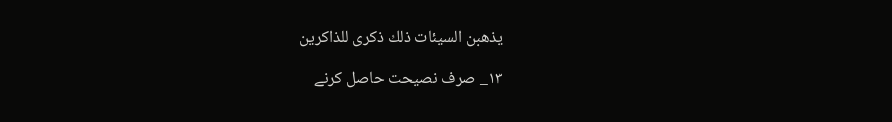يذهبن السيئات ذلك ذكرى للذاكرين

۱۳_ صرف نصيحت حاصل كرنے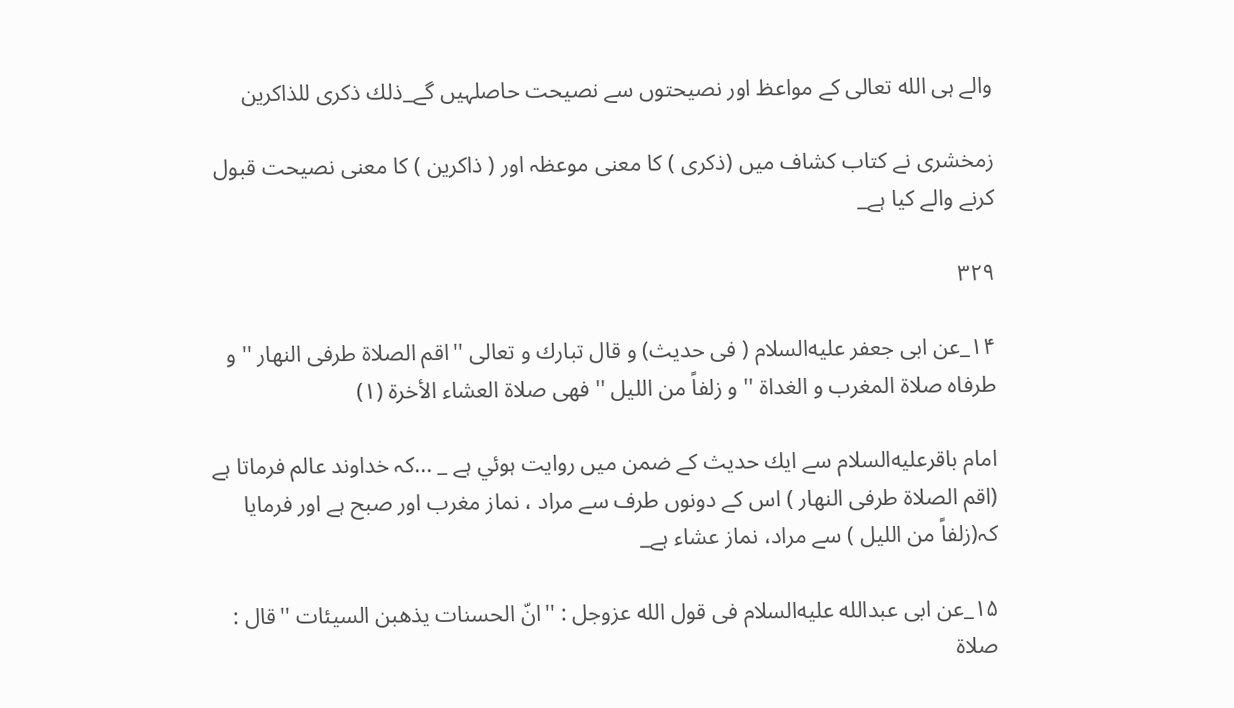والے ہى الله تعالى كے مواعظ اور نصيحتوں سے نصيحت حاصلہيں گے_ذلك ذكرى للذاكرين

زمخشرى نے كتاب كشاف ميں (ذكرى ) كا معنى موعظہ اور ( ذاكرين ) كا معنى نصيحت قبول كرنے والے كيا ہے_

۳۲۹

۱۴_عن ابى جعفر عليه‌السلام ( فى حديث) و قال تبارك و تعالى ''اقم الصلاة طرفى النهار '' و طرفاه صلاة المغرب و الغداة '' و زلفاً من الليل '' فهى صلاة العشاء الأخرة (۱)

امام باقرعليه‌السلام سے ايك حديث كے ضمن ميں روايت ہوئي ہے _ ...كہ خداوند عالم فرماتا ہے (اقم الصلاة طرفى النهار ) اس كے دونوں طرف سے مراد ، نماز مغرب اور صبح ہے اور فرمايا كہ(زلفاً من الليل ) سے مراد، نماز عشاء ہے_

۱۵_عن ابى عبدالله عليه‌السلام فى قول الله عزوجل : ''انّ الحسنات يذهبن السيئات ''قال : صلاة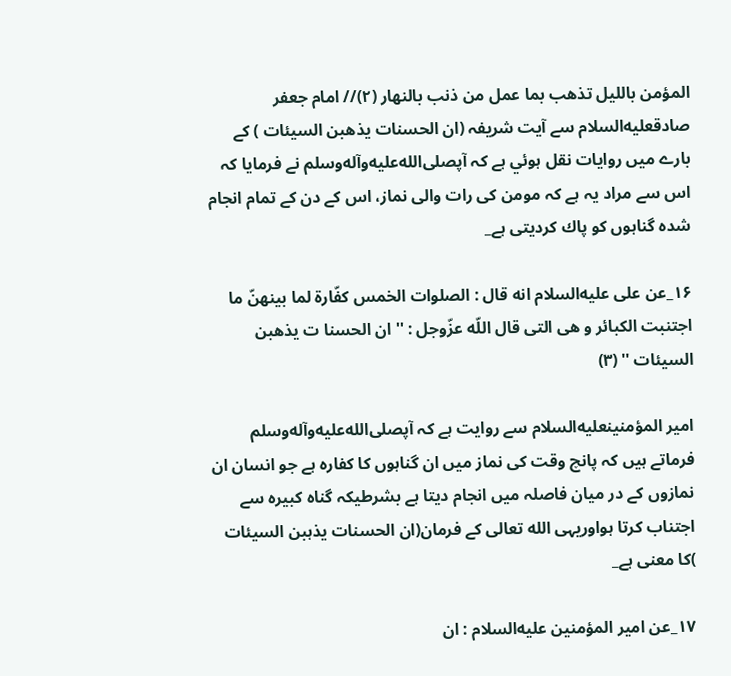المؤمن بالليل تذهب بما عمل من ذنب بالنهار (۲)// امام جعفر صادقعليه‌السلام سے آيت شريفہ (ان الحسنات يذهبن السيئات ) كے بارے ميں روايات نقل ہوئي ہے كہ آپصلى‌الله‌عليه‌وآله‌وسلم نے فرمايا كہ اس سے مراد يہ ہے كہ مومن كى رات والى نماز، اس كے دن كے تمام انجام شدہ گناہوں كو پاك كرديتى ہے_

۱۶_عن على عليه‌السلام انه قال : الصلوات الخمس كفّارة لما بينهنّ ما اجتنبت الكبائر و هى التى قال اللّه عزّوجل : '' ان الحسنا ت يذهبن السيئات '' (۳)

امير المؤمنينعليه‌السلام سے روايت ہے كہ آپصلى‌الله‌عليه‌وآله‌وسلم فرماتے ہيں كہ پانچ وقت كى نماز ميں ان گناہوں كا كفارہ ہے جو انسان ان نمازوں كے در ميان فاصلہ ميں انجام ديتا ہے بشرطيكہ گناہ كبيرہ سے اجتناب كرتا ہواوريہى الله تعالى كے فرمان(ان الحسنات يذہبن السيئات )كا معنى ہے_

۱۷_عن امير المؤمنين عليه‌السلام : ان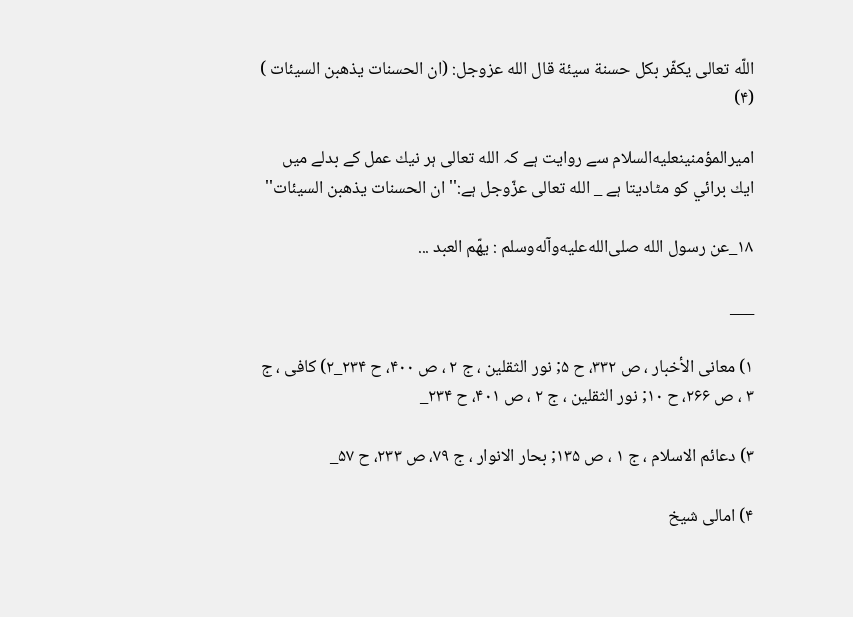اللّه تعالى يكفّر بكل حسنة سيئة قال الله عزوجل: (ان الحسنات يذهبن السيئات ) (۴)

اميرالمؤمنينعليه‌السلام سے روايت ہے كہ الله تعالى ہر نيك عمل كے بدلے ميں ايك برائي كو مٹاديتا ہے _ الله تعالى عزّوجل ہے:'' ان الحسنات يذهبن السيئات''

۱۸_عن رسول الله صلى‌الله‌عليه‌وآله‌وسلم : يهّم العبد ...

___

۱) معانى الأخبار ، ص ۳۳۲، ح ۵; نور الثقلين ، ج ۲ ، ص ۴۰۰، ح ۲۳۴_۲) كافى ، ج ۳ ، ص ۲۶۶، ح ۱۰; نور الثقلين ، ج ۲ ، ص ۴۰۱، ح ۲۳۴_

۳) دعائم الاسلام ، ج ۱ ، ص ۱۳۵; بحار الانوار ، ج ۷۹، ص ۲۳۳، ح ۵۷_

۴) امالى شيخ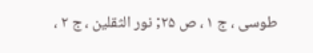طوسى ، ج ۱ ، ص ۲۵; نور الثقلين ، ج ۲ ،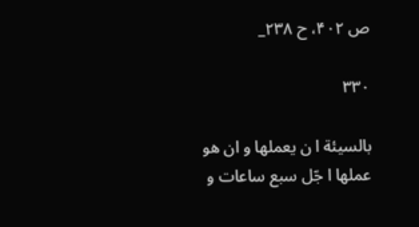ص ۴۰۲، ح ۲۳۸_

۳۳۰

بالسيئة ا ن يعملها و ان هو عملها ا جّل سبع ساعات و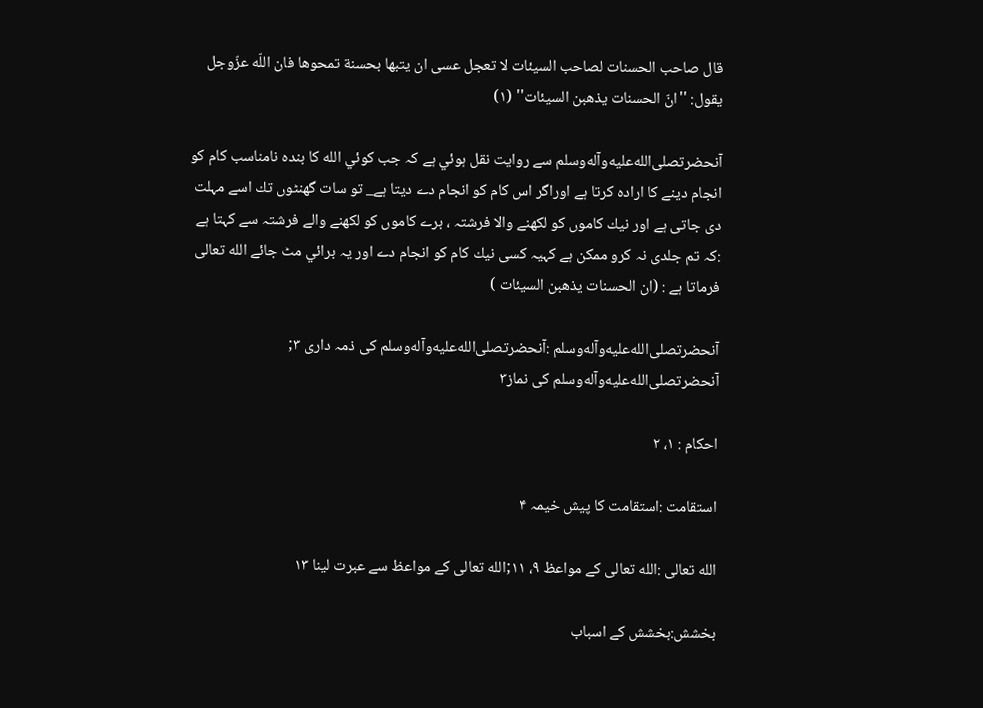قال صاحب الحسنات لصاحب السيئات لا تعجل عسى ان يتبها بحسنة تمحوها فان اللّه عزّوجل يقول: ''انّ الحسنات يذهبن السيئات'' (۱)

آنحضرتصلى‌الله‌عليه‌وآله‌وسلم سے روايت نقل ہوئي ہے كہ جب كوئي الله كا بندہ نامناسب كام كو انجام دينے كا ارادہ كرتا ہے اوراگر اس كام كو انجام دے ديتا ہے_ تو سات گھنٹوں تك اسے مہلت دى جاتى ہے اور نيك كاموں كو لكھنے والا فرشتہ ، برے كاموں كو لكھنے والے فرشتہ سے كہتا ہے :كہ تم جلدى نہ كرو ممكن ہے كہيہ كسى نيك كام كو انجام دے اور يہ برائي مٹ جائے الله تعالى فرماتا ہے : (ان الحسنات يذهبن السيئات )

آنحضرتصلى‌الله‌عليه‌وآله‌وسلم :آنحضرتصلى‌الله‌عليه‌وآله‌وسلم كى ذمہ دارى ۳; آنحضرتصلى‌الله‌عليه‌وآله‌وسلم كى نماز۳

احكام : ۱، ۲

استقامت :استقامت كا پيش خيمہ ۴

الله تعالى :الله تعالى كے مواعظ ۹، ۱۱;الله تعالى كے مواعظ سے عبرت لينا ۱۳

بخشش:بخشش كے اسباب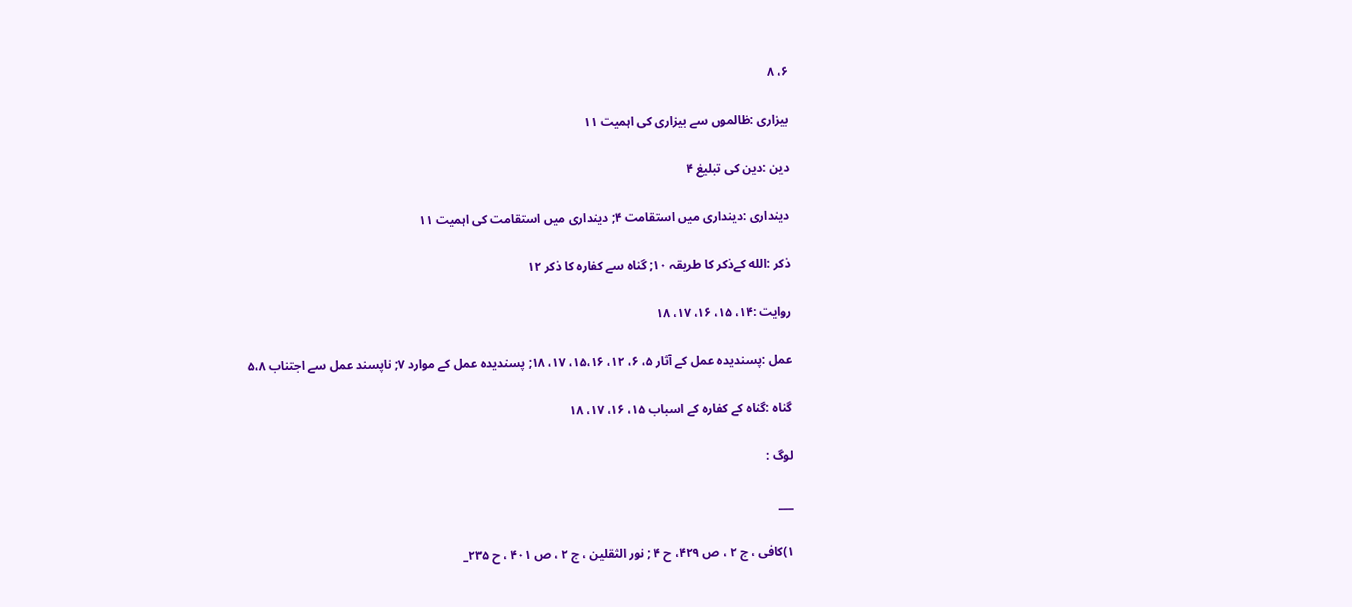۶، ۸

بيزارى :ظالموں سے بيزارى كى اہميت ۱۱

دين :دين كى تبليغ ۴

ديندارى :ديندارى ميں استقامت ۴; ديندارى ميں استقامت كى اہميت ۱۱

ذكر :الله كےذكر كا طريقہ ۱۰; گناہ سے كفارہ كا ذكر ۱۲

روايت :۱۴، ۱۵، ۱۶، ۱۷، ۱۸

عمل :پسنديدہ عمل كے آثار ۵، ۶، ۱۲، ۱۵،۱۶، ۱۷، ۱۸; پسنديدہ عمل كے موارد ۷; ناپسند عمل سے اجتناب ۵،۸

گناہ :گناہ كے كفارہ كے اسباب ۱۵، ۱۶، ۱۷، ۱۸

لوگ :

___

۱)كافى ، ج ۲ ، ص ۴۲۹، ح ۴ ; نور الثقلين ، ج ۲ ، ص ۴۰۱ ، ح ۲۳۵_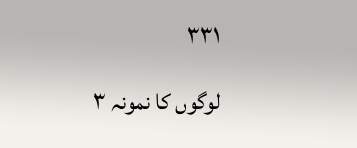۳۳۱

لوگوں كا نمونہ ۳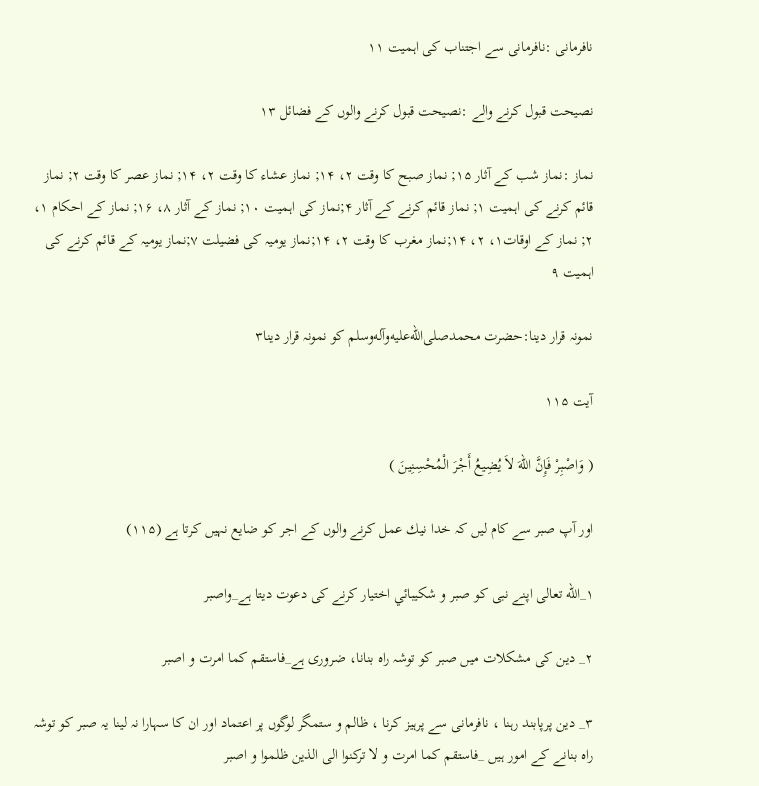نافرمانى :نافرمانى سے اجتناب كى اہميت ۱۱

نصيحت قبول كرنے والے :نصيحت قبول كرنے والوں كے فضائل ۱۳

نماز :نماز شب كے آثار ۱۵; نماز صبح كا وقت ۲، ۱۴; نماز عشاء كا وقت ۲، ۱۴; نماز عصر كا وقت ۲; نماز قائم كرنے كى اہميت ۱; نماز قائم كرنے كے آثار ۴;نماز كى اہميت ۱۰; نماز كے آثار ۸، ۱۶; نماز كے احكام ۱، ۲; نماز كے اوقات۱، ۲، ۱۴;نماز مغرب كا وقت ۲، ۱۴;نماز يوميہ كى فضيلت ۷;نماز يوميہ كے قائم كرنے كى اہميت ۹

نمونہ قرار دينا:حضرت محمدصلى‌الله‌عليه‌وآله‌وسلم كو نمونہ قرار دينا۳

آیت ۱۱۵

( وَاصْبِرْ فَإِنَّ اللّهَ لاَ يُضِيعُ أَجْرَ الْمُحْسِنِينَ )

اور آپ صبر سے كام ليں كہ خدا نيك عمل كرنے والوں كے اجر كو ضايع نہيں كرتا ہے (۱۱۵)

۱_الله تعالى اپنے نبى كو صبر و شكيبائي اختيار كرنے كى دعوت ديتا ہے_واصبر

۲_ دين كى مشكلات ميں صبر كو توشہ راہ بنانا، ضرورى ہے_فاستقم كما امرت و اصبر

۳_ دين پرپابند رہنا ، نافرمانى سے پرہيز كرنا ، ظالم و ستمگر لوگوں پر اعتماد اور ان كا سہارا نہ لينا يہ صبر كو توشہ راہ بنانے كے امور ہيں _فاستقم كما امرت و لا تركنوا الى الذين ظلموا و اصبر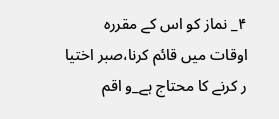۴_ نماز كو اس كے مقررہ اوقات ميں قائم كرنا،صبر اختيا ر كرنے كا محتاج ہے_و اقم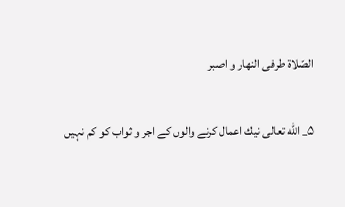الصّلاة طرفى النهار و اصبر

۵_ الله تعالى نيك اعمال كرنے والوں كے اجر و ثواب كو كم نہيں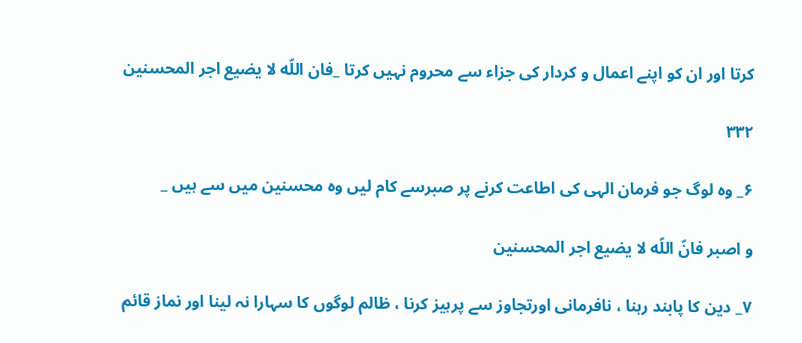كرتا اور ان كو اپنے اعمال و كردار كى جزاء سے محروم نہيں كرتا _فان اللّه لا يضيع اجر المحسنين

۳۳۲

۶_ وہ لوگ جو فرمان الہى كى اطاعت كرنے پر صبرسے كام ليں وہ محسنين ميں سے ہيں _

و اصبر فانّ اللّه لا يضيع اجر المحسنين

۷_ دين كا پابند رہنا ، نافرمانى اورتجاوز سے پرہيز كرنا ، ظالم لوگوں كا سہارا نہ لينا اور نماز قائم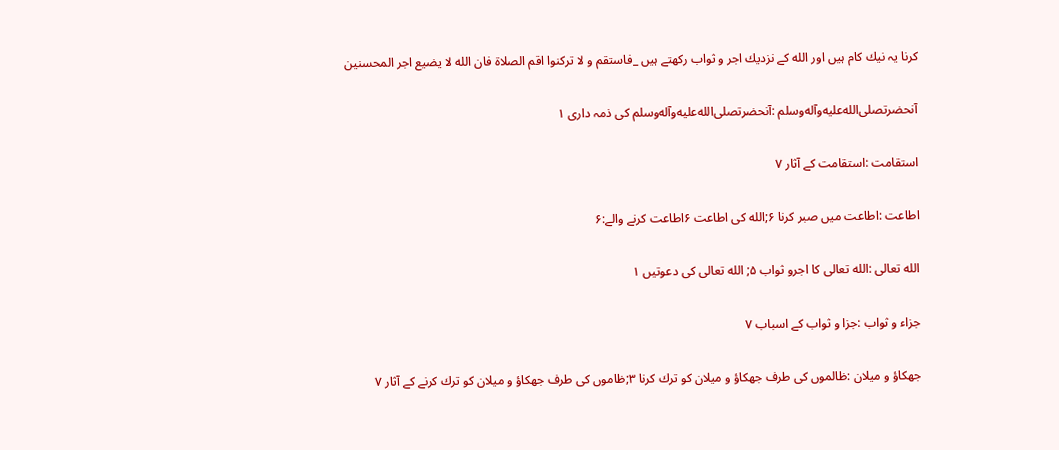كرنا يہ نيك كام ہيں اور الله كے نزديك اجر و ثواب ركھتے ہيں _فاستقم و لا تركنوا اقم الصلاة فان الله لا يضيع اجر المحسنين

آنحضرتصلى‌الله‌عليه‌وآله‌وسلم :آنحضرتصلى‌الله‌عليه‌وآله‌وسلم كى ذمہ دارى ۱

استقامت :استقامت كے آثار ۷

اطاعت :اطاعت ميں صبر كرنا ۶;الله كى اطاعت ۶اطاعت كرنے والے:۶

الله تعالى :الله تعالى كا اجرو ثواب ۵; الله تعالى كى دعوتيں ۱

جزاء و ثواب :جزا و ثواب كے اسباب ۷

جھكاؤ و ميلان :ظالموں كى طرف جھكاؤ و ميلان كو ترك كرنا ۳;ظاموں كى طرف جھكاؤ و ميلان كو ترك كرنے كے آثار ۷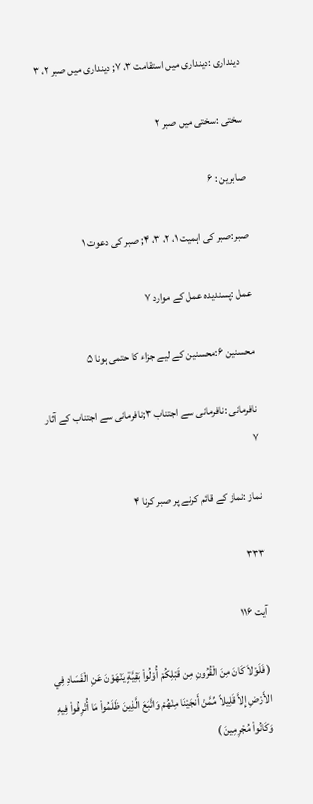ديندارى :ديندارى ميں استقامت ۳، ۷; ديندارى ميں صبر ۲، ۳

سختى :سختى ميں صبر ۲

صابرين : ۶

صبر:صبر كى اہميت ۱، ۲، ۳، ۴; صبر كى دعوت ۱

عمل :پسنديدہ عمل كے موارد ۷

محسنين ۶:محسنين كے ليے جزاء كا حتمى ہونا ۵

نافرمانى :نافرمانى سے اجتناب ۳;نافرمانى سے اجتناب كے آثار ۷

نماز :نماز كے قائم كرنے پر صبر كرنا ۴

۳۳۳

آیت ۱۱۶

( فَلَوْلاَ كَانَ مِنَ الْقُرُونِ مِن قَبْلِكُمْ أُوْلُواْ بَقِيَّةٍ يَنْهَوْنَ عَنِ الْفَسَادِ فِي الأَرْضِ إِلاَّ قَلِيلاً مِّمَّنْ أَنجَيْنَا مِنْهُمْ وَاتَّبَعَ الَّذِينَ ظَلَمُواْ مَا أُتْرِفُواْ فِيهِ وَكَانُواْ مُجْرِمِينَ )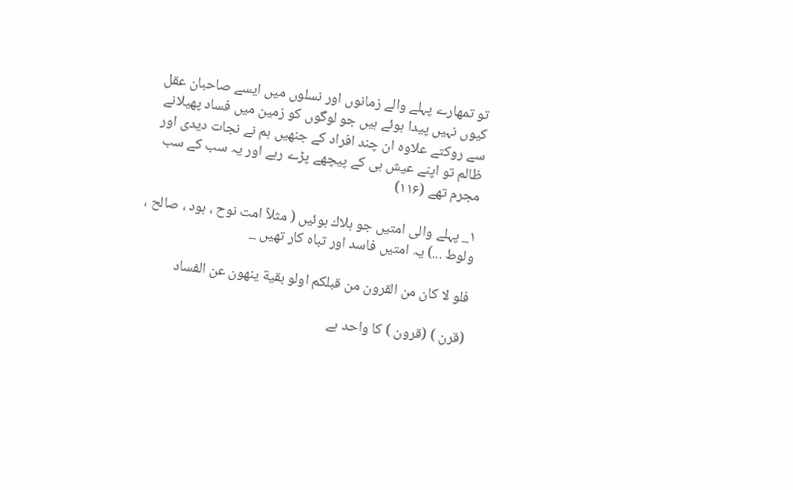تو تمھارے پہلے والے زمانوں اور نسلوں ميں ايسے صاحبان عقل كيوں نہيں پيدا ہوئے ہيں جو لوگوں كو زمين ميں فساد پھيلانے سے روكتے علاوہ ان چند افراد كے جنھيں ہم نے نجات ديدى اور ظالم تو اپنے عيش ہى كے پيچھے پڑے رہے اور يہ سب كے سب مجرم تھے (۱۱۶)

۱_ پہلے والى امتيں جو ہلاك ہوئيں ( مثلاً امت نوح ، ہود ، صالح ، ولوط ...) يہ امتيں فاسد اور تباہ كار تھيں _

فلو لا كان من القرون من قبلكم اولو بقية ينهون عن الفساد

(قرن ) (قرون ) كا واحد ہے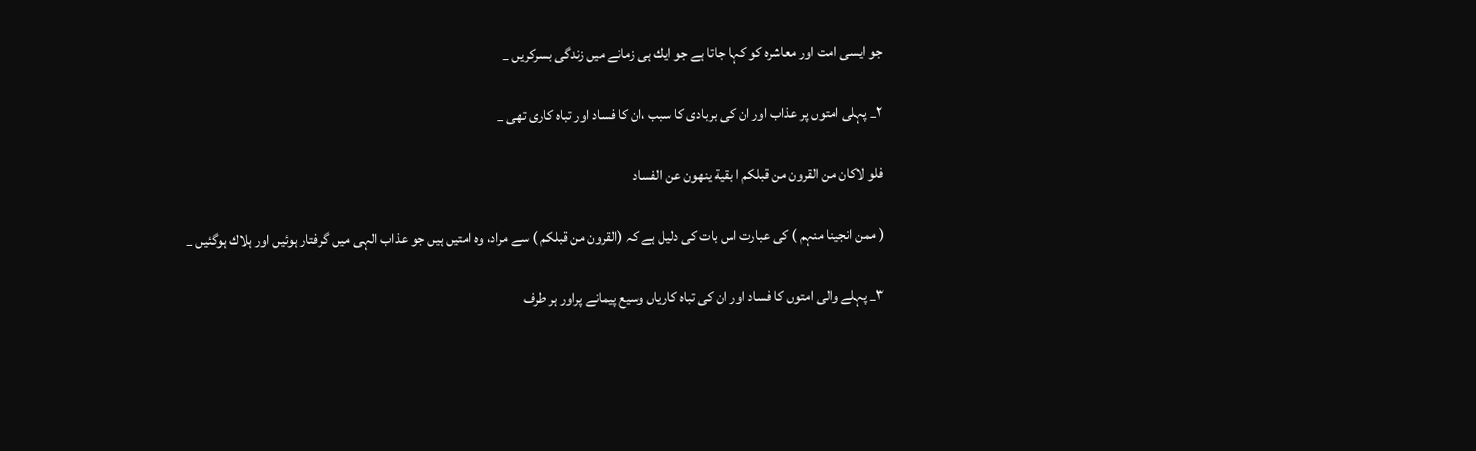جو ايسى امت اور معاشرہ كو كہا جاتا ہے جو ايك ہى زمانے ميں زندگى بسركريں _

۲_ پہلى امتوں پر عذاب اور ان كى بربادى كا سبب ،ان كا فساد اور تباہ كارى تھى _

فلو لاكان من القرون من قبلكم ا بقية ينهون عن الفساد

( ممن انجينا منہم ) كى عبارت اس بات كى دليل ہے كہ (القرون من قبلكم ) سے مراد، وہ امتيں ہيں جو عذاب الہى ميں گرفتار ہوئيں اور ہلاك ہوگئيں _

۳_ پہلے والى امتوں كا فساد اور ان كى تباہ كارياں وسيع پيمانے پراور ہر طرف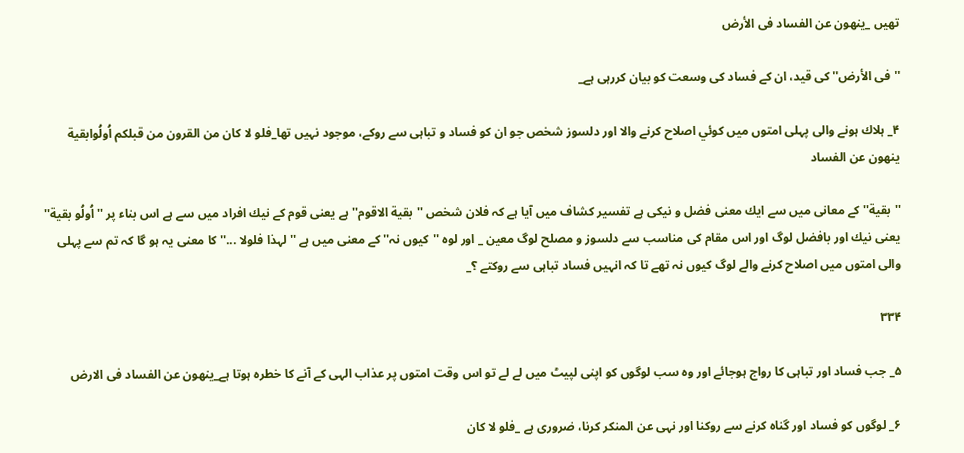تھيں _ينهون عن الفساد فى الأرض

''فى الأرض'' كى قيد، ان كے فساد كى وسعت كو بيان كررہى ہے_

۴_ ہلاك ہونے والى پہلى امتوں ميں كوئي اصلاح كرنے والا اور دلسوز شخص جو ان كو فساد و تباہى سے روكے، موجود نہيں تھا_فلو لا كان من القرون من قبلكم اُولُوابقية ينهون عن الفساد

''بقية'' كے معانى ميں سے ايك معنى فضل و نيكى ہے تفسير كشاف ميں آيا ہے كہ فلان شخص ''بقية الاقوم'' ہے يعنى قوم كے نيك افراد ميں سے ہے اس بناء پر ''اُولُو بقية'' يعنى نيك اور بافضل لوگ اور اس مقام كى مناسب سے دلسوز و مصلح لوگ معين _ اور لوہ ''كيوں نہ'' كے معنى ميں ہے '' لہذا فلولا ...'' كا معنى يہ ہو گا كہ تم سے پہلى والى امتوں ميں اصلاح كرنے والے لوگ كيوں نہ تھے تا كہ انہيں فساد تباہى سے روكتے ؟_

۳۳۴

۵_ جب فساد اور تباہى كا رواج ہوجائے اور وہ سب لوگوں كو اپنى لپيٹ ميں لے لے تو اس وقت امتوں پر عذاب الہى كے آنے كا خطرہ ہوتا ہے_ينهون عن الفساد فى الارض

۶_ لوگوں كو فساد اور گناہ كرنے سے روكنا اور نہى عن المنكر كرنا، ضرورى ہے _فلو لا كان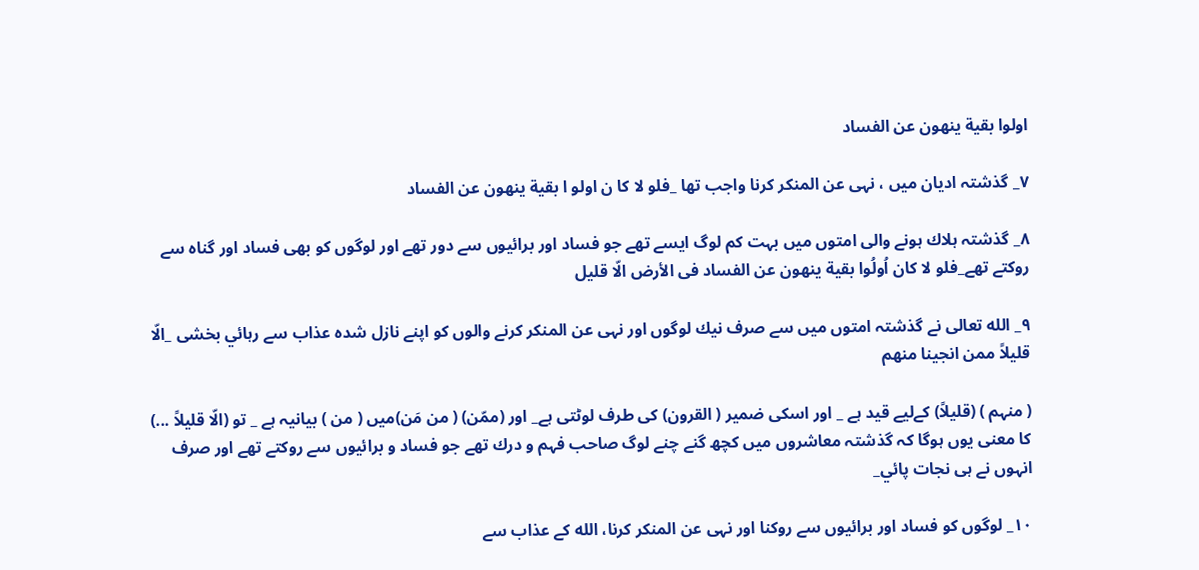اولوا بقية ينهون عن الفساد

۷_ گذشتہ اديان ميں ، نہى عن المنكر كرنا واجب تھا _فلو لا كا ن اولو ا بقية ينهون عن الفساد

۸_ گذشتہ ہلاك ہونے والى امتوں ميں بہت كم لوگ ايسے تھے جو فساد اور برائيوں سے دور تھے اور لوگوں كو بھى فساد اور گناہ سے روكتے تھے_فلو لا كان اُولُوا بقية ينهون عن الفساد فى الأرض الّا قليل

۹_ الله تعالى نے گذشتہ امتوں ميں سے صرف نيك لوگوں اور نہى عن المنكر كرنے والوں كو اپنے نازل شدہ عذاب سے رہائي بخشى _الّا قليلاً ممن انجينا منهم

( منہم ) (قليلاً) كےليے قيد ہے _ اور اسكى ضمير ( القرون) كى طرف لوٹتى ہے_ اور (ممّن) ( من مَن)ميں ( من ) بيانيہ ہے _ تو (الّا قليلاً ...) كا معنى يوں ہوگا كہ گذشتہ معاشروں ميں كچھ گنے چنے لوگ صاحب فہم و درك تھے جو فساد و برائيوں سے روكتے تھے اور صرف انہوں نے ہى نجات پائي_

۱۰_ لوگوں كو فساد اور برائيوں سے روكنا اور نہى عن المنكر كرنا، الله كے عذاب سے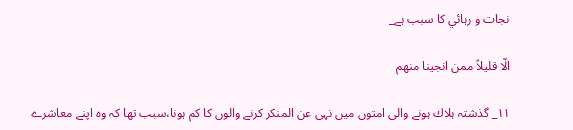نجات و رہائي كا سبب ہے_

الّا قليلاً ممن انجينا منهم

۱۱_ گذشتہ ہلاك ہونے والى امتوں ميں نہى عن المنكر كرنے والوں كا كم ہونا،سبب تھا كہ وہ اپنے معاشرے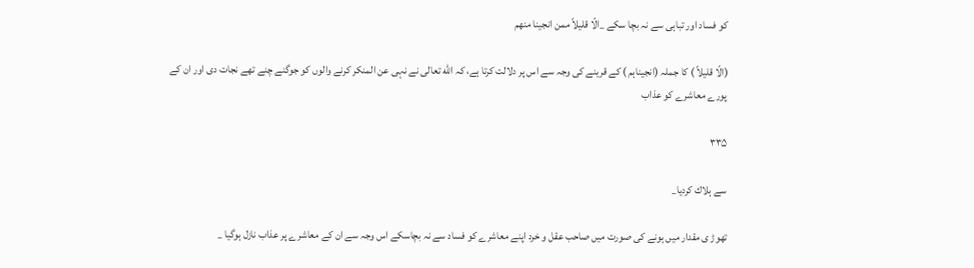كو فساد اور تباہى سے نہ بچا سكے _الّا قليلاً ممن انجينا منهم

(الّا قليلاً ) كا جملہ (انجيناہم ) كے قرينے كى وجہ سے اس پر دلالت كرتا ہے، كہ الله تعالى نے نہى عن المنكر كرنے والوں كو جوگنے چنے تھے نجات دى اور ان كے پورے معاشرے كو عذاب

۳۳۵

سے ہلاك كرديا_

تھوڑ ى مقدار ميں ہونے كى صورت ميں صاحب عقل و خرد اپنے معاشرے كو فساد سے نہ بچاسكے اس وجہ سے ان كے معاشرے پر عذاب نازل ہوگيا _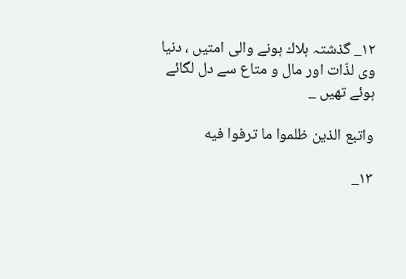۱۲_ گذشتہ ہلاك ہونے والى امتيں ، دنيا وى لذّات اور مال و متاع سے دل لگائے ہوئے تھيں _

واتبع الذين ظلموا ما ترفوا فيه

۱۳_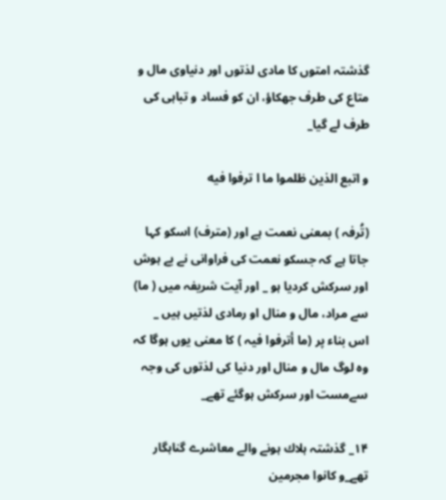گذشتہ امتوں كا مادى لذتوں اور دنياوى مال و متاع كى طرف جھكاؤ، ان كو فساد و تباہى كى طرف لے گيا_

و اتبع الذين ظلموا ما ا ترفوا فيه

(تُرفہ ) بمعنى نعمت ہے اور (مترف) اسكو كہا جاتا ہے كہ جسكو نعمت كى فراوانى نے بے ہوش اور سركش كرديا ہو _ اور آيت شريفہ ميں ( ما) سے مراد، مال و منال او رمادى لذتيں ہيں _ اس بناء پر (ما أترفوا فيہ ) كا معنى يوں ہوگا كہ وہ لوگ مال و منال اور دنيا كى لذتوں كى وجہ سےمست اور سركش ہوگئے تھے_

۱۴_ گذشتہ ہلاك ہونے والے معاشرے گناہگار تھے_و كانوا مجرمين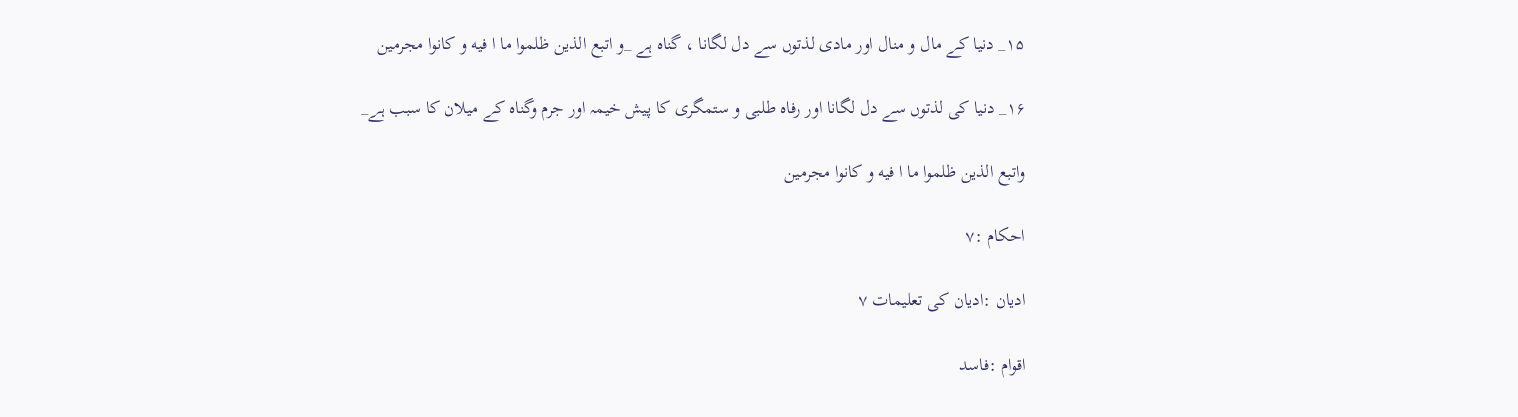۱۵_ دنيا كے مال و منال اور مادى لذتوں سے دل لگانا ، گناہ ہے _و اتبع الذين ظلموا ما ا فيه و كانوا مجرمين

۱۶_ دنيا كى لذتوں سے دل لگانا اور رفاہ طلبى و ستمگرى كا پيش خيمہ اور جرم وگناہ كے ميلان كا سبب ہے_

واتبع الذين ظلموا ما ا فيه و كانوا مجرمين

احكام :۷

اديان :اديان كى تعليمات ۷

اقوام :فاسد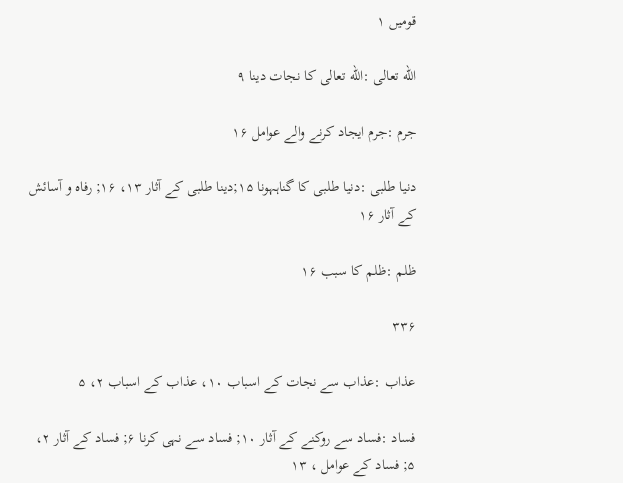قوميں ۱

الله تعالى :الله تعالى كا نجات دينا ۹

جرم :جرم ايجاد كرنے والے عوامل ۱۶

دنيا طلبى :دنيا طلبى كا گناہہونا ۱۵;دينا طلبى كے آثار ۱۳، ۱۶; رفاہ و آسائش كے آثار ۱۶

ظلم :ظلم كا سبب ۱۶

۳۳۶

عذاب :عذاب سے نجات كے اسباب ۱۰، عذاب كے اسباب ۲، ۵

فساد :فساد سے روكنے كے آثار ۱۰; فساد سے نہى كرنا ۶; فساد كے آثار ۲، ۵; فساد كے عوامل ، ۱۳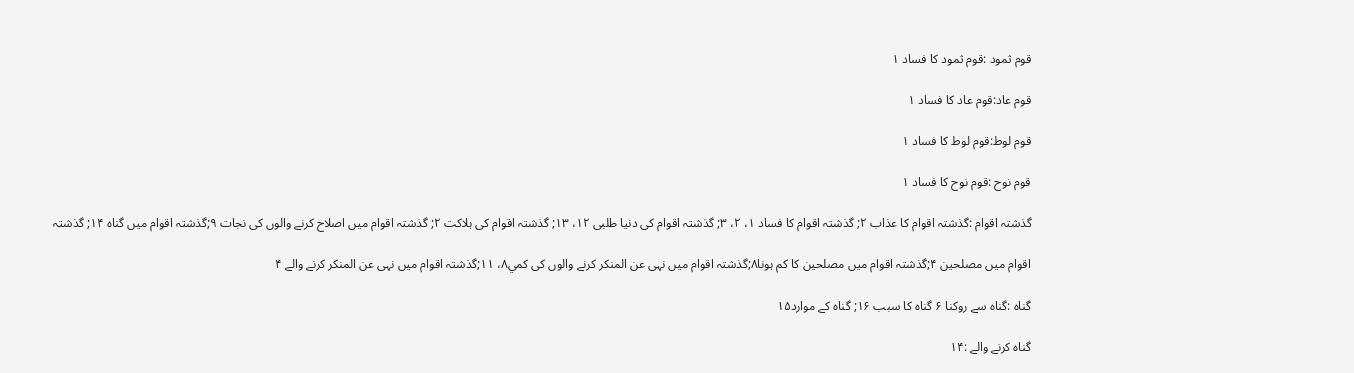قوم ثمود :قوم ثمود كا فساد ۱

قوم عاد:قوم عاد كا فساد ۱

قوم لوط:قوم لوط كا فساد ۱

قوم نوح :قوم نوح كا فساد ۱

گذشتہ اقوام :گذشتہ اقوام كا عذاب ۲; گذشتہ اقوام كا فساد ۱، ۲، ۳; گذشتہ اقوام كى دنيا طلبى ۱۲، ۱۳; گذشتہ اقوام كى ہلاكت ۲; گذشتہ اقوام ميں اصلاح كرنے والوں كى نجات ۹;گذشتہ اقوام ميں گناہ ۱۴; گذشتہ

اقوام ميں مصلحين ۴;گذشتہ اقوام ميں مصلحين كا كم ہونا۸;گذشتہ اقوام ميں نہى عن المنكر كرنے والوں كى كمي۸، ۱۱;گذشتہ اقوام ميں نہى عن المنكر كرنے والے ۴

گناہ :گناہ سے روكنا ۶ گناہ كا سبب ۱۶; گناہ كے موارد۱۵

گناہ كرنے والے :۱۴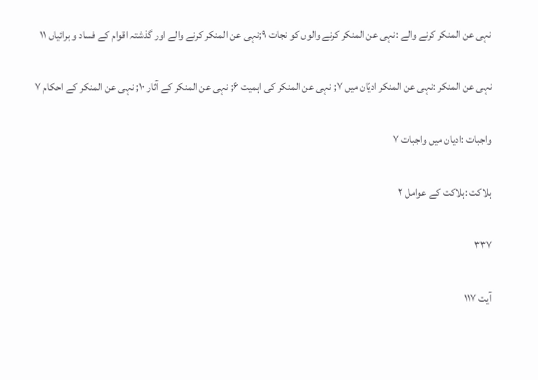نہى عن المنكر كرنے والے :نہى عن المنكر كرنے والوں كو نجات ۹;نہى عن المنكر كرنے والے اور گذشتہ اقوام كے فساد و برائياں ۱۱

نہى عن المنكر :نہى عن المنكر اديّان ميں ۷; نہى عن المنكر كى اہميت ۶; نہى عن المنكر كے آثار ۱۰; نہى عن المنكر كے احكام ۷

واجبات :اديان ميں واجبات ۷

ہلاكت :ہلاكت كے عوامل ۲

۳۳۷

آیت ۱۱۷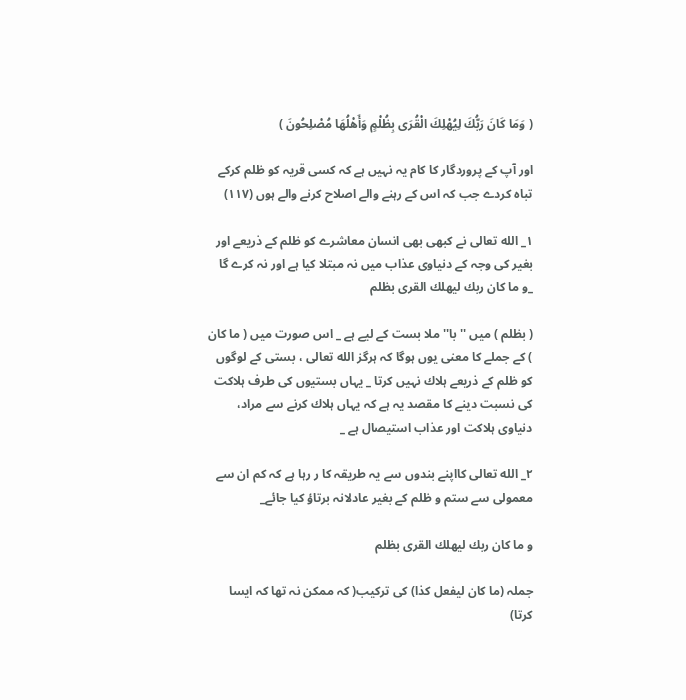( وَمَا كَانَ رَبُّكَ لِيُهْلِكَ الْقُرَى بِظُلْمٍ وَأَهْلُهَا مُصْلِحُونَ )

اور آپ كے پروردگار كا كام يہ نہيں ہے كہ كسى قريہ كو ظلم كركے تباہ كردے جب كہ اس كے رہنے والے اصلاح كرنے والے ہوں (۱۱۷)

۱_ الله تعالى نے كبھى بھى انسان معاشرے كو ظلم كے ذريعے اور بغير كى وجہ كے دنياوى عذاب ميں نہ مبتلا كيا ہے اور نہ كرے گا _و ما كان ربك ليهلك القرى بظلم

( بظلم ) ميں ''با'' ملا بست كے ليے ہے _ اس صورت ميں ( ما كان ) كے جملے كا معنى يوں ہوگا كہ ہرگز الله تعالى ، بستى كے لوگوں كو ظلم كے ذريعے ہلاك نہيں كرتا _ يہاں بستيوں كى طرف ہلاكت كى نسبت دينے كا مقصد يہ ہے كہ يہاں ہلاك كرنے سے مراد، دنياوى ہلاكت اور عذاب استيصال ہے _

۲_ الله تعالى كااپنے بندوں سے يہ طريقہ كا ر رہا ہے كہ كم ان سے معمولى سے ستم و ظلم كے بغير عادلانہ برتاؤ كيا جائے_

و ما كان ربك ليهلك القرى بظلم

جملہ (ما كان ليفعل كذا) كى تركيب( كہ ممكن نہ تھا كہ ايسا كرتا)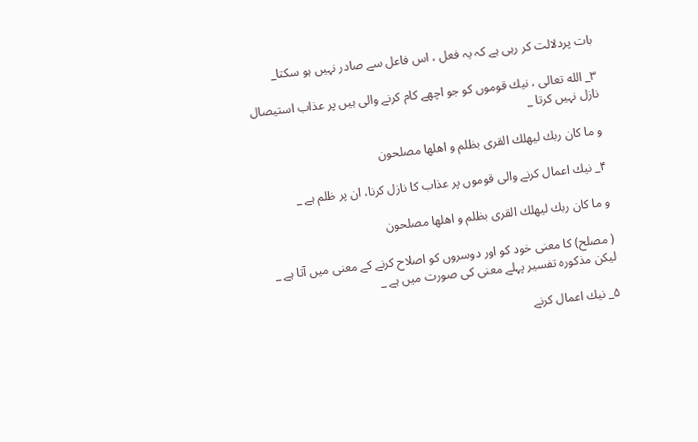بات پردلالت كر رہى ہے كہ يہ فعل ، اس فاعل سے صادر نہيں ہو سكتا_

۳_ الله تعالى ، نيك قوموں كو جو اچھے كام كرنے والى ہيں پر عذاب استيصال نازل نہيں كرتا _

و ما كان ربك ليهلك القرى بظلم و اهلها مصلحون

۴_ نيك اعمال كرنے والى قوموں پر عذاب كا نازل كرنا، ان پر ظلم ہے _

و ما كان ربك ليهلك القرى بظلم و اهلها مصلحون

( مصلح) كا معنى خود كو اور دوسروں كو اصلاح كرنے كے معنى ميں آتا ہے _ ليكن مذكورہ تفسير پہلے معنى كى صورت ميں ہے _

۵_ نيك اعمال كرنے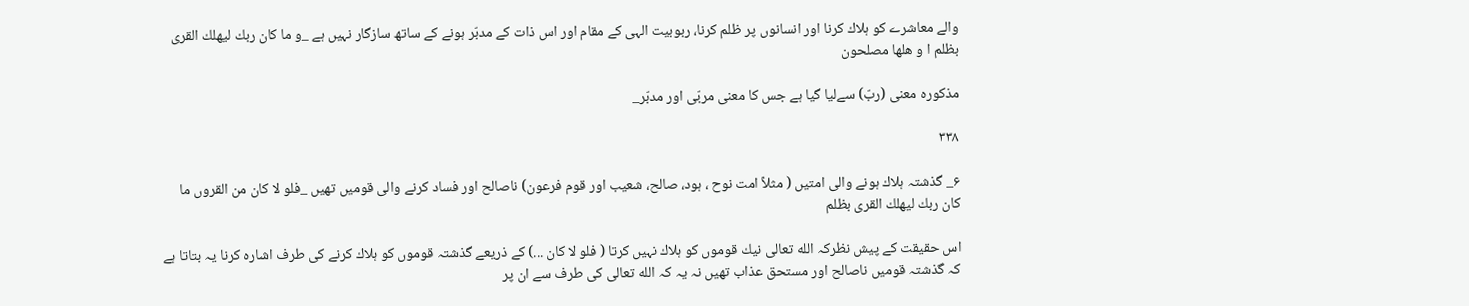والے معاشرے كو ہلاك كرنا اور انسانوں پر ظلم كرنا، ربوبيت الہى كے مقام اور اس ذات كے مدبّر ہونے كے ساتھ سازگار نہيں ہے _و ما كان ربك ليهلك القرى بظلم ا و هلها مصلحون

مذكورہ معنى (ربّ) سےليا گيا ہے جس كا معنى مربّى اور مدبّر_

۳۳۸

۶_ گذشتہ ہلاك ہونے والى امتيں ( مثلاً امت نوح ، ہود، صالح، شعيب اور قوم فرعون) ناصالح اور فساد كرنے والى قوميں تھيں _فلو لا كان من القروں ما كان ربك ليهلك القرى بظلم

اس حقيقت كے پيش نظركہ الله تعالى نيك قوموں كو ہلاك نہيں كرتا ( فلو لا كان ...) كے ذريعے گذشتہ قوموں كو ہلاك كرنے كى طرف اشارہ كرنا يہ بتاتا ہے كہ گذشتہ قوميں ناصالح اور مستحق عذاب تھيں نہ يہ كہ الله تعالى كى طرف سے ان پر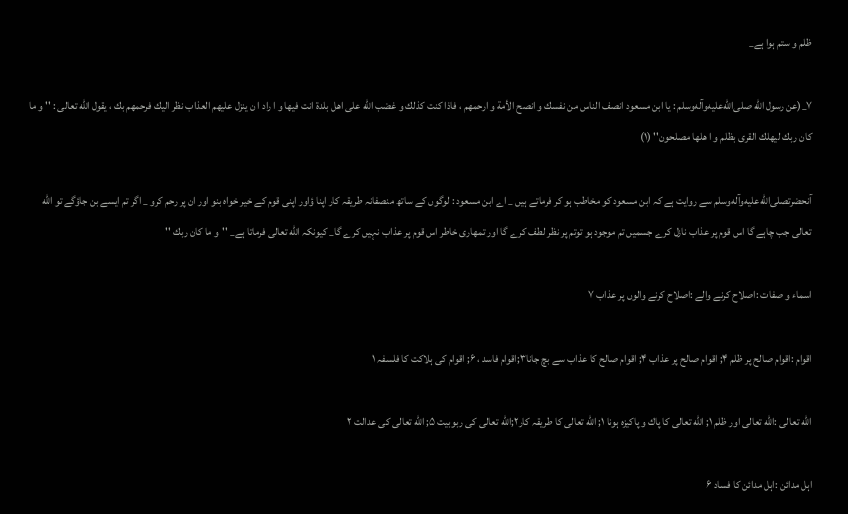ظلم و ستم ہوا ہے_

۷_(عن رسول الله صلى‌الله‌عليه‌وآله‌وسلم : يا ابن مسعود انصف الناس من نفسك و انصح الأمة و ارحمهم ، فاذا كنت كذلك و غضب الله على اهل بلدة انت فيها و ا راد ا ن ينزل عليهم العذاب نظر اليك فرحمهم بك ، يقول الله تعالى : '' و ما كان ربك ليهلك القرى بظلم و ا هلها مصلحون'' (۱)

آنحضرتصلى‌الله‌عليه‌وآله‌وسلم سے روايت ہے كہ ابن مسعود كو مخاطب ہو كر فرماتے ہيں _ اے ابن مسعود : لوگوں كے ساتھ منصفانہ طريقہ كار اپنا ؤاور اپنى قوم كے خير خواہ بنو اور ان پر رحم كرو _ اگر تم ايسے بن جاؤگے تو الله تعالى جب چاہے گا اس قوم پر عذاب نازل كرے جسميں تم موجود ہو توتم پر نظر لطف كرے گا اور تمھارى خاطر اس قوم پر عذاب نہيں كرے گا_ كيونكہ الله تعالى فرماتا ہے_ ''و ما كان ربك ''

اسماء و صفات :اصلاح كرنے والے :اصلاح كرنے والوں پر عذاب ۷

اقوام :اقوام صالح پر ظلم ۴; اقوام صالح پر عذاب ۴; اقوام صالح كا عذاب سے بچ جانا۳;اقوام فاسد ، ۶; اقوام كى ہلاكت كا فلسفہ ۱

الله تعالى :الله تعالى اور ظلم ۱; الله تعالى كا پاك و پاكيزہ ہونا ۱; الله تعالى كا طريقہ كار۲;الله تعالى كى ربوبيت ۵; الله تعالى كى عدالت ۲

اہل مدائن :اہل مدائن كا فساد ۶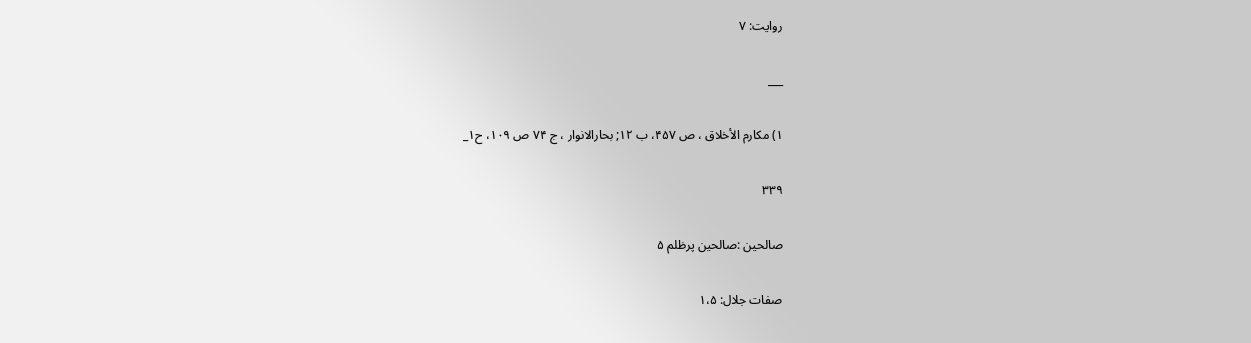روايت: ۷

___

۱) مكارم الأخلاق ، ص ۴۵۷، ب ۱۲; بحارالانوار ، ج ۷۴ ص ۱۰۹، ح۱_

۳۳۹

صالحين :صالحين پرظلم ۵

صفات جلال: ۱،۵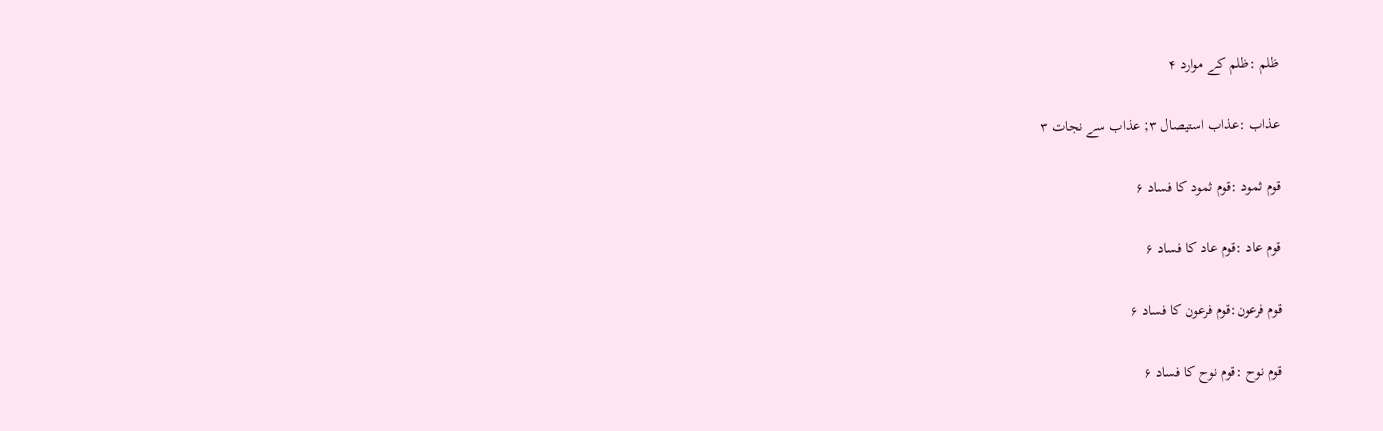ظلم :ظلم كے موارد ۴

عذاب :عذاب استيصال ۳; عذاب سے نجات ۳

قوم ثمود :قوم ثمود كا فساد ۶

قوم عاد :قوم عاد كا فساد ۶

قوم فرعون:قوم فرعون كا فساد ۶

قوم نوح :قوم نوح كا فساد ۶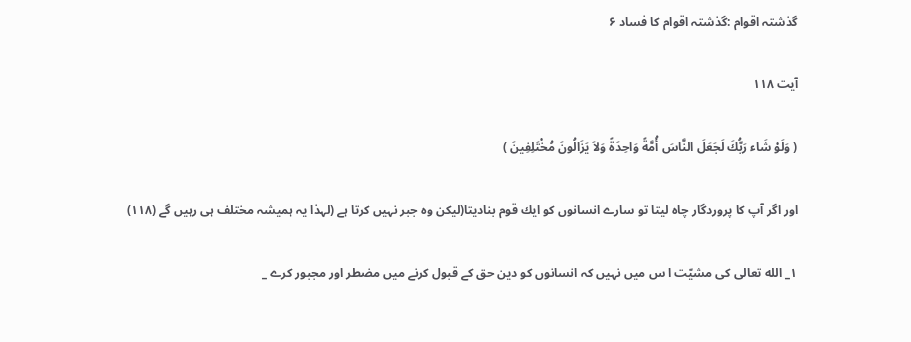گذشتہ اقوام :گذشتہ اقوام كا فساد ۶

آیت ۱۱۸

( وَلَوْ شَاء رَبُّكَ لَجَعَلَ النَّاسَ أُمَّةً وَاحِدَةً وَلاَ يَزَالُونَ مُخْتَلِفِينَ )

اور اگر آپ كا پروردگار چاہ ليتا تو سارے انسانوں كو ايك قوم بناديتا(ليكن وہ جبر نہيں كرتا ہے (لہذا يہ ہميشہ مختلف ہى رہيں گے (۱۱۸)

۱_ الله تعالى كى مشيّت ا س ميں نہيں كہ انسانوں كو دين حق كے قبول كرنے ميں مضطر اور مجبور كرے _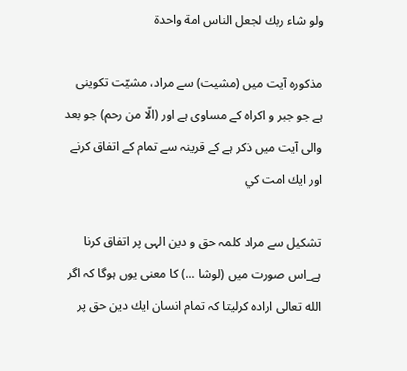ولو شاء ربك لجعل الناس امة واحدة

مذكورہ آيت ميں (مشيت) سے مراد، مشيّت تكوينى ہے جو جبر و اكراہ كے مساوى ہے اور (الّا من رحم) جو بعد والى آيت ميں ذكر ہے كے قرينہ سے تمام كے اتفاق كرنے اور ايك امت كي

تشكيل سے مراد كلمہ حق و دين الہى پر اتفاق كرنا ہے_اس صورت ميں (لوشا ...) كا معنى يوں ہوگا كہ اگر الله تعالى ارادہ كرليتا كہ تمام انسان ايك دين حق پر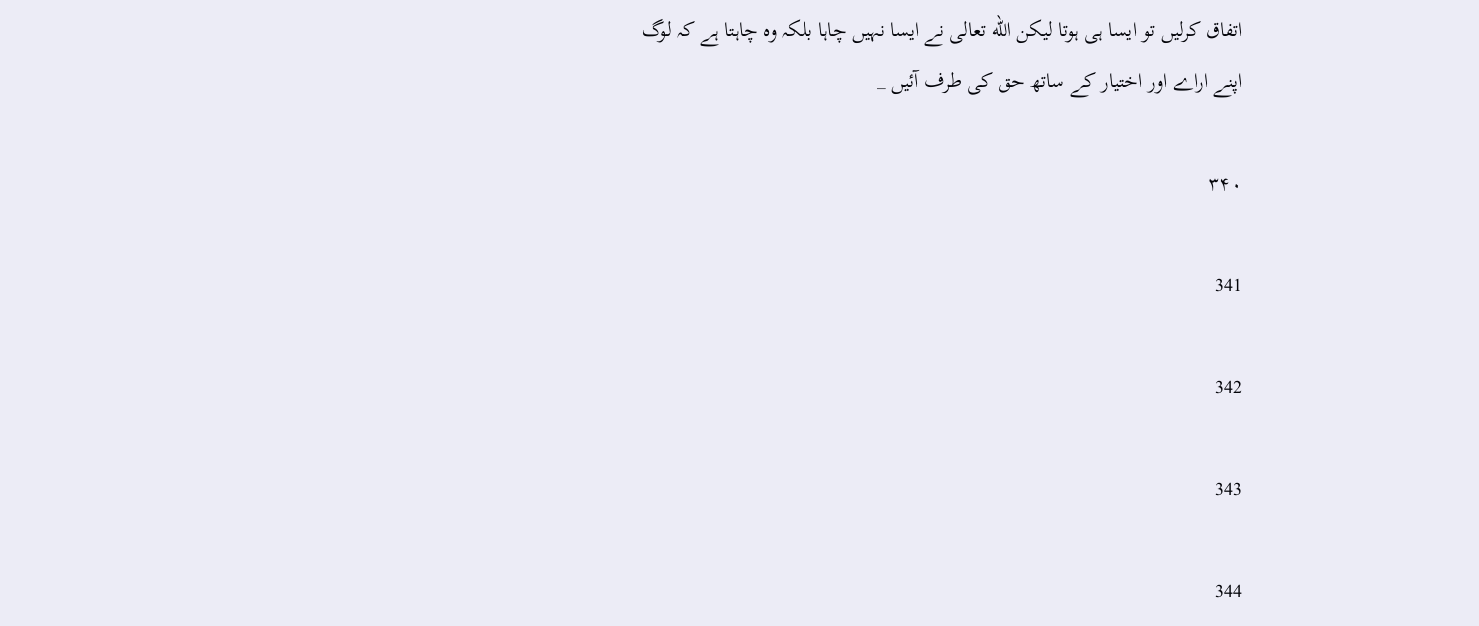اتفاق كرليں تو ايسا ہى ہوتا ليكن الله تعالى نے ايسا نہيں چاہا بلكہ وہ چاہتا ہے كہ لوگ اپنے اراے اور اختيار كے ساتھ حق كى طرف آئيں _

۳۴۰

341

342

343

344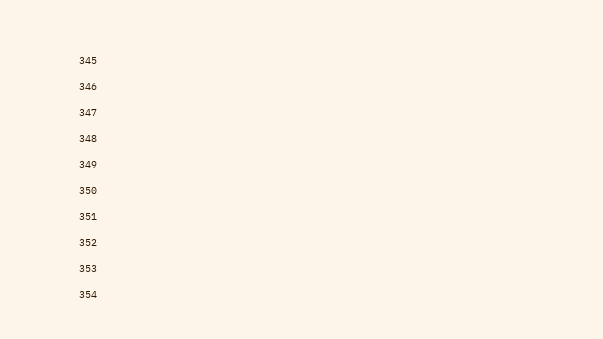345

346

347

348

349

350

351

352

353

354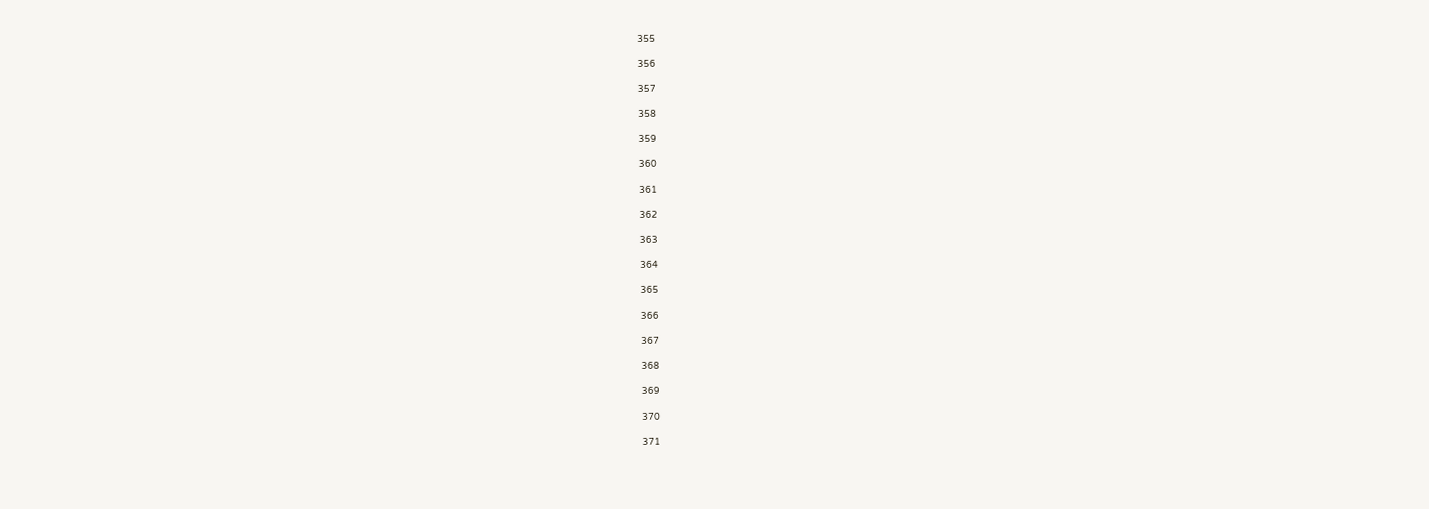355

356

357

358

359

360

361

362

363

364

365

366

367

368

369

370

371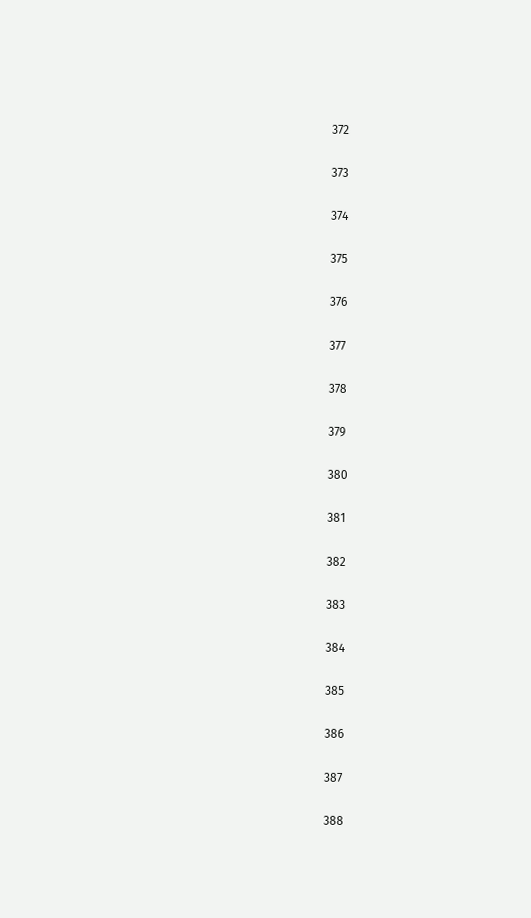372

373

374

375

376

377

378

379

380

381

382

383

384

385

386

387

388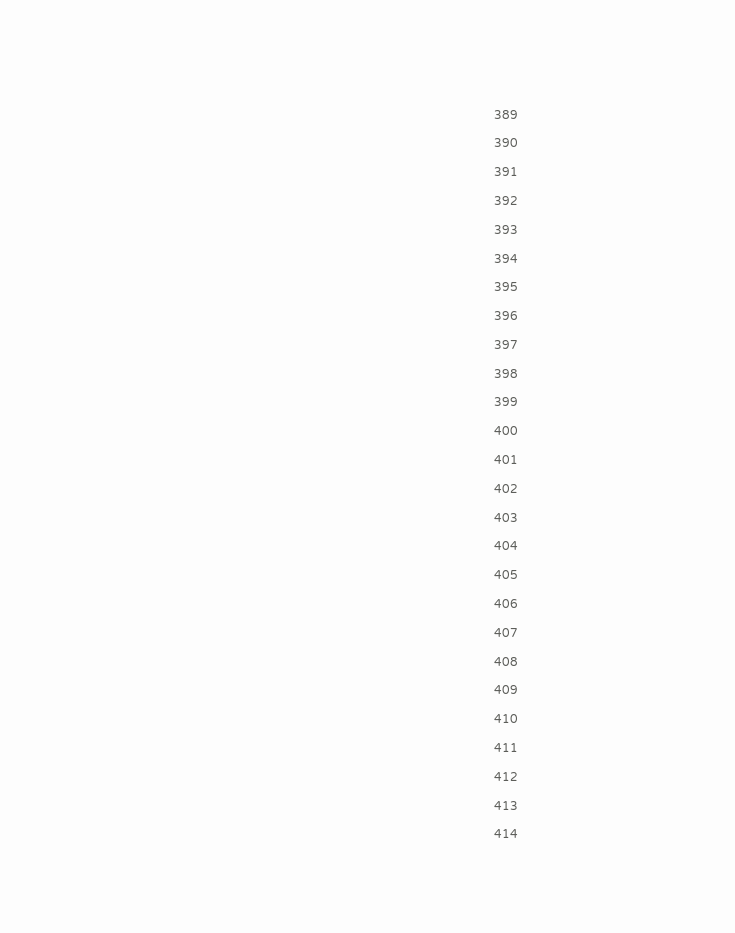389

390

391

392

393

394

395

396

397

398

399

400

401

402

403

404

405

406

407

408

409

410

411

412

413

414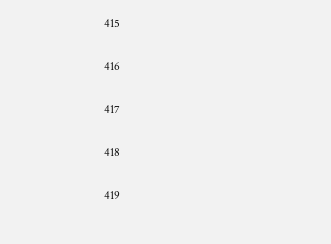415

416

417

418

419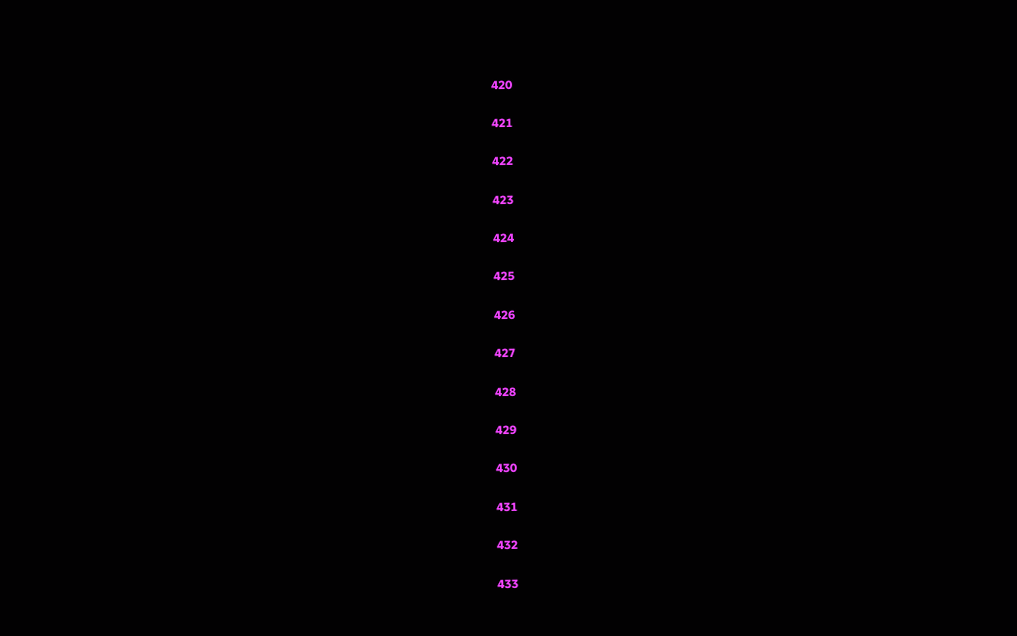420

421

422

423

424

425

426

427

428

429

430

431

432

433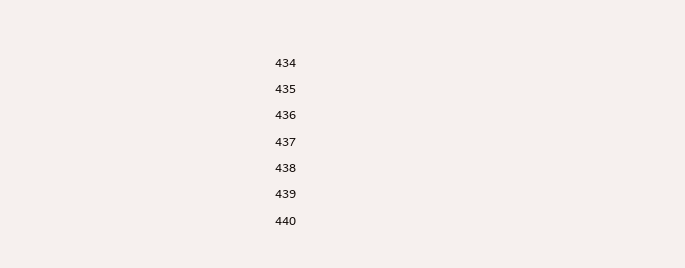434

435

436

437

438

439

440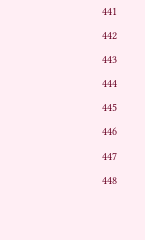441

442

443

444

445

446

447

448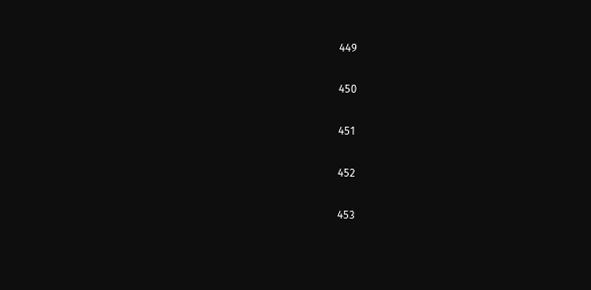449

450

451

452

453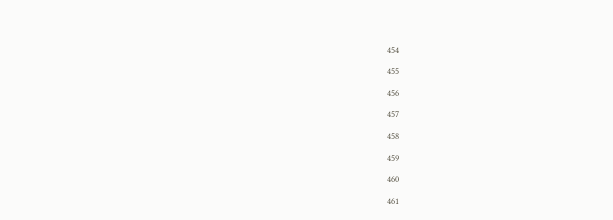454

455

456

457

458

459

460

461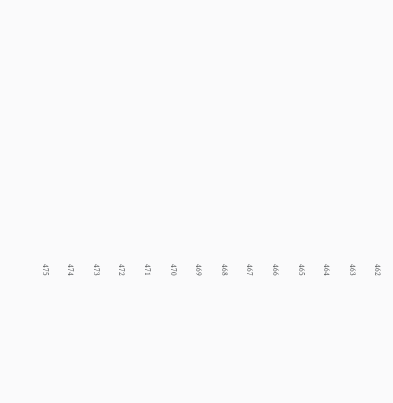462

463

464

465

466

467

468

469

470

471

472

473

474

475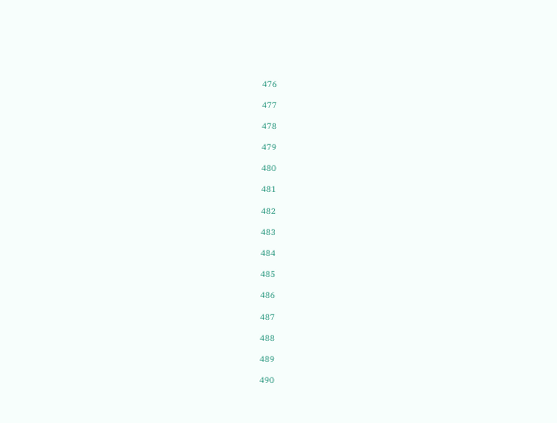476

477

478

479

480

481

482

483

484

485

486

487

488

489

490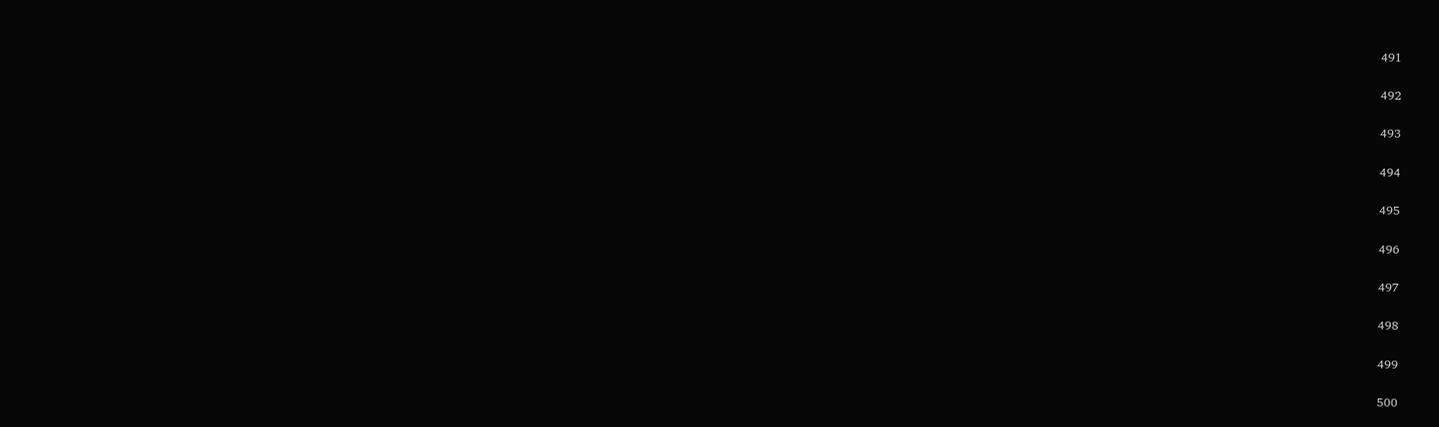491

492

493

494

495

496

497

498

499

500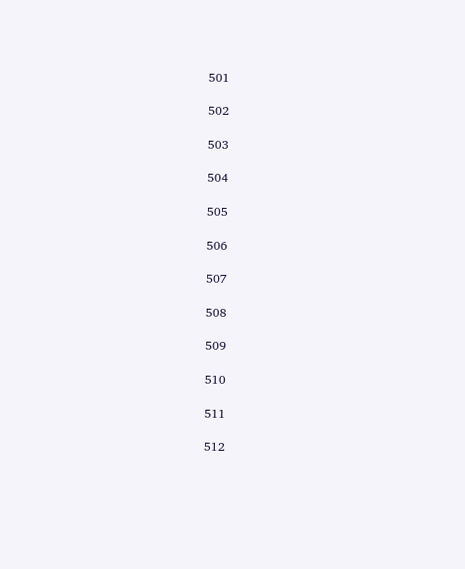501

502

503

504

505

506

507

508

509

510

511

512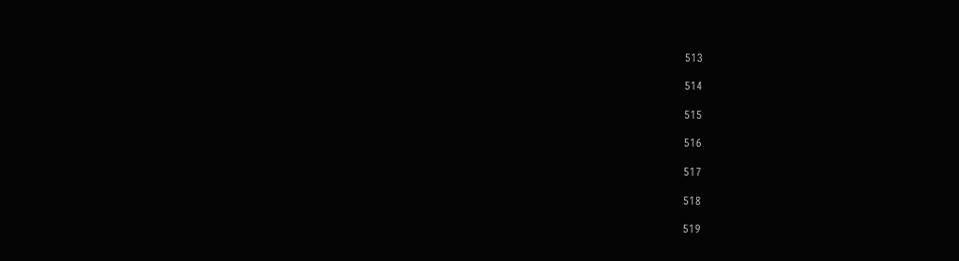513

514

515

516

517

518

519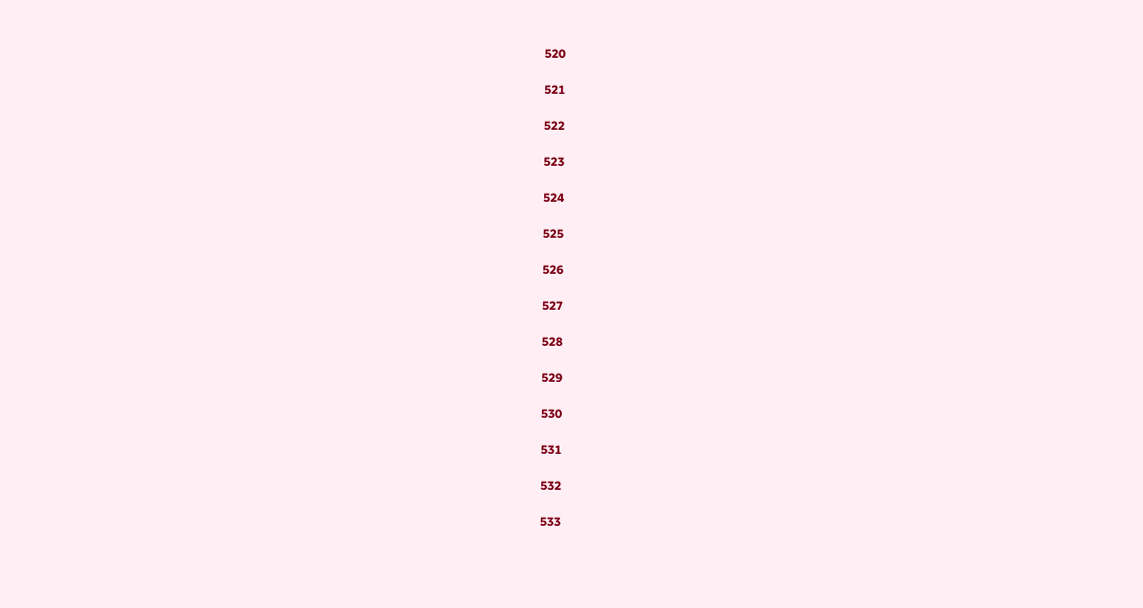520

521

522

523

524

525

526

527

528

529

530

531

532

533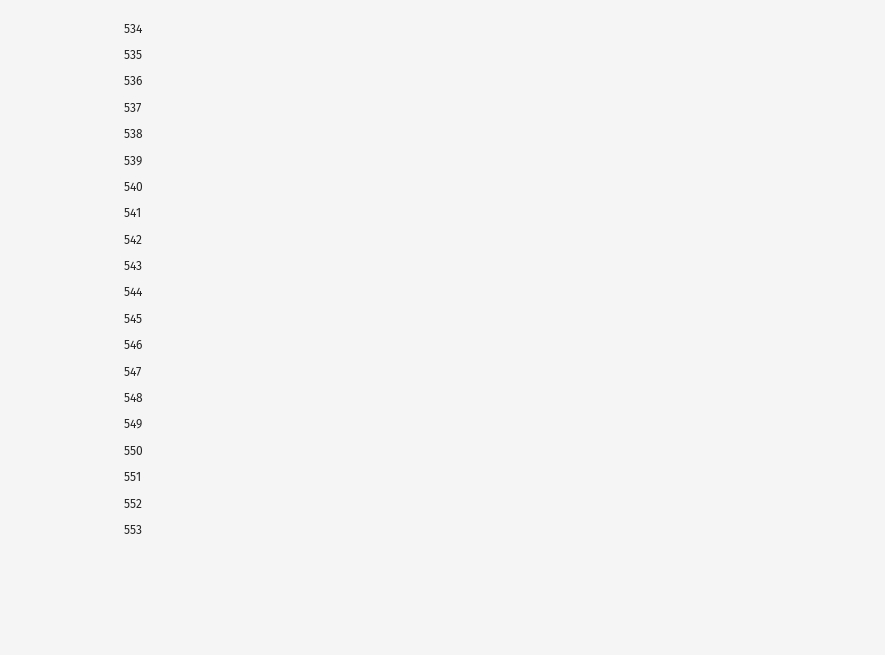534

535

536

537

538

539

540

541

542

543

544

545

546

547

548

549

550

551

552

553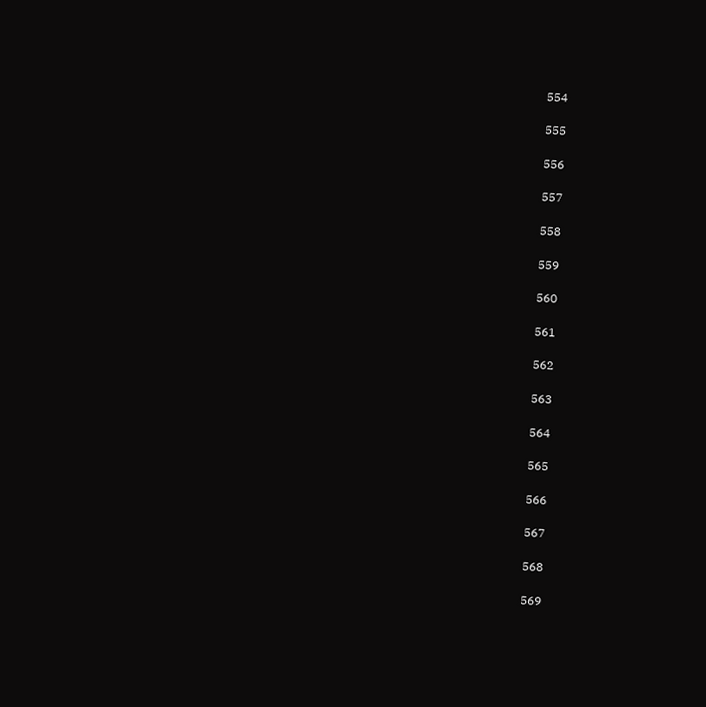554

555

556

557

558

559

560

561

562

563

564

565

566

567

568

569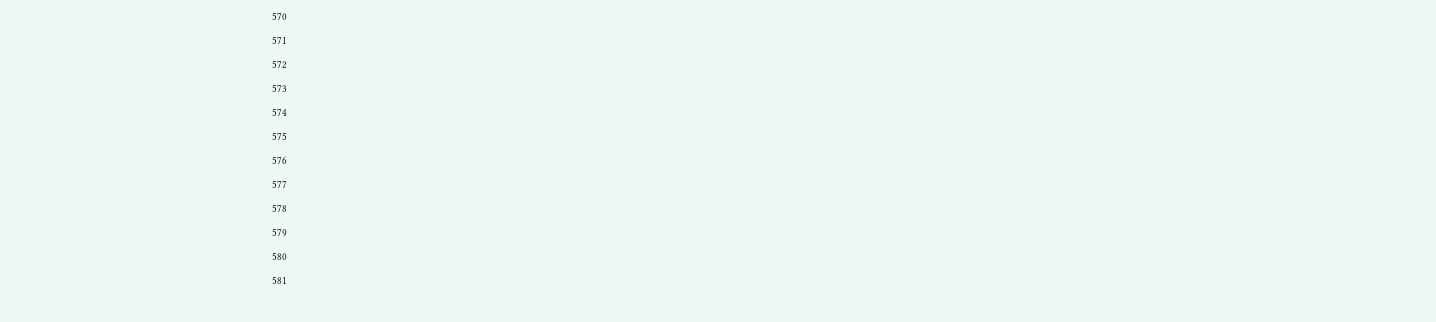570

571

572

573

574

575

576

577

578

579

580

581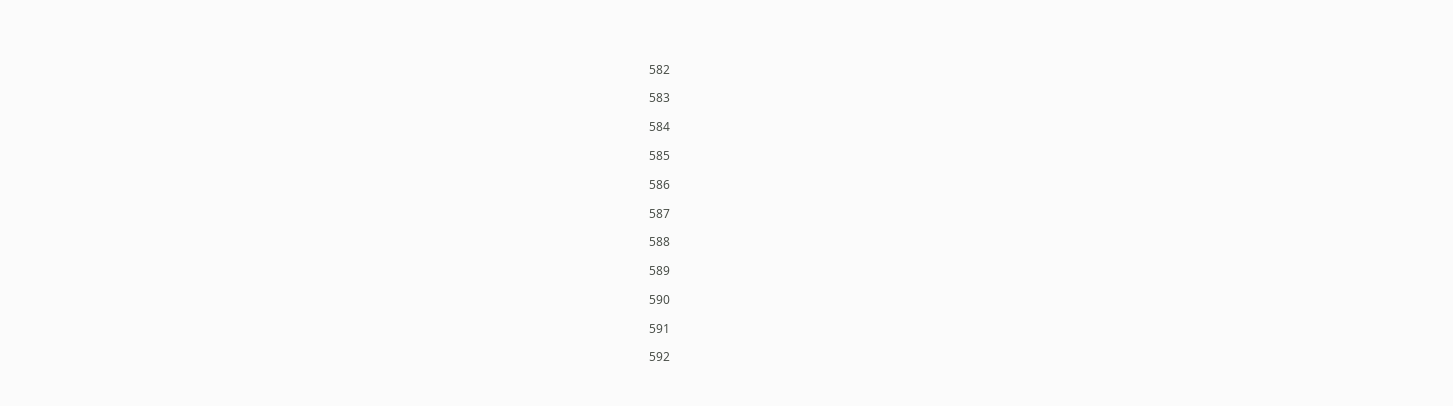582

583

584

585

586

587

588

589

590

591

592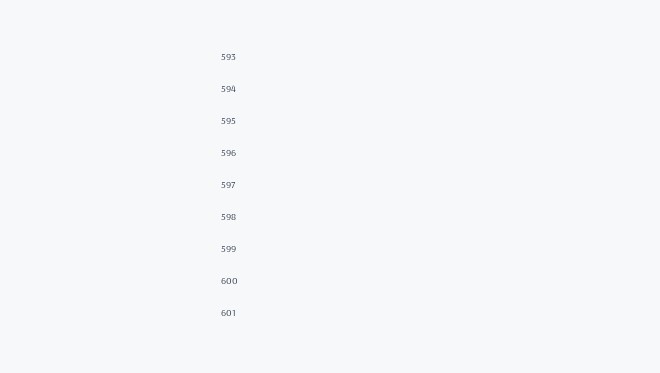593

594

595

596

597

598

599

600

601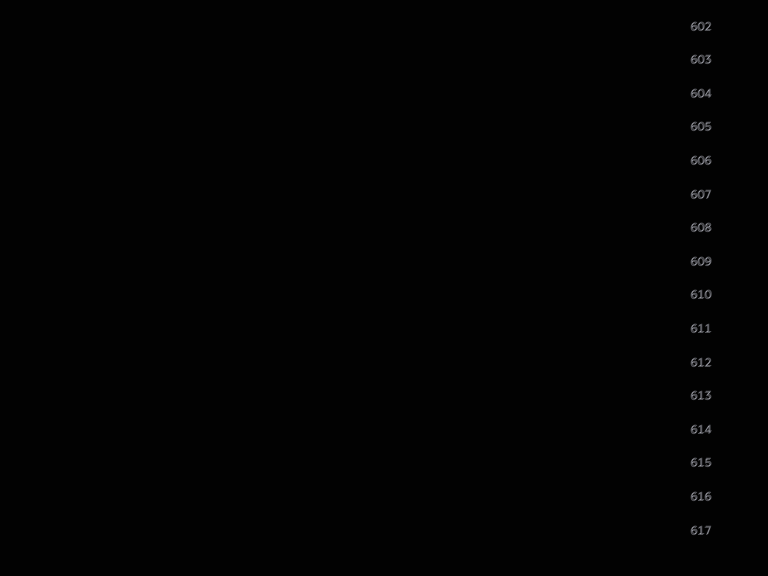602

603

604

605

606

607

608

609

610

611

612

613

614

615

616

617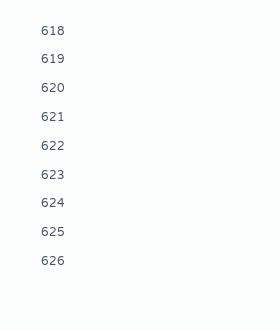618

619

620

621

622

623

624

625

626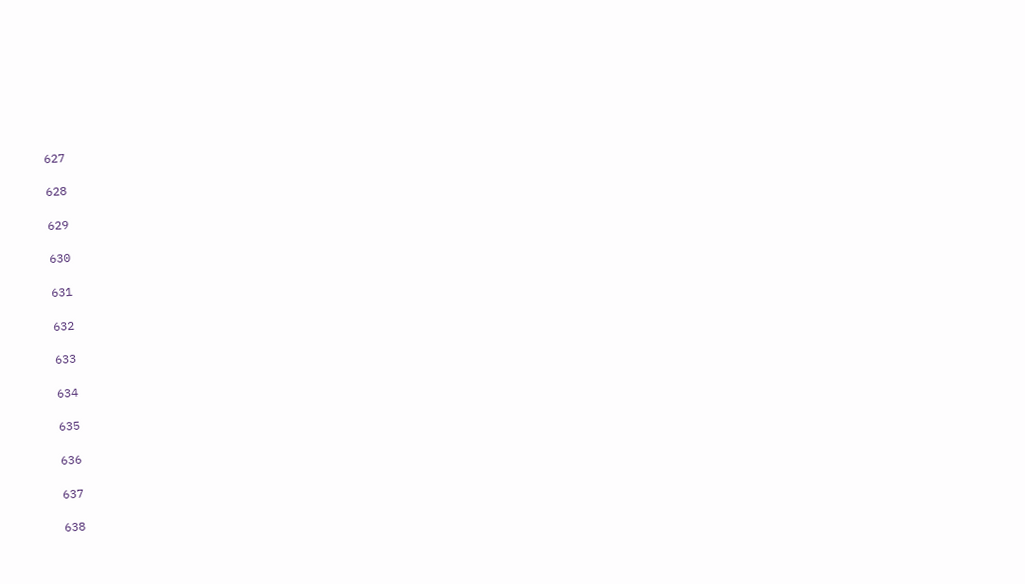627

628

629

630

631

632

633

634

635

636

637

638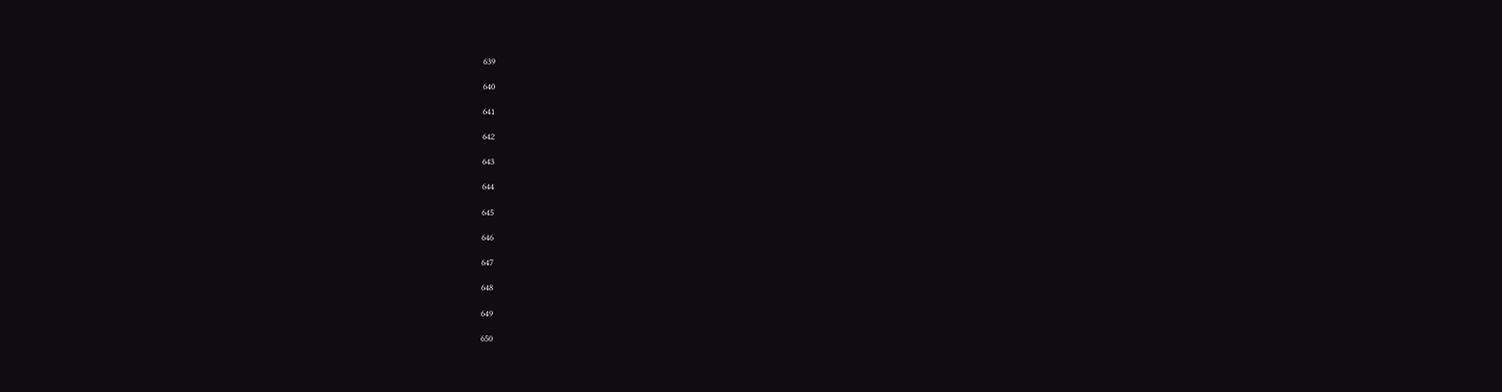639

640

641

642

643

644

645

646

647

648

649

650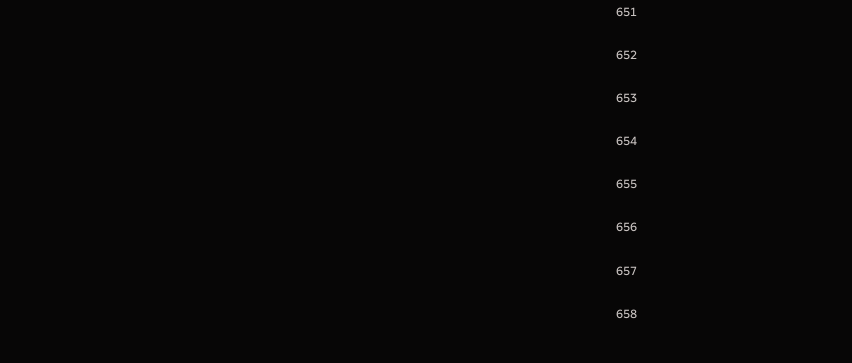651

652

653

654

655

656

657

658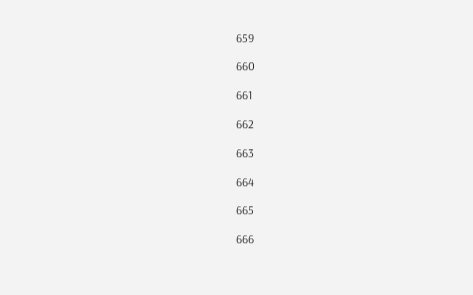659

660

661

662

663

664

665

666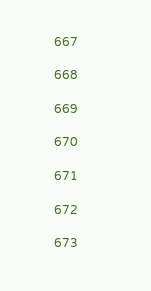667

668

669

670

671

672

673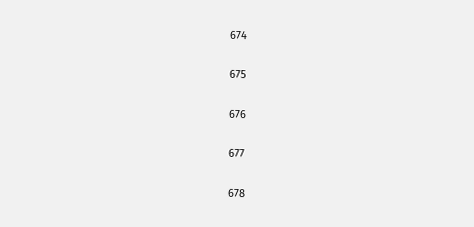674

675

676

677

678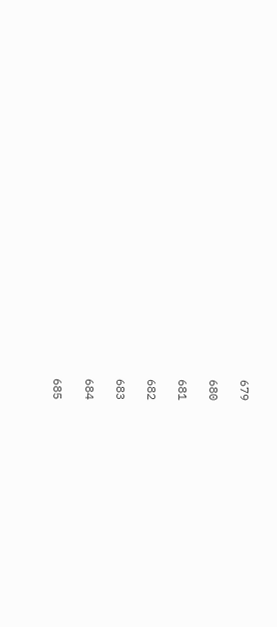679

680

681

682

683

684

685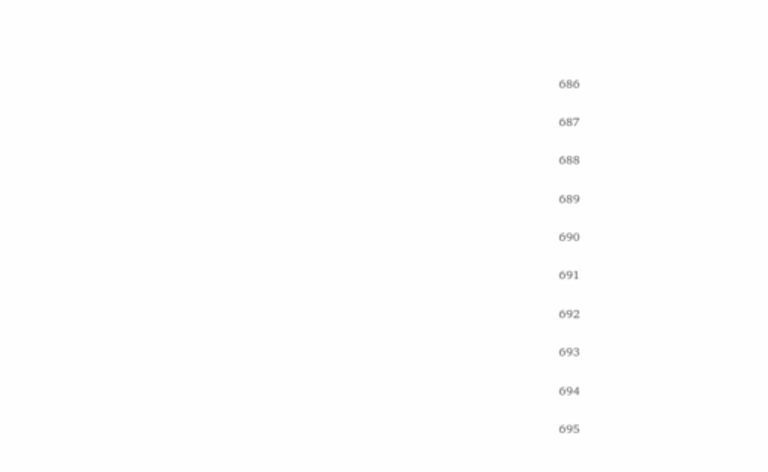686

687

688

689

690

691

692

693

694

695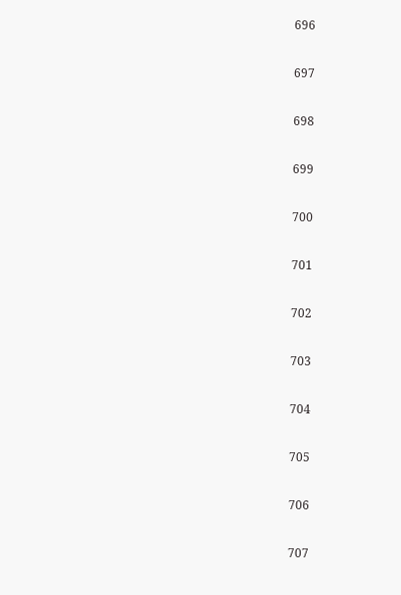696

697

698

699

700

701

702

703

704

705

706

707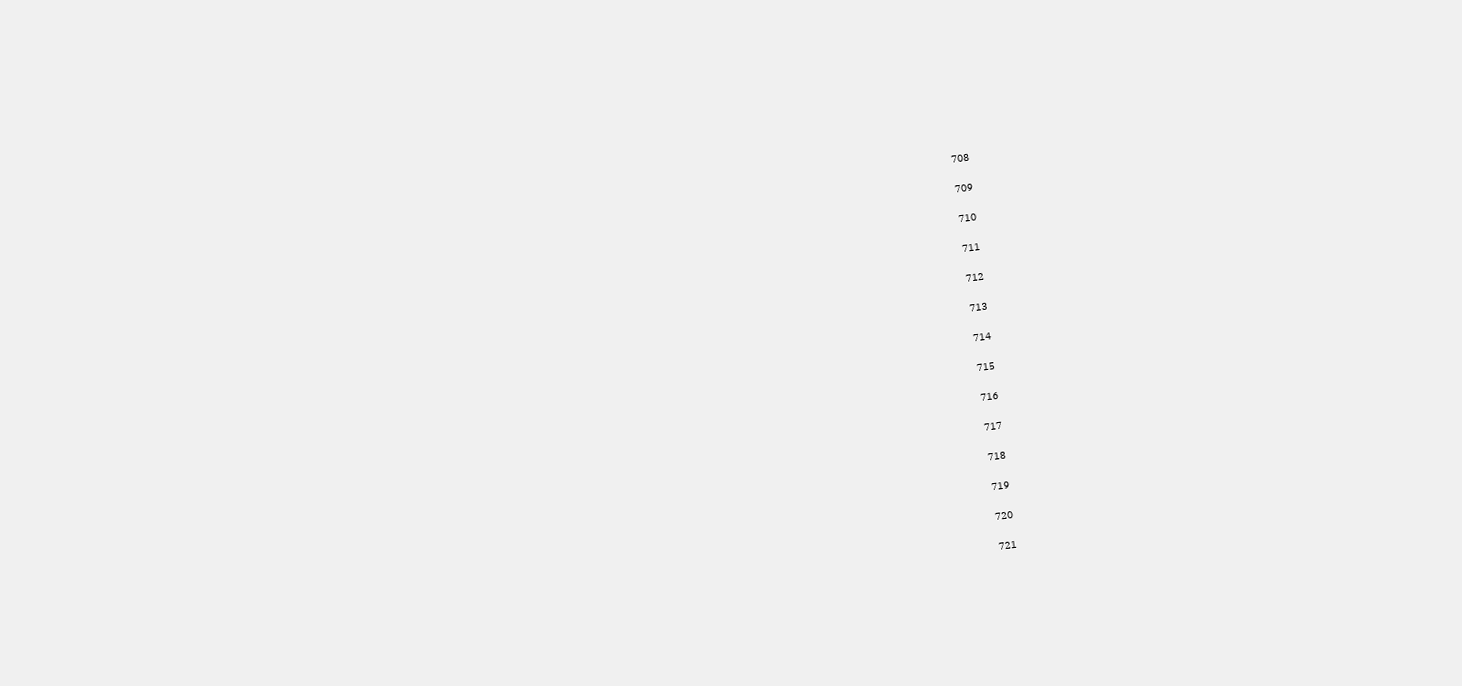708

709

710

711

712

713

714

715

716

717

718

719

720

721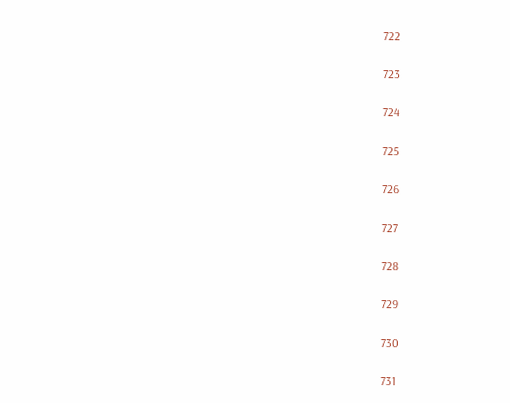722

723

724

725

726

727

728

729

730

731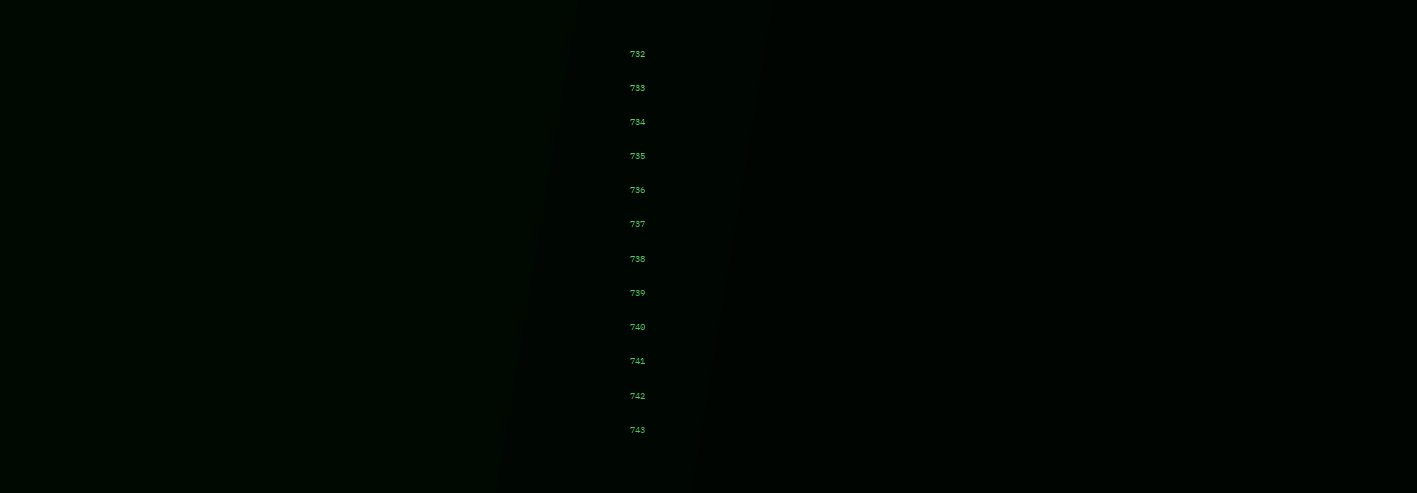732

733

734

735

736

737

738

739

740

741

742

743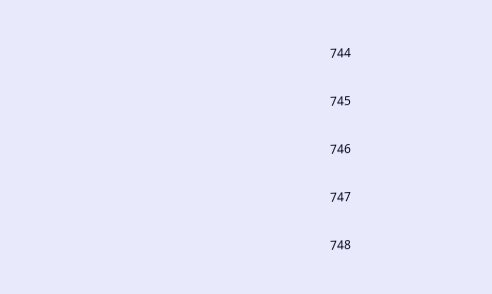744

745

746

747

748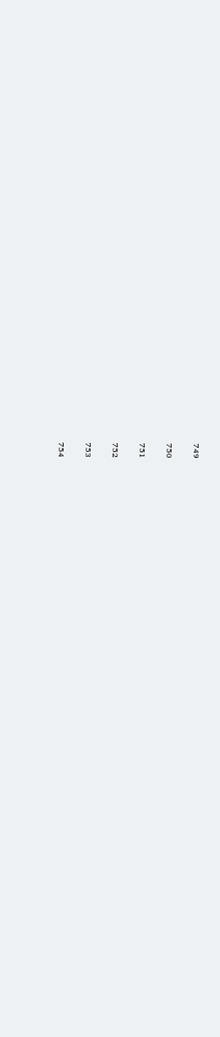749

750

751

752

753

754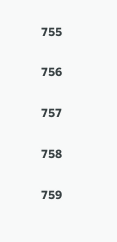755

756

757

758

759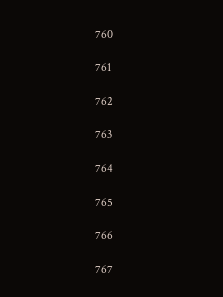760

761

762

763

764

765

766

767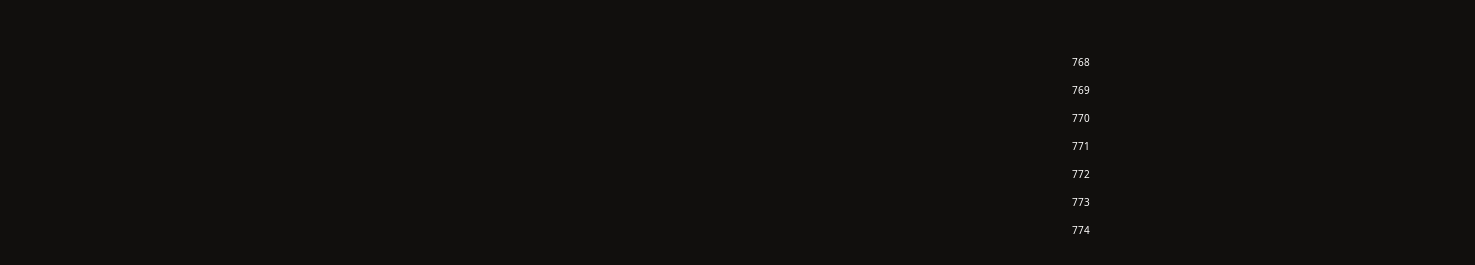768

769

770

771

772

773

774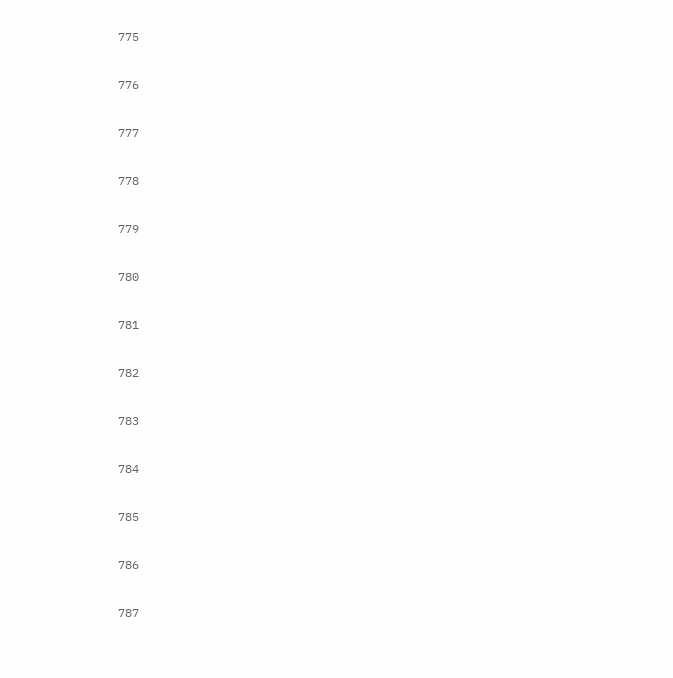775

776

777

778

779

780

781

782

783

784

785

786

787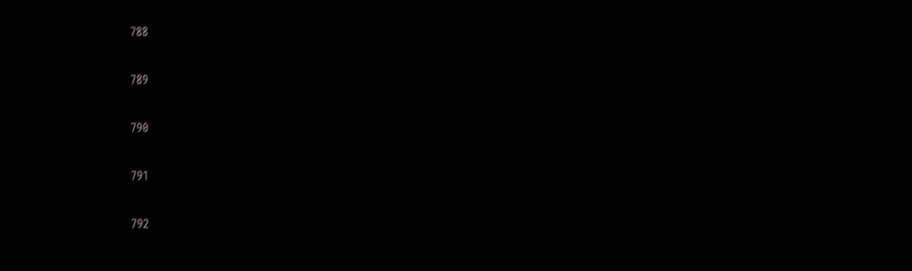788

789

790

791

792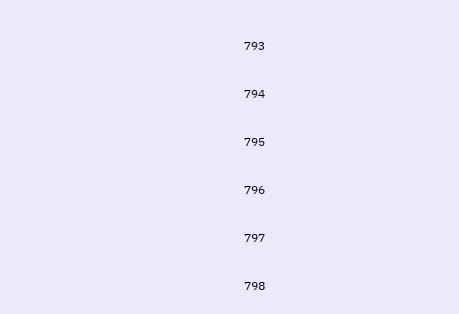793

794

795

796

797

798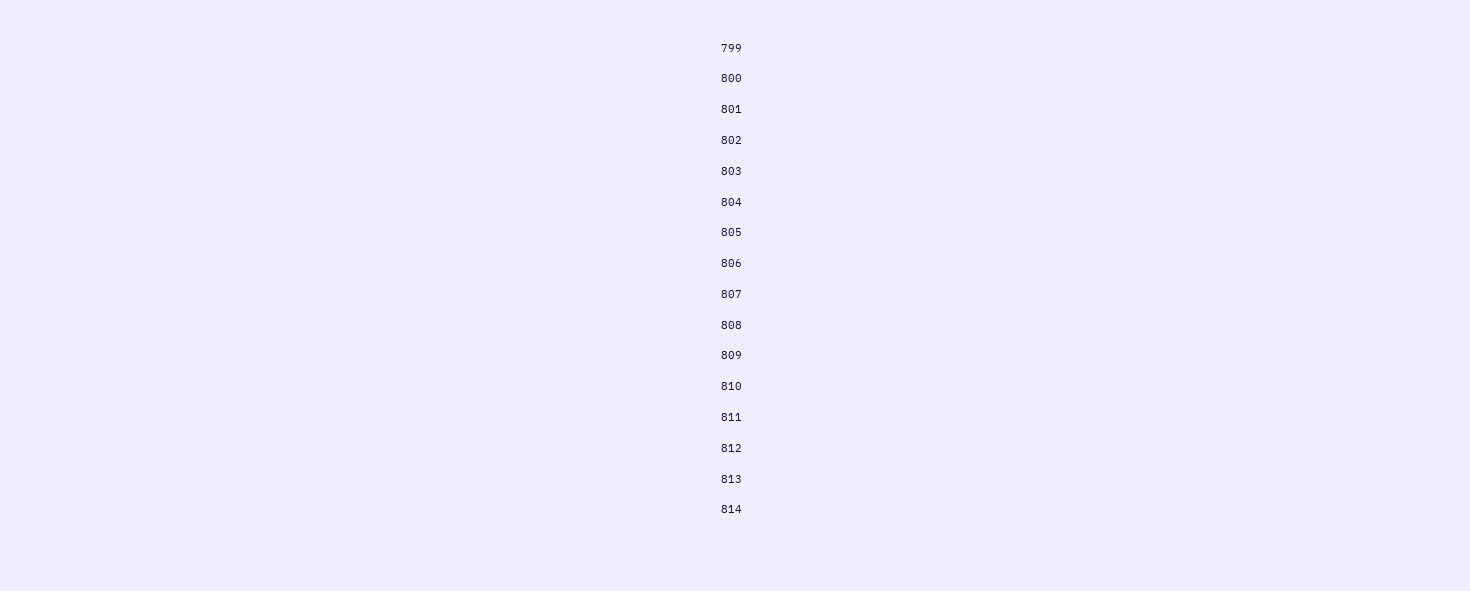799

800

801

802

803

804

805

806

807

808

809

810

811

812

813

814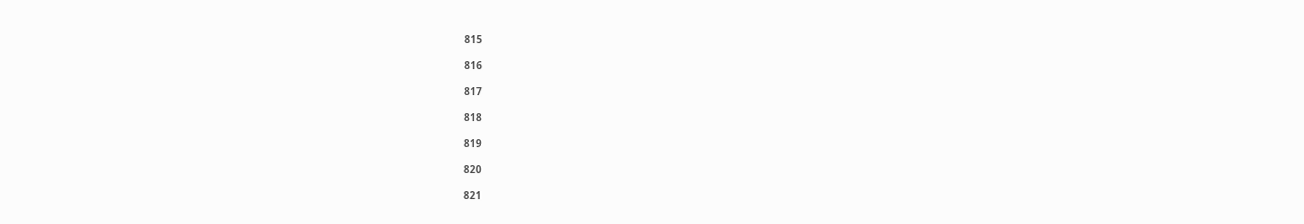815

816

817

818

819

820

821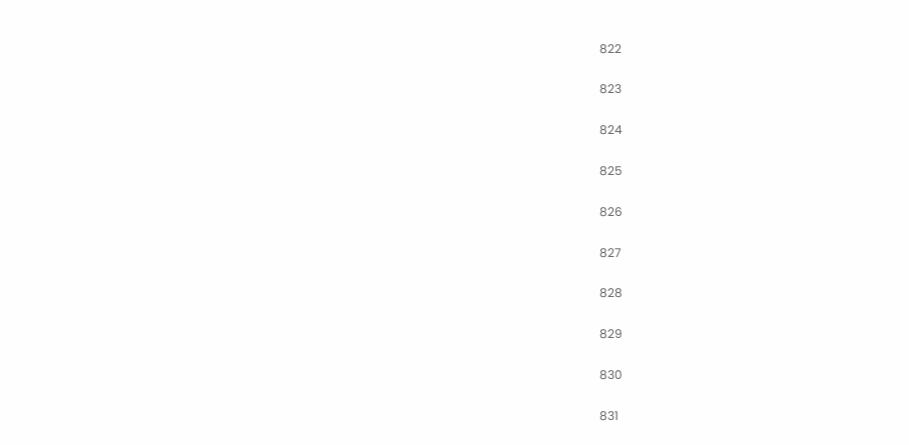822

823

824

825

826

827

828

829

830

831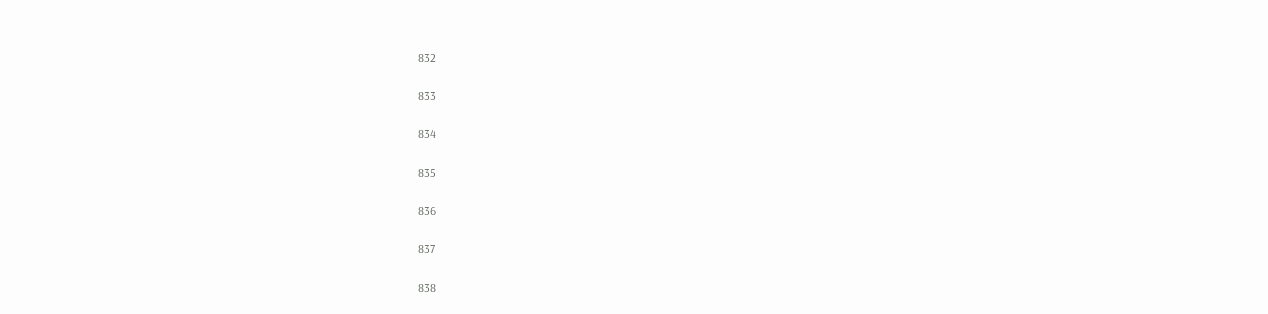832

833

834

835

836

837

838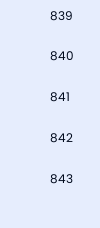839

840

841

842

843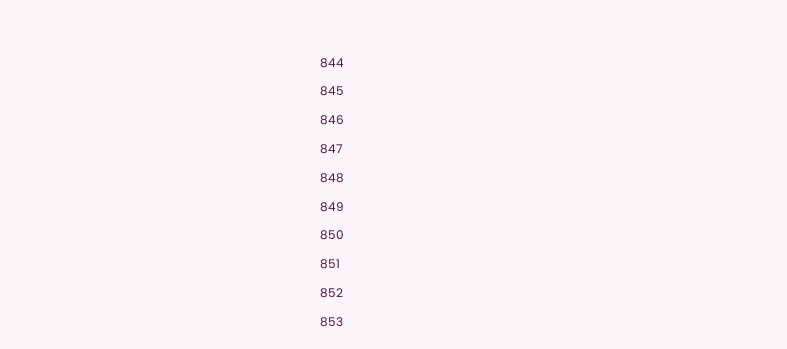844

845

846

847

848

849

850

851

852

853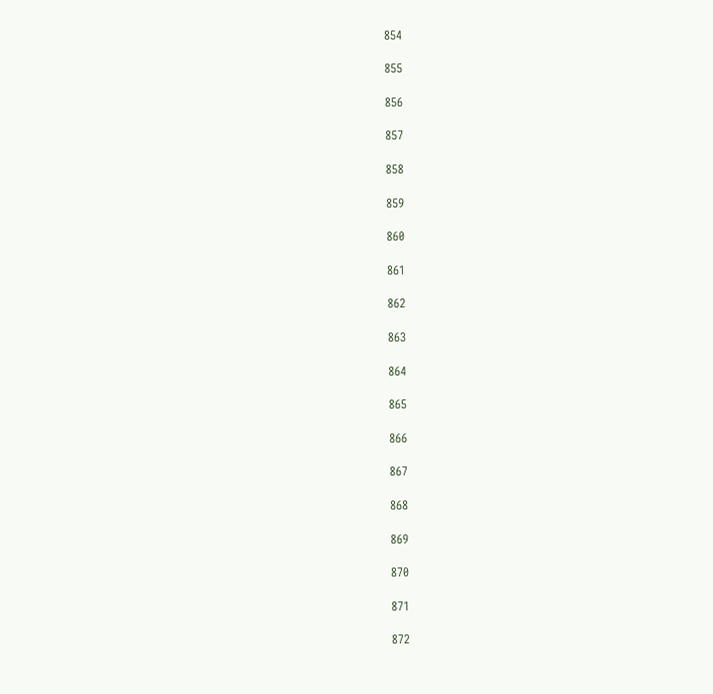854

855

856

857

858

859

860

861

862

863

864

865

866

867

868

869

870

871

872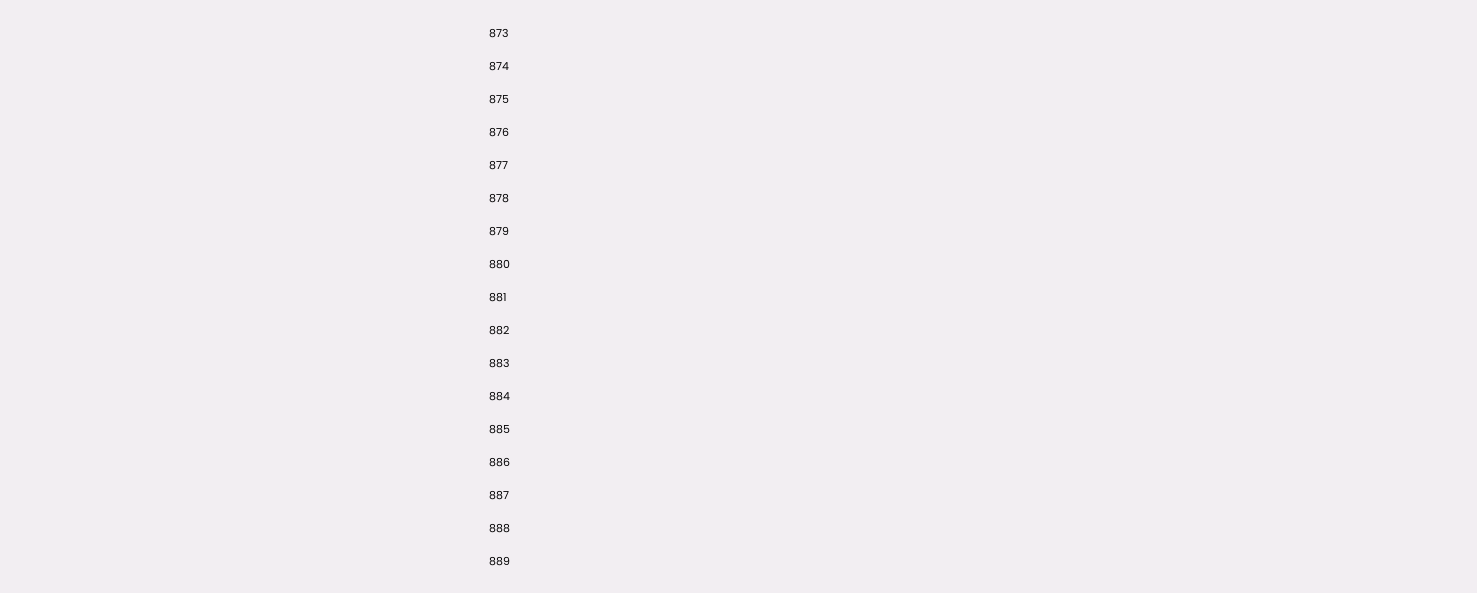873

874

875

876

877

878

879

880

881

882

883

884

885

886

887

888

889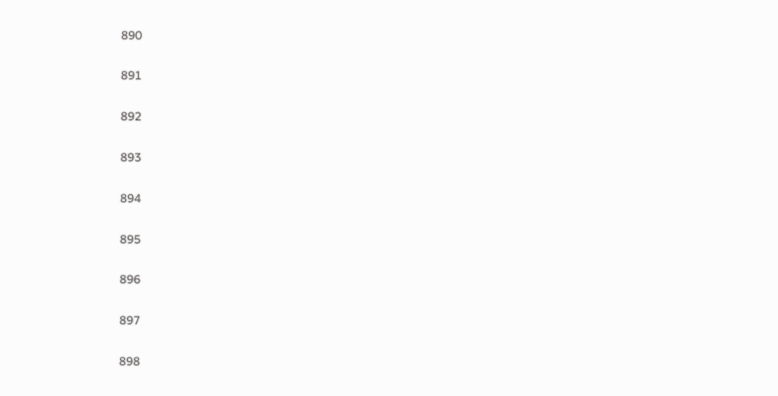890

891

892

893

894

895

896

897

898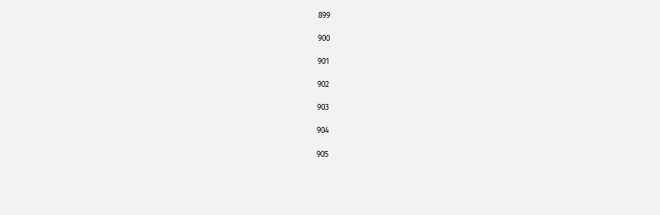899

900

901

902

903

904

905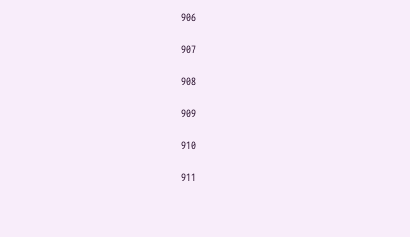906

907

908

909

910

911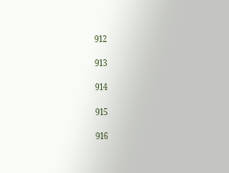912

913

914

915

916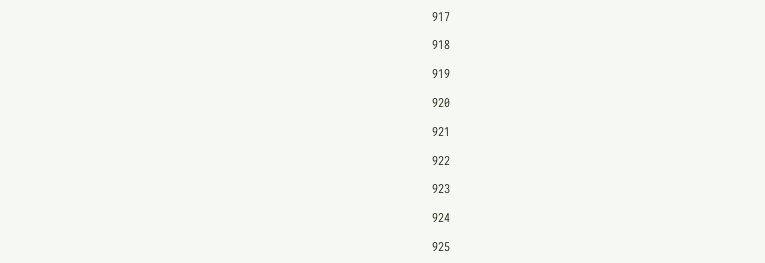917

918

919

920

921

922

923

924

925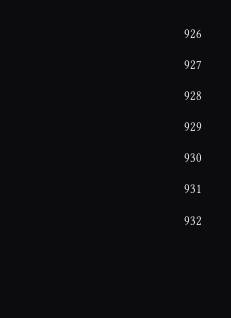926

927

928

929

930

931

932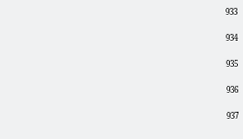933

934

935

936

937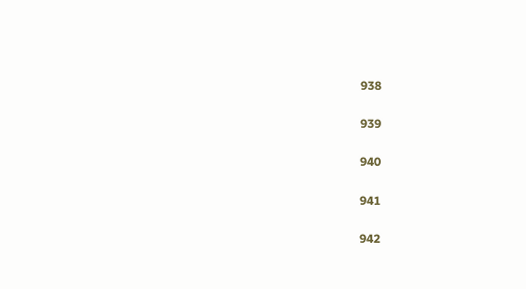938

939

940

941

942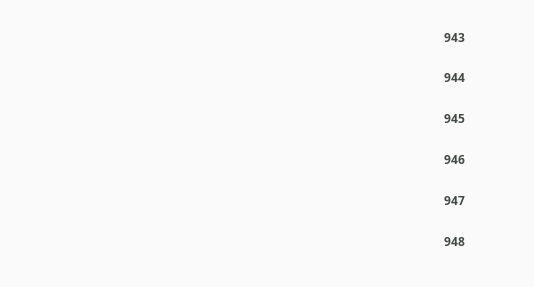943

944

945

946

947

948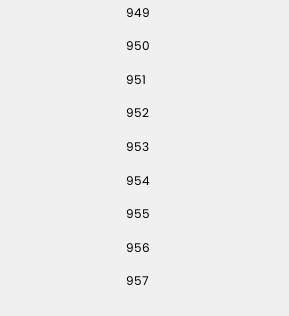949

950

951

952

953

954

955

956

957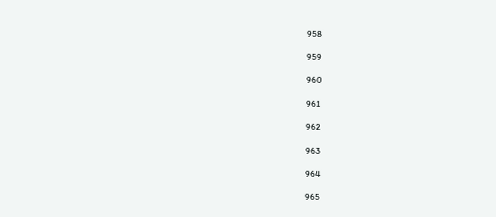958

959

960

961

962

963

964

965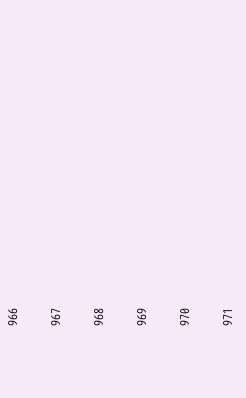966

967

968

969

970

971